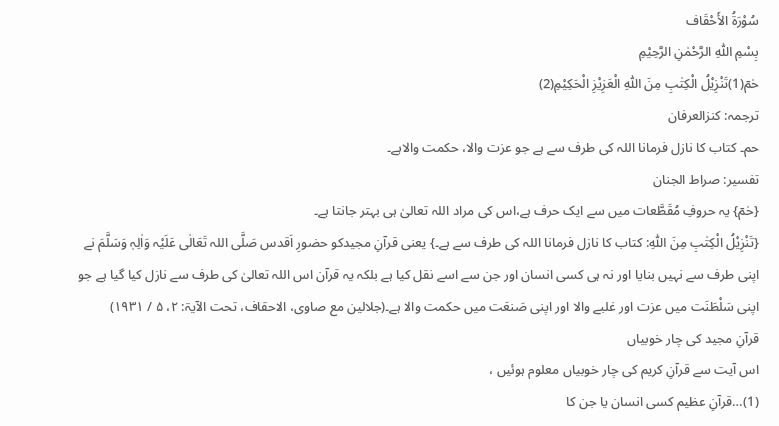سُوْرَۃُ الأَحْقَاف
بِسْمِ اللّٰهِ الرَّحْمٰنِ الرَّحِیْمِ
حٰمٓ(1)تَنْزِیْلُ الْكِتٰبِ مِنَ اللّٰهِ الْعَزِیْزِ الْحَكِیْمِ(2)
ترجمہ: کنزالعرفان
حم۔ کتاب کا نازل فرمانا اللہ کی طرف سے ہے جو عزت والا، حکمت والاہے۔
تفسیر: صراط الجنان
{حٰمٓ} یہ حروفِ مُقَطَّعات میں سے ایک حرف ہے،اس کی مراد اللہ تعالیٰ ہی بہتر جانتا ہے۔
{تَنْزِیْلُ الْكِتٰبِ مِنَ اللّٰهِ: کتاب کا نازل فرمانا اللہ کی طرف سے ہے۔} یعنی قرآنِ مجیدکو حضورِ اَقدس صَلَّی اللہ تَعَالٰی عَلَیْہ وَاٰلِہٖ وَسَلَّمَ نے اپنی طرف سے نہیں بنایا اور نہ ہی کسی انسان اور جن سے اسے نقل کیا ہے بلکہ یہ قرآن اس اللہ تعالیٰ کی طرف سے نازل کیا گیا ہے جو اپنی سَلْطَنَت میں عزت اور غلبے والا اور اپنی صَنعَت میں حکمت والا ہے۔(جلالین مع صاوی، الاحقاف، تحت الآیۃ: ۲، ۵ / ۱۹۳۱)
قرآنِ مجید کی چار خوبیاں
اس آیت سے قرآنِ کریم کی چار خوبیاں معلوم ہوئیں ،
(1)…قرآنِ عظیم کسی انسان یا جن کا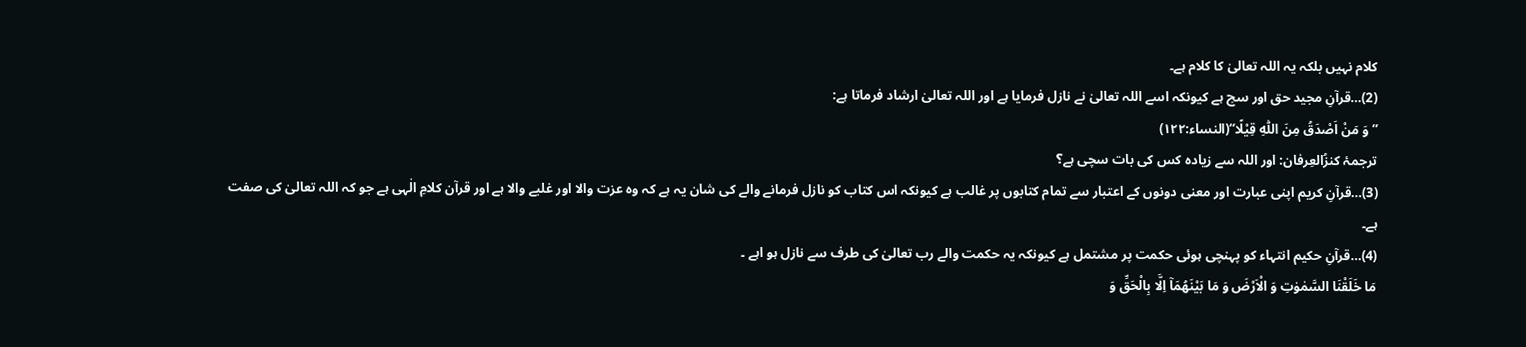کلام نہیں بلکہ یہ اللہ تعالیٰ کا کلام ہے۔
(2)…قرآنِ مجید حق اور سچ ہے کیونکہ اسے اللہ تعالیٰ نے نازل فرمایا ہے اور اللہ تعالیٰ ارشاد فرماتا ہے:
’’وَ مَنْ اَصْدَقُ مِنَ اللّٰهِ قِیْلًا‘‘(النساء:۱۲۲)
ترجمۂ کنزُالعِرفان: اور اللہ سے زیادہ کس کی بات سچی ہے؟
(3)…قرآنِ کریم اپنی عبارت اور معنی دونوں کے اعتبار سے تمام کتابوں پر غالب ہے کیونکہ اس کتاب کو نازل فرمانے والے کی شان یہ ہے کہ وہ عزت والا اور غلبے والا ہے اور قرآن کلامِ الٰہی ہے جو کہ اللہ تعالیٰ کی صفت ہے۔
(4)…قرآنِ حکیم انتہاء کو پہنچی ہوئی حکمت پر مشتمل ہے کیونکہ یہ حکمت والے رب تعالیٰ کی طرف سے نازل ہو اہے ۔
مَا خَلَقْنَا السَّمٰوٰتِ وَ الْاَرْضَ وَ مَا بَیْنَهُمَاۤ اِلَّا بِالْحَقِّ وَ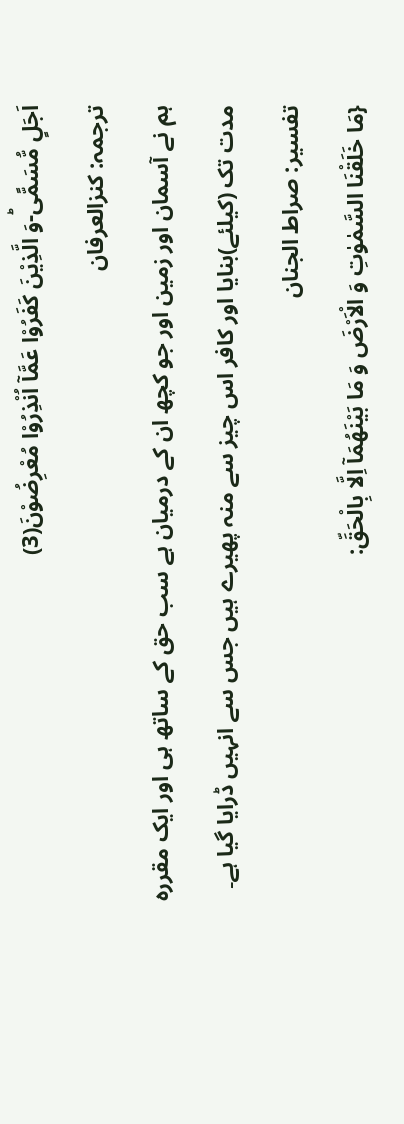اَجَلٍ مُّسَمًّىؕ-وَ الَّذِیْنَ كَفَرُوْا عَمَّاۤ اُنْذِرُوْا مُعْرِضُوْنَ(3)
ترجمہ: کنزالعرفان
ہم نے آسمان اور زمین اور جو کچھ ان کے درمیان ہے سب حق کے ساتھ ہی اور ایک مقررہ مدت تک (کیلئے)بنایا اور کافر اس چیز سے منہ پھیرے ہیں جس سے انہیں ڈرایا گیا ہے۔
تفسیر: صراط الجنان
{مَا خَلَقْنَا السَّمٰوٰتِ وَ الْاَرْضَ وَ مَا بَیْنَهُمَاۤ اِلَّا بِالْحَقِّ: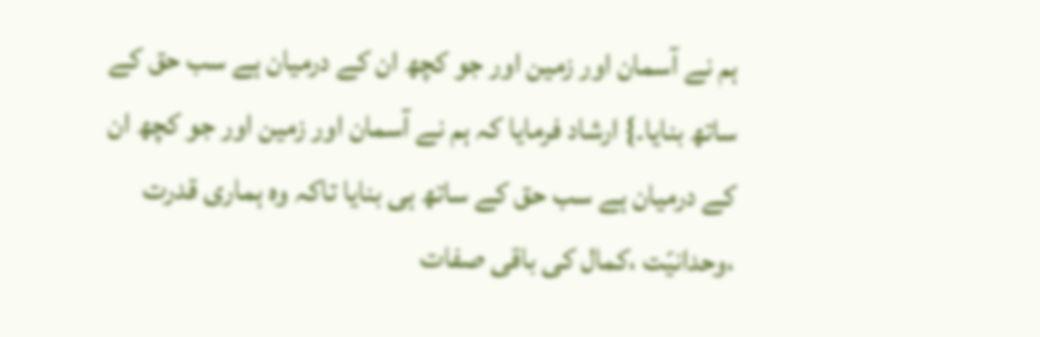ہم نے آسمان اور زمین اور جو کچھ ان کے درمیان ہے سب حق کے ساتھ بنایا۔} ارشاد فرمایا کہ ہم نے آسمان اور زمین اور جو کچھ ان کے درمیان ہے سب حق کے ساتھ ہی بنایا تاکہ وہ ہماری قدرت ،وحدانیّت ،کمال کی باقی صفات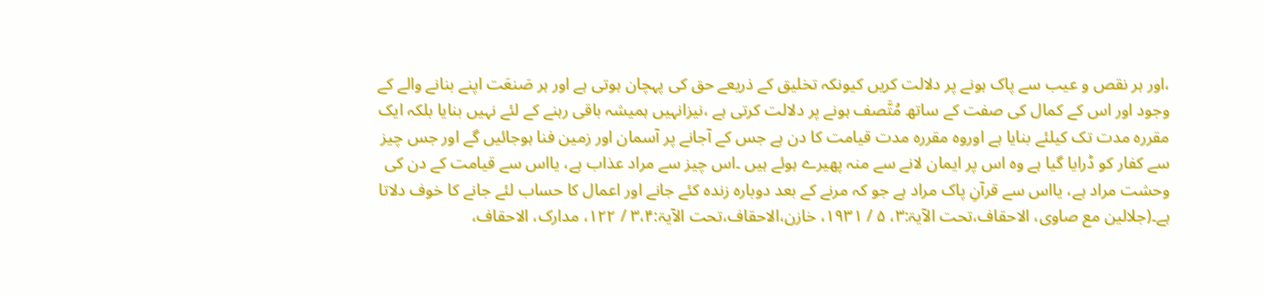،اور ہر نقص و عیب سے پاک ہونے پر دلالت کریں کیونکہ تخلیق کے ذریعے حق کی پہچان ہوتی ہے اور ہر صَنعَت اپنے بنانے والے کے وجود اور اس کے کمال کی صفت کے ساتھ مُتَّصف ہونے پر دلالت کرتی ہے ،نیزانہیں ہمیشہ باقی رہنے کے لئے نہیں بنایا بلکہ ایک مقررہ مدت تک کیلئے بنایا ہے اوروہ مقررہ مدت قیامت کا دن ہے جس کے آجانے پر آسمان اور زمین فنا ہوجائیں گے اور جس چیز سے کفار کو ڈرایا گیا ہے وہ اس پر ایمان لانے سے منہ پھیرے ہوئے ہیں ۔اس چیز سے مراد عذاب ہے، یااس سے قیامت کے دن کی وحشت مراد ہے، یااس سے قرآنِ پاک مراد ہے جو کہ مرنے کے بعد دوبارہ زندہ کئے جانے اور اعمال کا حساب لئے جانے کا خوف دلاتا ہے۔(جلالین مع صاوی، الاحقاف،تحت الآیۃ:۳، ۵ / ۱۹۳۱، خازن،الاحقاف،تحت الآیۃ:۳،۴ / ۱۲۲، مدارک، الاحقاف،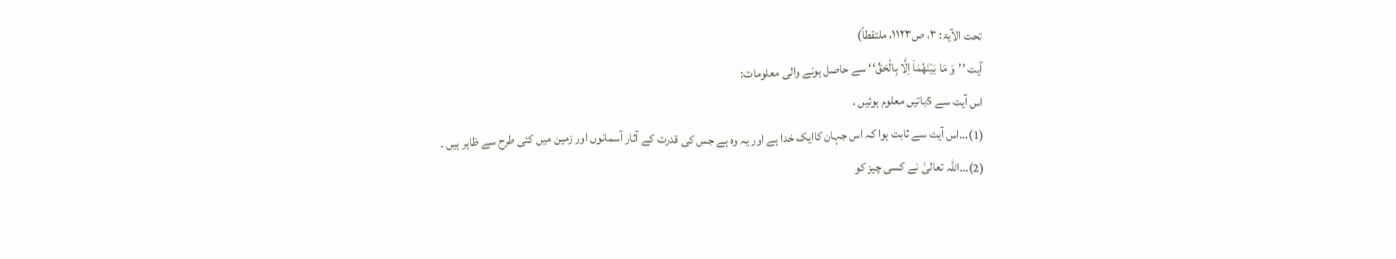تحت الآیۃ: ۳، ص۱۱۲۳، ملتقطاً)
آیت ’’وَ مَا بَیْنَهُمَاۤ اِلَّا بِالْحَقِّ‘‘ سے حاصل ہونے والی معلومات:
اس آیت سے 5باتیں معلوم ہوئیں ،
(1)…اس آیت سے ثابت ہوا کہ اس جہان کاایک خدا ہے اور یہ وہ ہے جس کی قدرت کے آثار آسمانوں اور زمین میں کئی طرح سے ظاہر ہیں ۔
(2)…اللہ تعالیٰ نے کسی چیز کو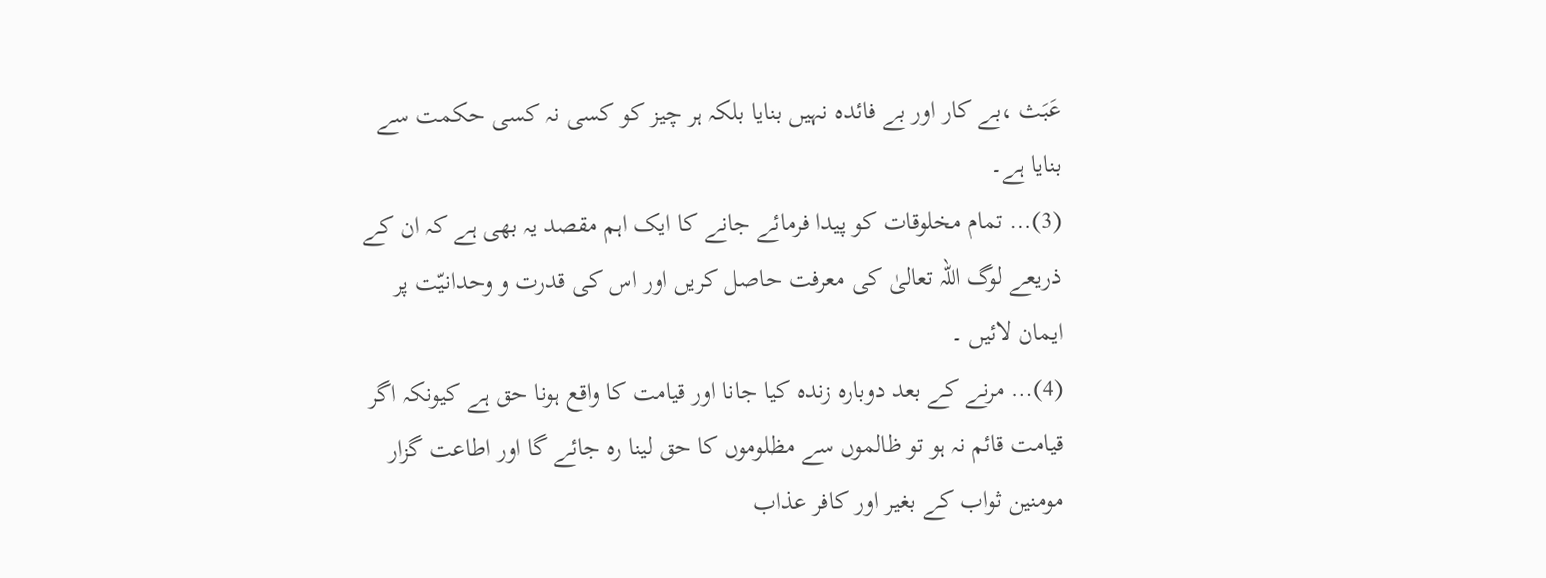عَبَث ،بے کار اور بے فائدہ نہیں بنایا بلکہ ہر چیز کو کسی نہ کسی حکمت سے بنایا ہے۔
(3)… تمام مخلوقات کو پیدا فرمائے جانے کا ایک اہم مقصد یہ بھی ہے کہ ان کے ذریعے لوگ اللہ تعالیٰ کی معرفت حاصل کریں اور اس کی قدرت و وحدانیّت پر ایمان لائیں ۔
(4)… مرنے کے بعد دوبارہ زندہ کیا جانا اور قیامت کا واقع ہونا حق ہے کیونکہ اگر قیامت قائم نہ ہو تو ظالموں سے مظلوموں کا حق لینا رہ جائے گا اور اطاعت گزار مومنین ثواب کے بغیر اور کافر عذاب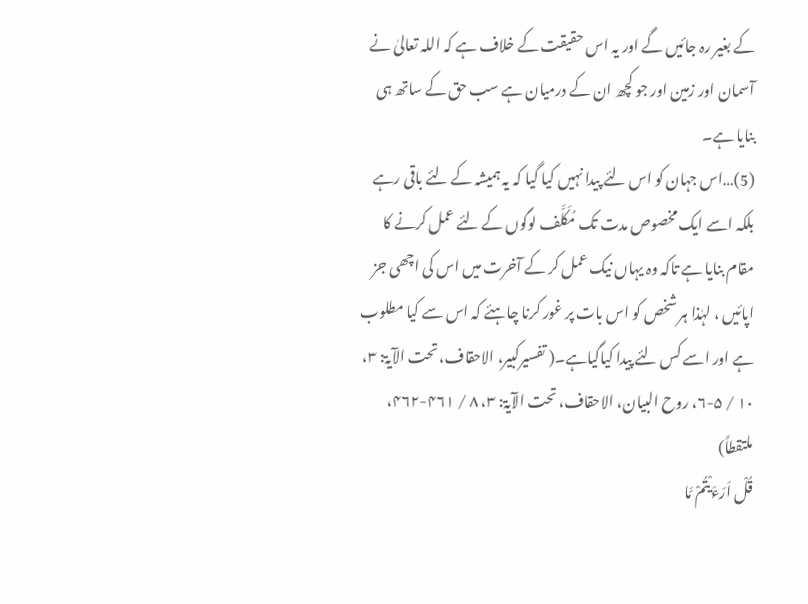کے بغیر رہ جائیں گے اور یہ اس حقیقت کے خلاف ہے کہ اللہ تعالیٰ نے آسمان اور زمین اور جو کچھ ان کے درمیان ہے سب حق کے ساتھ ہی بنایا ہے۔
(5)…اس جہان کو اس لئے پیدا نہیں کیا گیا کہ یہ ہمیشہ کے لئے باقی رہے بلکہ اسے ایک مخصوص مدت تک مُکَلَّف لوگوں کے لئے عمل کرنے کا مقام بنایا ہے تاکہ وہ یہاں نیک عمل کر کے آخرت میں اس کی اچھی جز اپائیں ، لہٰذا ہر شخص کو اس بات پر غور کرنا چاہئے کہ اس سے کیا مطلوب ہے اور اسے کس لئے پیدا کیاگیاہے۔( تفسیرکبیر، الاحقاف، تحت الآیۃ: ۳، ۱۰ / ۵-۶، روح البیان، الاحقاف، تحت الآیۃ: ۳، ۸ / ۴۶۱-۴۶۲، ملتقطاً)
قُلْ اَرَءَیْتُمْ مَّا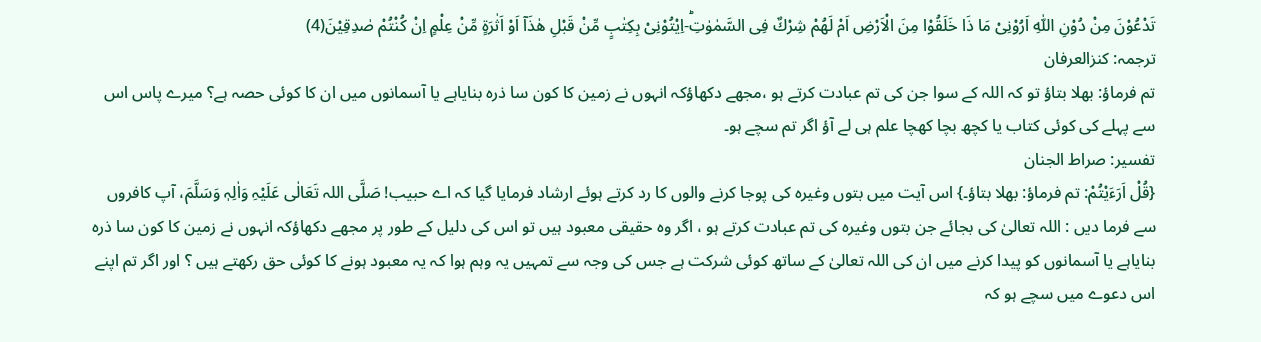تَدْعُوْنَ مِنْ دُوْنِ اللّٰهِ اَرُوْنِیْ مَا ذَا خَلَقُوْا مِنَ الْاَرْضِ اَمْ لَهُمْ شِرْكٌ فِی السَّمٰوٰتِؕ-اِیْتُوْنِیْ بِكِتٰبٍ مِّنْ قَبْلِ هٰذَاۤ اَوْ اَثٰرَةٍ مِّنْ عِلْمٍ اِنْ كُنْتُمْ صٰدِقِیْنَ(4)
ترجمہ: کنزالعرفان
تم فرماؤ: بھلا بتاؤ تو کہ اللہ کے سوا جن کی تم عبادت کرتے ہو ،مجھے دکھاؤکہ انہوں نے زمین کا کون سا ذرہ بنایاہے یا آسمانوں میں ان کا کوئی حصہ ہے؟ میرے پاس اس سے پہلے کی کوئی کتاب یا کچھ بچا کھچا علم ہی لے آؤ اگر تم سچے ہو۔
تفسیر: صراط الجنان
{قُلْ اَرَءَیْتُمْ: تم فرماؤ: بھلا بتاؤ۔} اس آیت میں بتوں وغیرہ کی پوجا کرنے والوں کا رد کرتے ہوئے ارشاد فرمایا گیا کہ اے حبیب! صَلَّی اللہ تَعَالٰی عَلَیْہِ وَاٰلِہٖ وَسَلَّمَ، آپ کافروں سے فرما دیں : اللہ تعالیٰ کی بجائے جن بتوں وغیرہ کی تم عبادت کرتے ہو ، اگر وہ حقیقی معبود ہیں تو اس کی دلیل کے طور پر مجھے دکھاؤکہ انہوں نے زمین کا کون سا ذرہ بنایاہے یا آسمانوں کو پیدا کرنے میں ان کی اللہ تعالیٰ کے ساتھ کوئی شرکت ہے جس کی وجہ سے تمہیں یہ وہم ہوا کہ یہ معبود ہونے کا کوئی حق رکھتے ہیں ؟ اور اگر تم اپنے اس دعوے میں سچے ہو کہ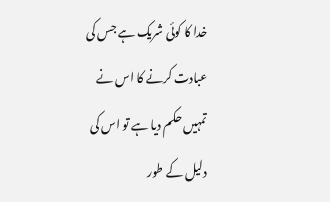خدا کا کوئی شریک ہے جس کی عبادت کرنے کا اس نے تمہیں حکم دیا ہے تو اس کی دلیل کے طور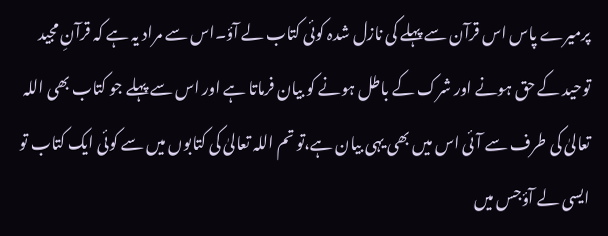پرمیرے پاس اس قرآن سے پہلے کی نازل شدہ کوئی کتاب لے آؤ۔اس سے مراد یہ ہے کہ قرآنِ مجید توحید کے حق ہونے اور شرک کے باطل ہونے کو بیان فرماتا ہے اور اس سے پہلے جو کتاب بھی اللہ تعالیٰ کی طرف سے آئی اس میں بھی یہی بیان ہے،تو تم اللہ تعالیٰ کی کتابوں میں سے کوئی ایک کتاب تو ایسی لے آؤجس میں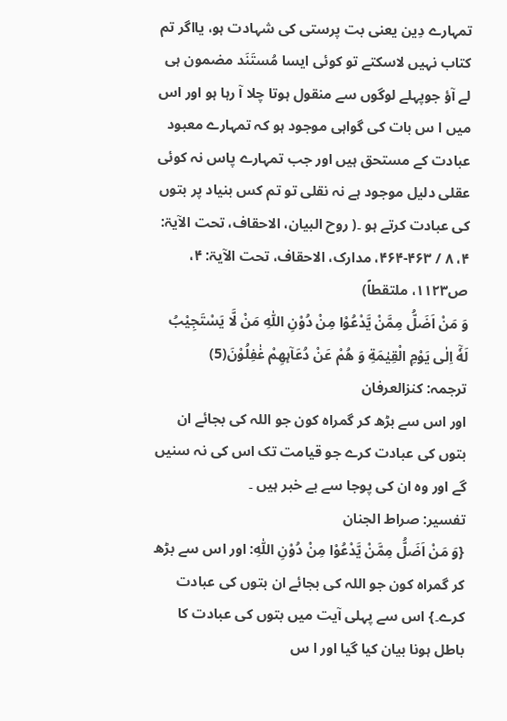تمہارے دِین یعنی بت پرستی کی شہادت ہو، یااگر تم کتاب نہیں لاسکتے تو کوئی ایسا مُستَنَد مضمون ہی لے آؤ جوپہلے لوگوں سے منقول ہوتا چلا آ رہا ہو اور اس میں ا س بات کی گواہی موجود ہو کہ تمہارے معبود عبادت کے مستحق ہیں اور جب تمہارے پاس نہ کوئی عقلی دلیل موجود ہے نہ نقلی تو تم کس بنیاد پر بتوں کی عبادت کرتے ہو ۔( روح البیان، الاحقاف، تحت الآیۃ: ۴، ۸ / ۴۶۳-۴۶۴، مدارک، الاحقاف، تحت الآیۃ: ۴، ص۱۱۲۳، ملتقطاً)
وَ مَنْ اَضَلُّ مِمَّنْ یَّدْعُوْا مِنْ دُوْنِ اللّٰهِ مَنْ لَّا یَسْتَجِیْبُ لَهٗۤ اِلٰى یَوْمِ الْقِیٰمَةِ وَ هُمْ عَنْ دُعَآىٕهِمْ غٰفِلُوْنَ(5)
ترجمہ: کنزالعرفان
اور اس سے بڑھ کر گمراہ کون جو اللہ کی بجائے ان بتوں کی عبادت کرے جو قیامت تک اس کی نہ سنیں گے اور وہ ان کی پوجا سے بے خبر ہیں ۔
تفسیر: صراط الجنان
{وَ مَنْ اَضَلُّ مِمَّنْ یَّدْعُوْا مِنْ دُوْنِ اللّٰهِ: اور اس سے بڑھ کر گمراہ کون جو اللہ کی بجائے ان بتوں کی عبادت کرے۔} اس سے پہلی آیت میں بتوں کی عبادت کا باطل ہونا بیان کیا گیا اور ا س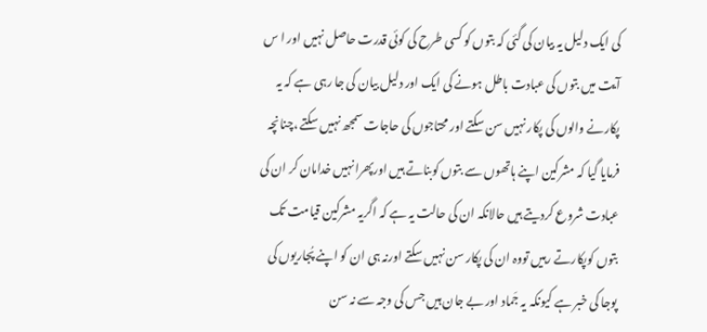کی ایک دلیل یہ بیان کی گئی کہ بتوں کو کسی طرح کی کوئی قدرت حاصل نہیں اور ا س آیت میں بتوں کی عبادت باطل ہونے کی ایک اور دلیل بیان کی جا رہی ہے کہ یہ پکارنے والوں کی پکار نہیں سن سکتے اور محتاجوں کی حاجات سمجھ نہیں سکتے ،چنانچہ فرمایا گیا کہ مشرکین اپنے ہاتھوں سے بتوں کوبناتے ہیں اورپھرانہیں خدامان کر ان کی عبادت شروع کردیتے ہیں حالانکہ ان کی حالت یہ ہے کہ اگریہ مشرکین قیامت تک بتوں کوپکارتے رہیں تووہ ان کی پکار سن نہیں سکتے اورنہ ہی ان کو اپنے پُجاریوں کی پوجا کی خبر ہے کیونکہ یہ جَماد اور بے جان ہیں جس کی وجہ سے نہ سن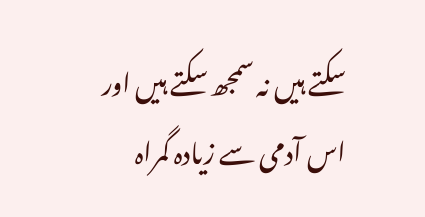سکتے ہیں نہ سمجھ سکتے ہیں اور اس آدمی سے زیادہ گمراہ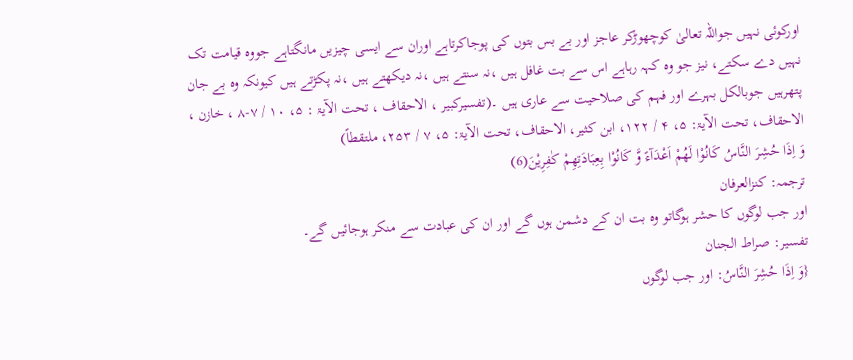اورکوئی نہیں جواللہ تعالیٰ کوچھوڑکر عاجز اور بے بس بتوں کی پوجاکرتاہے اوران سے ایسی چیزیں مانگتاہے جووہ قیامت تک نہیں دے سکتے، نیز جو وہ کہہ رہاہے اس سے بت غافل ہیں ،نہ سنتے ہیں ،نہ دیکھتے ہیں ،نہ پکڑتے ہیں کیونکہ وہ بے جان پتھرہیں جوبالکل بہرے اور فہم کی صلاحیت سے عاری ہیں ۔(تفسیرکبیر ، الاحقاف ، تحت الآیۃ : ۵، ۱۰ / ۷-۸ ، خازن ، الاحقاف، تحت الآیۃ: ۵، ۴ / ۱۲۲، ابن کثیر، الاحقاف، تحت الآیۃ: ۵، ۷ / ۲۵۳، ملتقطاً)
وَ اِذَا حُشِرَ النَّاسُ كَانُوْا لَهُمْ اَعْدَآءً وَّ كَانُوْا بِعِبَادَتِهِمْ كٰفِرِیْنَ(6)
ترجمہ: کنزالعرفان
اور جب لوگوں کا حشر ہوگاتو وہ بت ان کے دشمن ہوں گے اور ان کی عبادت سے منکر ہوجائیں گے۔
تفسیر: صراط الجنان
{وَ اِذَا حُشِرَ النَّاسُ: اور جب لوگوں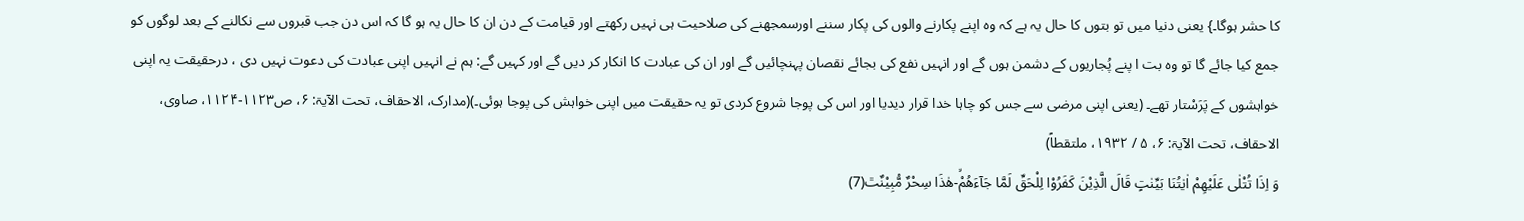کا حشر ہوگا۔} یعنی دنیا میں تو بتوں کا حال یہ ہے کہ وہ اپنے پکارنے والوں کی پکار سننے اورسمجھنے کی صلاحیت ہی نہیں رکھتے اور قیامت کے دن ان کا حال یہ ہو گا کہ اس دن جب قبروں سے نکالنے کے بعد لوگوں کو جمع کیا جائے گا تو وہ بت ا پنے پُجاریوں کے دشمن ہوں گے اور انہیں نفع کی بجائے نقصان پہنچائیں گے اور ان کی عبادت کا انکار کر دیں گے اور کہیں گے: ہم نے انہیں اپنی عبادت کی دعوت نہیں دی ، درحقیقت یہ اپنی خواہشوں کے پَرَسْتار تھے۔ (یعنی اپنی مرضی سے جس کو چاہا خدا قرار دیدیا اور اس کی پوجا شروع کردی تو یہ حقیقت میں اپنی خواہش کی پوجا ہوئی۔)(مدارک، الاحقاف، تحت الآیۃ: ۶، ص۱۱۲۳-۱۱۲۴، صاوی، الاحقاف، تحت الآیۃ: ۶، ۵ / ۱۹۳۲، ملتقطاً)
وَ اِذَا تُتْلٰى عَلَیْهِمْ اٰیٰتُنَا بَیِّنٰتٍ قَالَ الَّذِیْنَ كَفَرُوْا لِلْحَقِّ لَمَّا جَآءَهُمْۙ-هٰذَا سِحْرٌ مُّبِیْنٌٿ(7)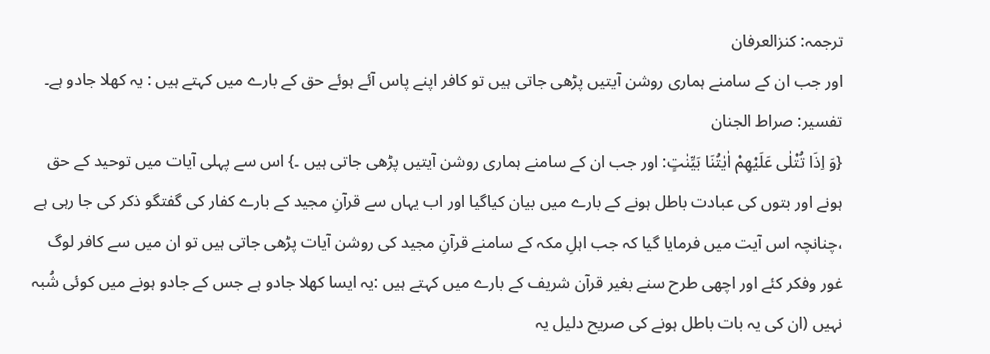ترجمہ: کنزالعرفان
اور جب ان کے سامنے ہماری روشن آیتیں پڑھی جاتی ہیں تو کافر اپنے پاس آئے ہوئے حق کے بارے میں کہتے ہیں : یہ کھلا جادو ہے۔
تفسیر: صراط الجنان
{وَ اِذَا تُتْلٰى عَلَیْهِمْ اٰیٰتُنَا بَیِّنٰتٍ: اور جب ان کے سامنے ہماری روشن آیتیں پڑھی جاتی ہیں ۔} اس سے پہلی آیات میں توحید کے حق ہونے اور بتوں کی عبادت باطل ہونے کے بارے میں بیان کیاگیا اور اب یہاں سے قرآنِ مجید کے بارے کفار کی گفتگو ذکر کی جا رہی ہے ،چنانچہ اس آیت میں فرمایا گیا کہ جب اہلِ مکہ کے سامنے قرآنِ مجید کی روشن آیات پڑھی جاتی ہیں تو ان میں سے کافر لوگ غور وفکر کئے اور اچھی طرح سنے بغیر قرآن شریف کے بارے میں کہتے ہیں :یہ ایسا کھلا جادو ہے جس کے جادو ہونے میں کوئی شُبہ نہیں (ان کی یہ بات باطل ہونے کی صریح دلیل یہ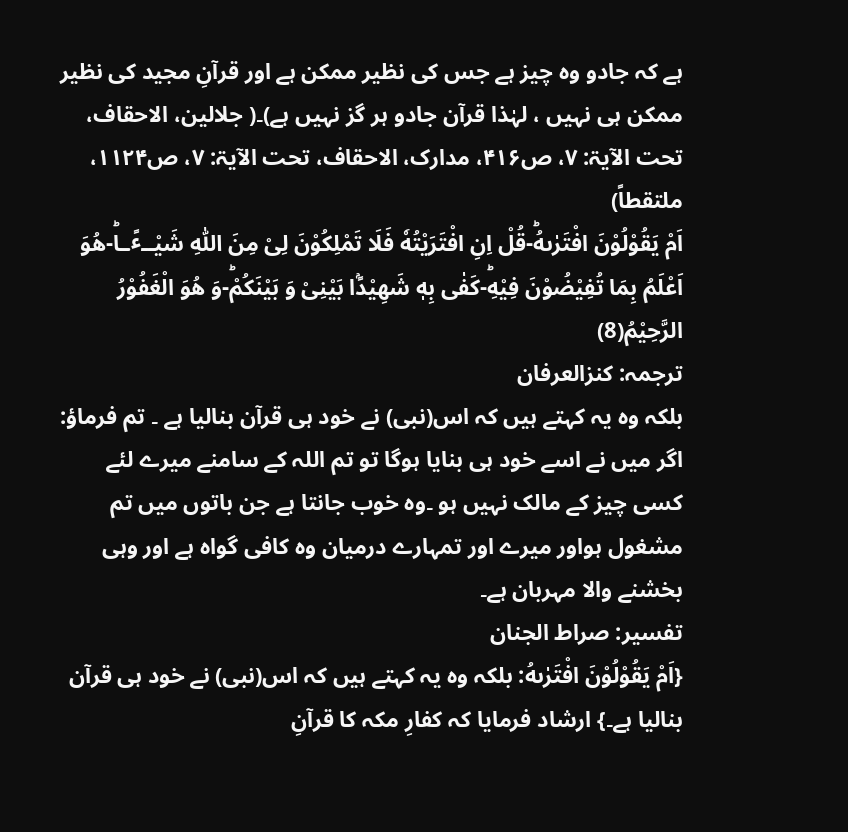ہے کہ جادو وہ چیز ہے جس کی نظیر ممکن ہے اور قرآنِ مجید کی نظیر ممکن ہی نہیں ، لہٰذا قرآن جادو ہر گز نہیں ہے)۔( جلالین، الاحقاف، تحت الآیۃ: ۷، ص۴۱۶، مدارک، الاحقاف، تحت الآیۃ: ۷، ص۱۱۲۴، ملتقطاً)
اَمْ یَقُوْلُوْنَ افْتَرٰىهُؕ-قُلْ اِنِ افْتَرَیْتُهٗ فَلَا تَمْلِكُوْنَ لِیْ مِنَ اللّٰهِ شَیْــٴًـاؕ-هُوَ اَعْلَمُ بِمَا تُفِیْضُوْنَ فِیْهِؕ-كَفٰى بِهٖ شَهِیْدًۢا بَیْنِیْ وَ بَیْنَكُمْؕ-وَ هُوَ الْغَفُوْرُ الرَّحِیْمُ(8)
ترجمہ: کنزالعرفان
بلکہ وہ یہ کہتے ہیں کہ اس(نبی) نے خود ہی قرآن بنالیا ہے ۔ تم فرماؤ: اگر میں نے اسے خود ہی بنایا ہوگا تو تم اللہ کے سامنے میرے لئے کسی چیز کے مالک نہیں ہو ۔وہ خوب جانتا ہے جن باتوں میں تم مشغول ہواور میرے اور تمہارے درمیان وہ کافی گواہ ہے اور وہی بخشنے والا مہربان ہے۔
تفسیر: صراط الجنان
{اَمْ یَقُوْلُوْنَ افْتَرٰىهُ: بلکہ وہ یہ کہتے ہیں کہ اس(نبی) نے خود ہی قرآن بنالیا ہے۔} ارشاد فرمایا کہ کفارِ مکہ کا قرآنِ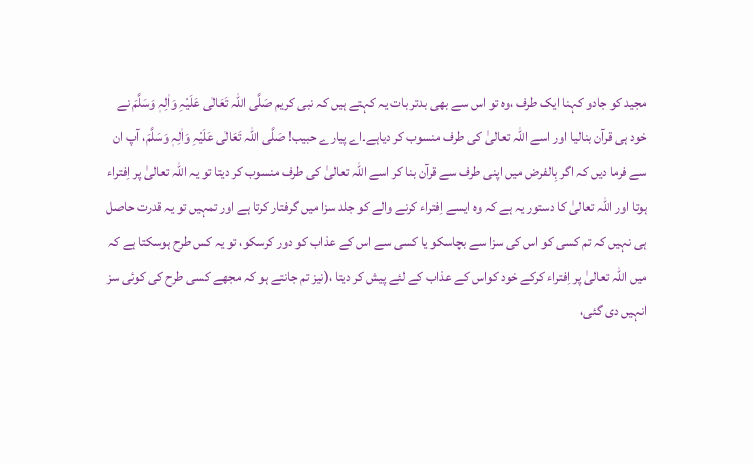مجید کو جادو کہنا ایک طرف ،وہ تو اس سے بھی بدتر بات یہ کہتے ہیں کہ نبی کریم صَلَّی اللہ تَعَالٰی عَلَیْہِ وَاٰلِہٖ وَسَلَّمَ نے خود ہی قرآن بنالیا اور اسے اللہ تعالیٰ کی طرف منسوب کر دیاہے۔اے پیارے حبیب! صَلَّی اللہ تَعَالٰی عَلَیْہِ وَاٰلِہٖ وَسَلَّمَ، آپ ان سے فرما دیں کہ اگر بِالفرض میں اپنی طرف سے قرآن بنا کر اسے اللہ تعالیٰ کی طرف منسوب کر دیتا تو یہ اللہ تعالیٰ پر اِفتراء ہوتا اور اللہ تعالیٰ کا دستور یہ ہے کہ وہ ایسے اِفتراء کرنے والے کو جلد سزا میں گرفتار کرتا ہے اور تمہیں تو یہ قدرت حاصل ہی نہیں کہ تم کسی کو اس کی سزا سے بچاسکو یا کسی سے اس کے عذاب کو دور کرسکو، تو یہ کس طرح ہوسکتا ہے کہ میں اللہ تعالیٰ پر اِفتراء کرکے خود کواس کے عذاب کے لئے پیش کر دیتا ،(نیز تم جانتے ہو کہ مجھے کسی طرح کی کوئی سز انہیں دی گئی،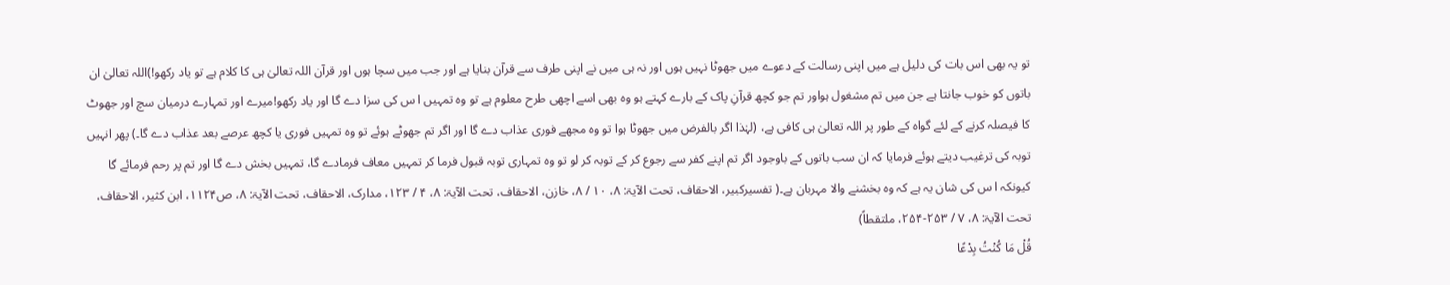تو یہ بھی اس بات کی دلیل ہے میں اپنی رسالت کے دعوے میں جھوٹا نہیں ہوں اور نہ ہی میں نے اپنی طرف سے قرآن بنایا ہے اور جب میں سچا ہوں اور قرآن اللہ تعالیٰ ہی کا کلام ہے تو یاد رکھو!)اللہ تعالیٰ ان باتوں کو خوب جانتا ہے جن میں تم مشغول ہواور تم جو کچھ قرآنِ پاک کے بارے کہتے ہو وہ بھی اسے اچھی طرح معلوم ہے تو وہ تمہیں ا س کی سزا دے گا اور یاد رکھو!میرے اور تمہارے درمیان سچ اور جھوٹ کا فیصلہ کرنے کے لئے گواہ کے طور پر اللہ تعالیٰ ہی کافی ہے، (لہٰذا اگر بالفرض میں جھوٹا ہوا تو وہ مجھے فوری عذاب دے گا اور اگر تم جھوٹے ہوئے تو وہ تمہیں فوری یا کچھ عرصے بعد عذاب دے گا۔) پھر انہیں توبہ کی ترغیب دیتے ہوئے فرمایا کہ ان سب باتوں کے باوجود اگر تم اپنے کفر سے رجوع کر کے توبہ کر لو تو وہ تمہاری توبہ قبول فرما کر تمہیں معاف فرمادے گا، تمہیں بخش دے گا اور تم پر رحم فرمائے گا کیونکہ ا س کی شان یہ ہے کہ وہ بخشنے والا مہربان ہے۔( تفسیرکبیر، الاحقاف، تحت الآیۃ: ۸، ۱۰ / ۸، خازن، الاحقاف، تحت الآیۃ: ۸، ۴ / ۱۲۳، مدارک، الاحقاف، تحت الآیۃ: ۸، ص۱۱۲۴، ابن کثیر، الاحقاف، تحت الآیۃ: ۸، ۷ / ۲۵۳-۲۵۴، ملتقطاً)
قُلْ مَا كُنْتُ بِدْعًا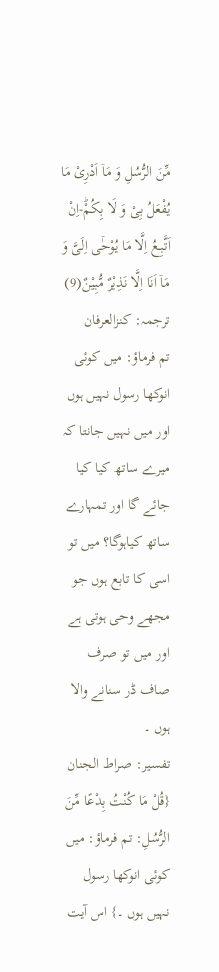مِّنَ الرُّسُلِ وَ مَاۤ اَدْرِیْ مَا یُفْعَلُ بِیْ وَ لَا بِكُمْؕ-اِنْ اَتَّبِـعُ اِلَّا مَا یُوْحٰۤى اِلَیَّ وَ مَاۤ اَنَا اِلَّا نَذِیْرٌ مُّبِیْنٌ(9)
ترجمہ: کنزالعرفان
تم فرماؤ: میں کوئی انوکھا رسول نہیں ہوں اور میں نہیں جانتا کہ میرے ساتھ کیا کیا جائے گا اور تمہارے ساتھ کیاہوگا؟ میں تو اسی کا تابع ہوں جو مجھے وحی ہوتی ہے اور میں تو صرف صاف ڈر سنانے والا ہوں ۔
تفسیر: صراط الجنان
{قُلْ مَا كُنْتُ بِدْعًا مِّنَ الرُّسُلِ: تم فرماؤ: میں کوئی انوکھا رسول نہیں ہوں ۔} اس آیت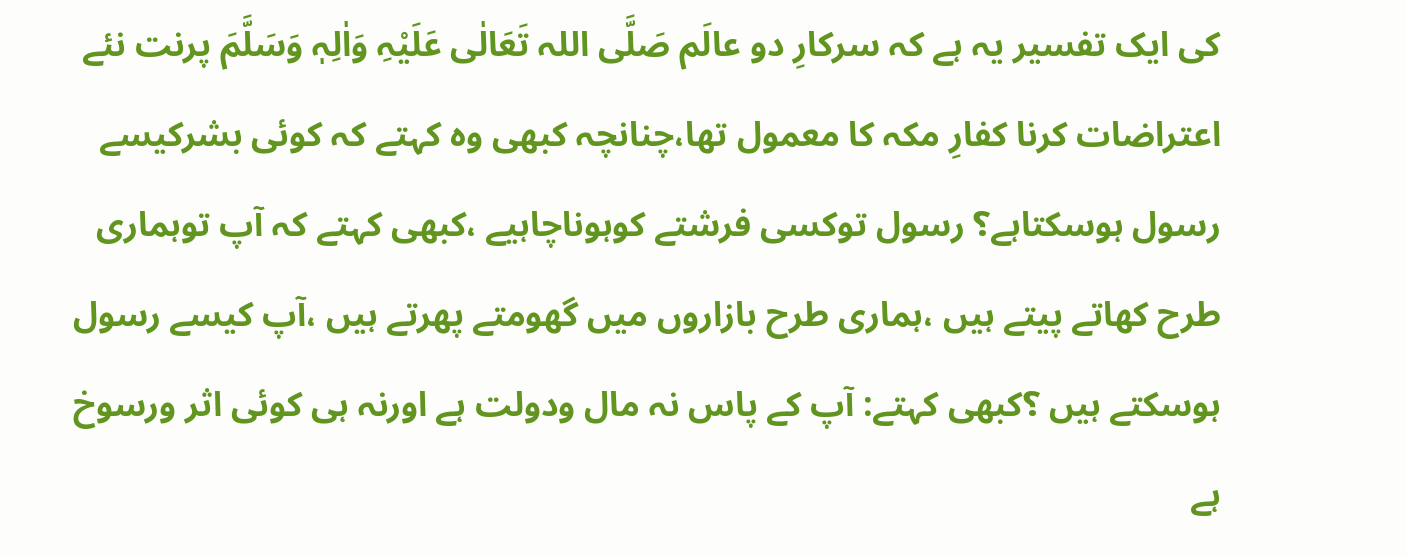کی ایک تفسیر یہ ہے کہ سرکارِ دو عالَم صَلَّی اللہ تَعَالٰی عَلَیْہِ وَاٰلِہٖ وَسَلَّمَ پرنت نئے اعتراضات کرنا کفارِ مکہ کا معمول تھا،چنانچہ کبھی وہ کہتے کہ کوئی بشرکیسے رسول ہوسکتاہے؟ رسول توکسی فرشتے کوہوناچاہیے ،کبھی کہتے کہ آپ توہماری طرح کھاتے پیتے ہیں ،ہماری طرح بازاروں میں گھومتے پھرتے ہیں ،آپ کیسے رسول ہوسکتے ہیں ؟کبھی کہتے: آپ کے پاس نہ مال ودولت ہے اورنہ ہی کوئی اثر ورسوخ ہے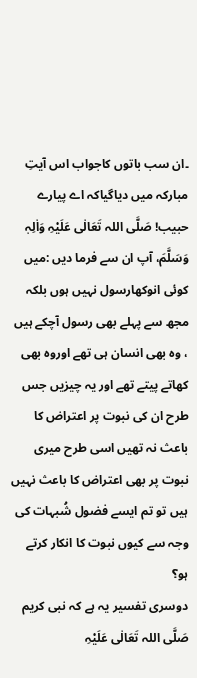۔ان سب باتوں کاجواب اس آیتِ مبارکہ میں دیاگیاکہ اے پیارے حبیب! صَلَّی اللہ تَعَالٰی عَلَیْہِ وَاٰلِہٖ وَسَلَّمَ، آپ ان سے فرما دیں :میں کوئی انوکھارسول نہیں ہوں بلکہ مجھ سے پہلے بھی رسول آچکے ہیں ، وہ بھی انسان ہی تھے اوروہ بھی کھاتے پیتے تھے اور یہ چیزیں جس طرح ان کی نبوت پر اعتراض کا باعث نہ تھیں اسی طرح میری نبوت پر بھی اعتراض کا باعث نہیں ہیں تو تم ایسے فضول شُبہات کی وجہ سے کیوں نبوت کا انکار کرتے ہو؟
دوسری تفسیر یہ ہے کہ نبی کریم صَلَّی اللہ تَعَالٰی عَلَیْہِ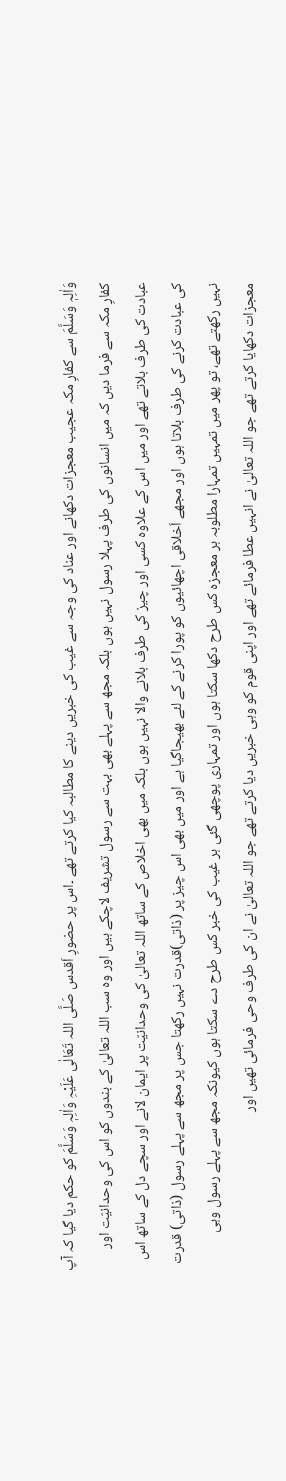وَاٰلِہٖ وَسَلَّمَ سے کفارِ مکہ عجیب معجزات دکھانے اور عناد کی وجہ سے غیب کی خبریں دینے کا مطالبہ کیا کرتے تھے ۔اس پر حضورِ اَقدس صَلَّی اللہ تَعَالٰی عَلَیْہِ وَاٰلِہٖ وَسَلَّمَ کو حکم دیا گیا کہ آپ کفارِ مکہ سے فرما دیں کہ میں انسانوں کی طرف پہلا رسول نہیں ہوں بلکہ مجھ سے پہلے بھی بہت سے رسول تشریف لاچکے ہیں اور وہ سب اللہ تعالیٰ کے بندوں کو اس کی وحدانیّت اور عبادت کی طرف بلاتے تھے اور میں اس کے علاوہ کسی اور چیز کی طرف بلانے والا نہیں ہوں بلکہ میں بھی اخلاص کے ساتھ اللہ تعالیٰ کی وحدانیّت پر ایمان لانے اور سچے دل کے ساتھ اس کی عبادت کرنے کی طرف بلاتا ہوں اور مجھے اَخلاقی اچھائیوں کو پورا کرنے کے لئے بھیجاگیا ہے اور میں بھی اس چیز پر (ذاتی)قدرت نہیں رکھتا جس پر مجھ سے پہلے رسول (ذاتی) قدرت نہیں رکھتے تھے، تو پھر میں تمہیں تمہارا مطلوبہ ہر معجزہ کس طرح دکھا سکتا ہوں اور تمہاری پوچھی گئی ہر غیب کی خبر کس طرح دے سکتا ہوں کیونکہ مجھ سے پہلے رسول وہی معجزات دکھایا کرتے تھے جو اللہ تعالیٰ نے انہیں عطا فرمائے تھے اور اپنی قوم کو وہی خبریں دیا کرتے تھے جو اللہ تعالیٰ نے ان کی طرف وحی فرمائی تھیں اور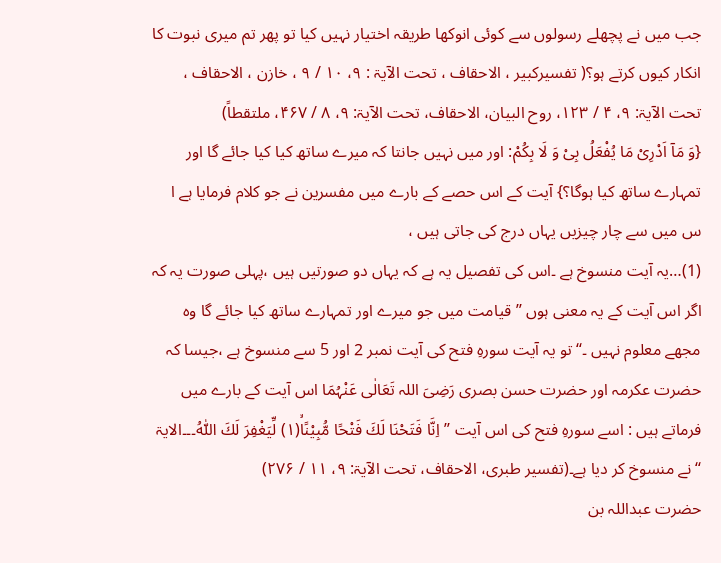جب میں نے پچھلے رسولوں سے کوئی انوکھا طریقہ اختیار نہیں کیا تو پھر تم میری نبوت کا انکار کیوں کرتے ہو؟( تفسیرکبیر ، الاحقاف ، تحت الآیۃ : ۹، ۱۰ / ۹ ، خازن ، الاحقاف ، تحت الآیۃ: ۹، ۴ / ۱۲۳، روح البیان، الاحقاف، تحت الآیۃ: ۹، ۸ / ۴۶۷، ملتقطاً)
{وَ مَاۤ اَدْرِیْ مَا یُفْعَلُ بِیْ وَ لَا بِكُمْ: اور میں نہیں جانتا کہ میرے ساتھ کیا کیا جائے گا اور تمہارے ساتھ کیا ہوگا؟} آیت کے اس حصے کے بارے میں مفسرین نے جو کلام فرمایا ہے ا س میں سے چار چیزیں یہاں درج کی جاتی ہیں ،
(1)…یہ آیت منسوخ ہے ۔اس کی تفصیل یہ ہے کہ یہاں دو صورتیں ہیں ،پہلی صورت یہ کہ اگر اس آیت کے یہ معنی ہوں ’’ قیامت میں جو میرے اور تمہارے ساتھ کیا جائے گا وہ مجھے معلوم نہیں ۔‘‘تو یہ آیت سورہِ فتح کی آیت نمبر 2 اور 5 سے منسوخ ہے ،جیسا کہ حضرت عکرمہ اور حضرت حسن بصری رَضِیَ اللہ تَعَالٰی عَنْہُمَا اس آیت کے بارے میں فرماتے ہیں : اسے سورہِ فتح کی اس آیت ’’اِنَّا فَتَحْنَا لَكَ فَتْحًا مُّبِیْنًاۙ(۱) لِّیَغْفِرَ لَكَ اللّٰهُ۔۔۔الایۃ ‘‘ نے منسوخ کر دیا ہے۔(تفسیر طبری، الاحقاف، تحت الآیۃ: ۹، ۱۱ / ۲۷۶)
حضرت عبداللہ بن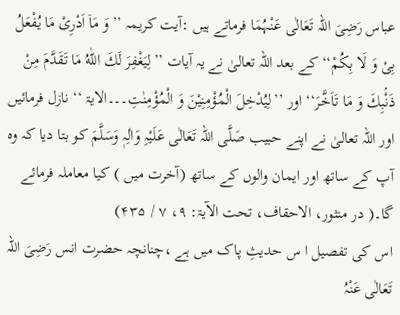عباس رَضِیَ اللہ تَعَالٰی عَنْہُمَا فرماتے ہیں :آیت کریمہ ’’وَ مَاۤ اَدْرِیْ مَا یُفْعَلُ بِیْ وَ لَا بِكُمْ‘‘ کے بعد اللہ تعالیٰ نے یہ آیات ’’لِیَغْفِرَ لَكَ اللّٰهُ مَا تَقَدَّمَ مِنْ ذَنْۢبِكَ وَ مَا تَاَخَّرَ‘‘ اور ’’لِیُدْخِلَ الْمُؤْمِنِیْنَ وَ الْمُؤْمِنٰتِ۔۔۔الایۃ ‘‘ نازل فرمائیں اور اللہ تعالیٰ نے اپنے حبیب صَلَّی اللہ تَعَالٰی عَلَیْہِ وَاٰلِہٖ وَسَلَّمَ کو بتا دیا کہ وہ آپ کے ساتھ اور ایمان والوں کے ساتھ (آخرت میں ) کیا معاملہ فرمائے گا۔( در منثور، الاحقاف، تحت الآیۃ: ۹، ۷ / ۴۳۵)
اس کی تفصیل ا س حدیثِ پاک میں ہے ،چنانچہ حضرت انس رَضِیَ اللہ تَعَالٰی عَنْہُ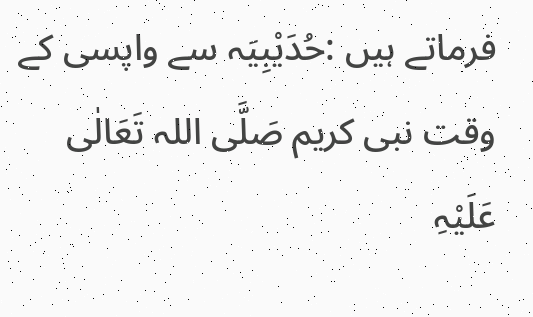فرماتے ہیں :حُدَیْبِیَہ سے واپسی کے وقت نبی کریم صَلَّی اللہ تَعَالٰی عَلَیْہِ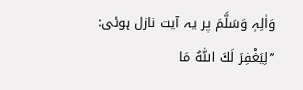وَاٰلِہٖ وَسَلَّمَ پر یہ آیت نازل ہوئی:
’’لِیَغْفِرَ لَكَ اللّٰهُ مَا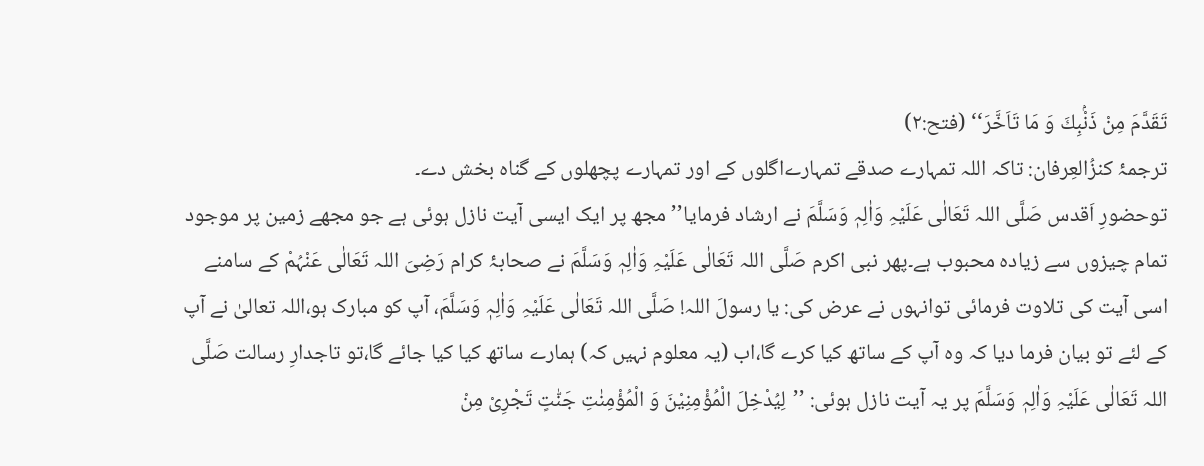تَقَدَّمَ مِنْ ذَنْۢبِكَ وَ مَا تَاَخَّرَ‘‘ (فتح:۲)
ترجمۂ کنزُالعِرفان: تاکہ اللہ تمہارے صدقے تمہارےاگلوں کے اور تمہارے پچھلوں کے گناہ بخش دے۔
توحضورِ اَقدس صَلَّی اللہ تَعَالٰی عَلَیْہِ وَاٰلِہٖ وَسَلَّمَ نے ارشاد فرمایا’’مجھ پر ایک ایسی آیت نازل ہوئی ہے جو مجھے زمین پر موجود تمام چیزوں سے زیادہ محبوب ہے۔پھر نبی اکرم صَلَّی اللہ تَعَالٰی عَلَیْہِ وَاٰلِہٖ وَسَلَّمَ نے صحابۂ کرام رَضِیَ اللہ تَعَالٰی عَنْہُمْ کے سامنے اسی آیت کی تلاوت فرمائی توانہوں نے عرض کی: یا رسولَ اللہ! صَلَّی اللہ تَعَالٰی عَلَیْہِ وَاٰلِہٖ وَسَلَّمَ، آپ کو مبارک ہو،اللہ تعالیٰ نے آپ کے لئے تو بیان فرما دیا کہ وہ آپ کے ساتھ کیا کرے گا،اب (یہ معلوم نہیں کہ) ہمارے ساتھ کیا کیا جائے گا،تو تاجدارِ رسالت صَلَّی اللہ تَعَالٰی عَلَیْہِ وَاٰلِہٖ وَسَلَّمَ پر یہ آیت نازل ہوئی: ’’لِیُدْخِلَ الْمُؤْمِنِیْنَ وَ الْمُؤْمِنٰتِ جَنّٰتٍ تَجْرِیْ مِنْ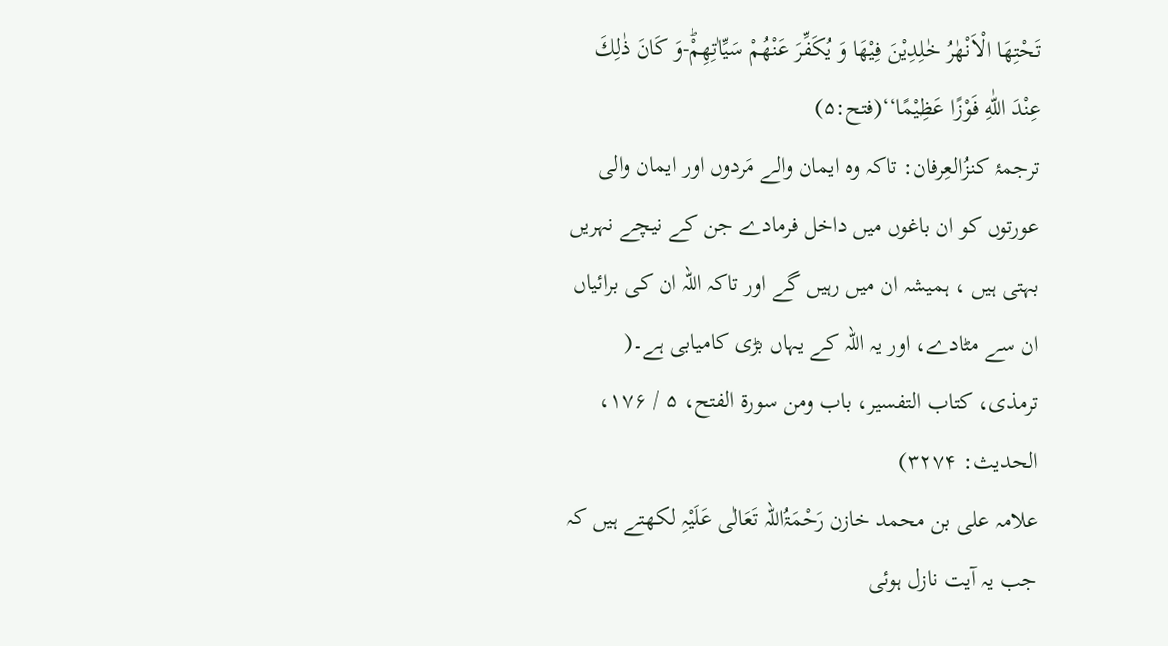تَحْتِهَا الْاَنْهٰرُ خٰلِدِیْنَ فِیْهَا وَ یُكَفِّرَ عَنْهُمْ سَیِّاٰتِهِمْؕ-وَ كَانَ ذٰلِكَ عِنْدَ اللّٰهِ فَوْزًا عَظِیْمًا‘‘(فتح:۵)
ترجمۂ کنزُالعِرفان: تاکہ وہ ایمان والے مَردوں اور ایمان والی عورتوں کو ان باغوں میں داخل فرمادے جن کے نیچے نہریں بہتی ہیں ، ہمیشہ ان میں رہیں گے اور تاکہ اللہ ان کی برائیاں ان سے مٹادے، اور یہ اللہ کے یہاں بڑی کامیابی ہے۔( ترمذی، کتاب التفسیر، باب ومن سورۃ الفتح، ۵ / ۱۷۶، الحدیث: ۳۲۷۴)
علامہ علی بن محمد خازن رَحْمَۃُاللہ تَعَالٰی عَلَیْہِ لکھتے ہیں کہ جب یہ آیت نازل ہوئی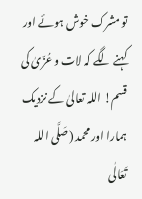تو مشرک خوش ہوئے اور کہنے لگے کہ لات و عُزّیٰ کی قسم! اللہ تعالیٰ کے نزدیک ہمارا اور محمد (صَلَّی اللہ تَعَالٰی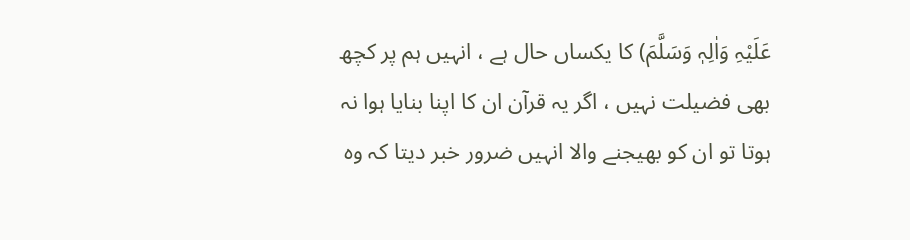عَلَیْہِ وَاٰلِہٖ وَسَلَّمَ) کا یکساں حال ہے ، انہیں ہم پر کچھ بھی فضیلت نہیں ، اگر یہ قرآن ان کا اپنا بنایا ہوا نہ ہوتا تو ان کو بھیجنے والا انہیں ضرور خبر دیتا کہ وہ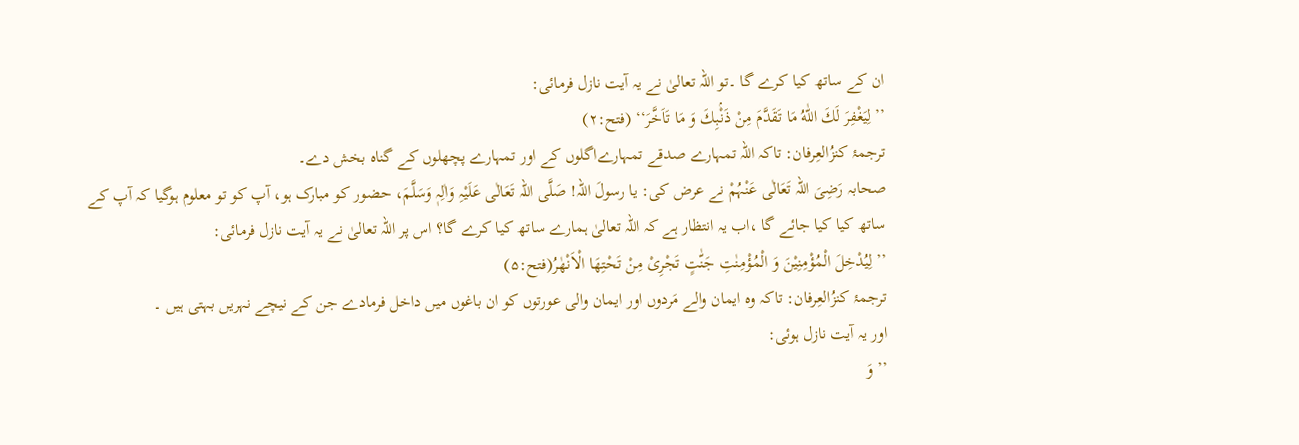ان کے ساتھ کیا کرے گا ۔تو اللہ تعالیٰ نے یہ آیت نازل فرمائی:
’’ لِیَغْفِرَ لَكَ اللّٰهُ مَا تَقَدَّمَ مِنْ ذَنْۢبِكَ وَ مَا تَاَخَّرَ‘‘ (فتح:۲)
ترجمۂ کنزُالعِرفان: تاکہ اللہ تمہارے صدقے تمہارےاگلوں کے اور تمہارے پچھلوں کے گناہ بخش دے۔
صحابہ رَضِیَ اللہ تَعَالٰی عَنْہُمْ نے عرض کی: یا رسولَ اللہ! صَلَّی اللہ تَعَالٰی عَلَیْہِ وَاٰلِہٖ وَسَلَّمَ، حضور کو مبارک ہو، آپ کو تو معلوم ہوگیا کہ آپ کے ساتھ کیا کیا جائے گا ،اب یہ انتظار ہے کہ اللہ تعالیٰ ہمارے ساتھ کیا کرے گا؟ اس پر اللہ تعالیٰ نے یہ آیت نازل فرمائی:
’’ لِیُدْخِلَ الْمُؤْمِنِیْنَ وَ الْمُؤْمِنٰتِ جَنّٰتٍ تَجْرِیْ مِنْ تَحْتِهَا الْاَنْهٰرُ(فتح:۵)
ترجمۂ کنزُالعِرفان: تاکہ وہ ایمان والے مَردوں اور ایمان والی عورتوں کو ان باغوں میں داخل فرمادے جن کے نیچے نہریں بہتی ہیں ۔
اور یہ آیت نازل ہوئی:
’’ وَ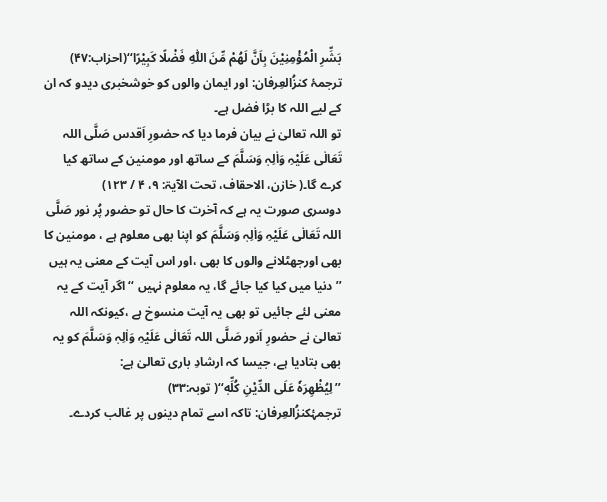بَشِّرِ الْمُؤْمِنِیْنَ بِاَنَّ لَهُمْ مِّنَ اللّٰهِ فَضْلًا كَبِیْرًا‘‘(احزاب:۴۷)
ترجمۂ کنزُالعِرفان: اور ایمان والوں کو خوشخبری دیدو کہ ان کے لیے اللہ کا بڑا فضل ہے۔
تو اللہ تعالیٰ نے بیان فرما دیا کہ حضورِ اَقدس صَلَّی اللہ تَعَالٰی عَلَیْہِ وَاٰلِہٖ وَسَلَّمَ کے ساتھ اور مومنین کے ساتھ کیا کرے گا۔( خازن، الاحقاف، تحت الآیۃ: ۹، ۴ / ۱۲۳)
دوسری صورت یہ ہے کہ آخرت کا حال تو حضور پُر نور صَلَّی اللہ تَعَالٰی عَلَیْہِ وَاٰلِہٖ وَسَلَّمَ کو اپنا بھی معلوم ہے ، مومنین کا بھی اورجھٹلانے والوں کا بھی ،اور اس آیت کے معنی یہ ہیں ’’ دنیا میں کیا کیا جائے گا، یہ معلوم نہیں ‘‘ اگر آیت کے یہ معنی لئے جائیں تو بھی یہ آیت منسوخ ہے ،کیونکہ اللہ تعالیٰ نے حضورِ اَنور صَلَّی اللہ تَعَالٰی عَلَیْہِ وَاٰلِہٖ وَسَلَّمَ کو یہ بھی بتادیا ہے، جیسا کہ ارشادِ باری تعالیٰ ہے:
’’لِیُظْهِرَهٗ عَلَى الدِّیْنِ كُلِّهٖ‘‘( توبہ:۳۳)
ترجمۂکنزُالعِرفان: تاکہ اسے تمام دینوں پر غالب کردے۔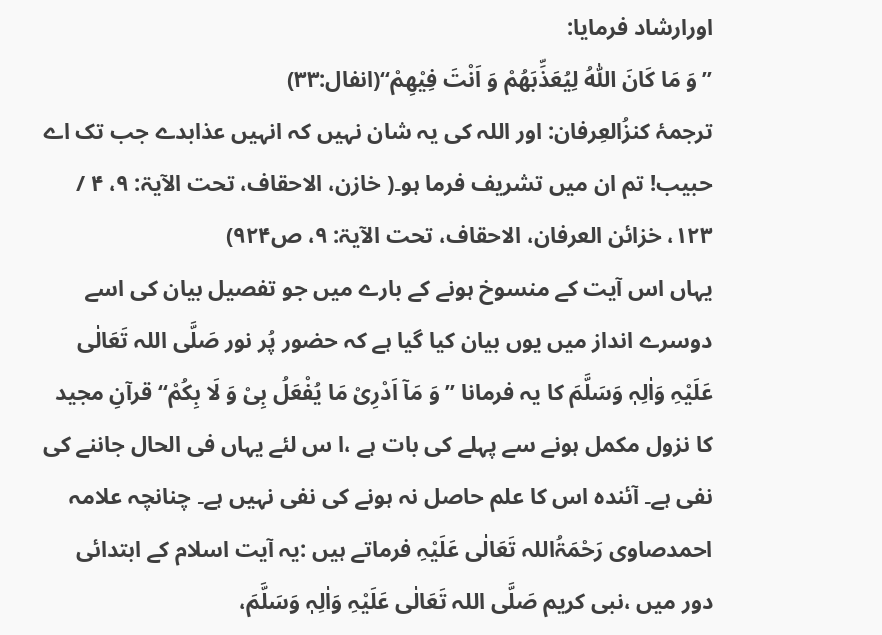اورارشاد فرمایا:
’’وَ مَا كَانَ اللّٰهُ لِیُعَذِّبَهُمْ وَ اَنْتَ فِیْهِمْ‘‘(انفال:۳۳)
ترجمۂ کنزُالعِرفان: اور اللہ کی یہ شان نہیں کہ انہیں عذابدے جب تک اے حبیب! تم ان میں تشریف فرما ہو۔( خازن، الاحقاف، تحت الآیۃ: ۹، ۴ / ۱۲۳، خزائن العرفان، الاحقاف، تحت الآیۃ: ۹، ص۹۲۴)
یہاں اس آیت کے منسوخ ہونے کے بارے میں جو تفصیل بیان کی اسے دوسرے انداز میں یوں بیان کیا گیا ہے کہ حضور پُر نور صَلَّی اللہ تَعَالٰی عَلَیْہِ وَاٰلِہٖ وَسَلَّمَ کا یہ فرمانا ’’وَ مَاۤ اَدْرِیْ مَا یُفْعَلُ بِیْ وَ لَا بِكُمْ‘‘ قرآنِ مجید کا نزول مکمل ہونے سے پہلے کی بات ہے ،ا س لئے یہاں فی الحال جاننے کی نفی ہے۔ آئندہ اس کا علم حاصل نہ ہونے کی نفی نہیں ہے۔ چنانچہ علامہ احمدصاوی رَحْمَۃُاللہ تَعَالٰی عَلَیْہِ فرماتے ہیں :یہ آیت اسلام کے ابتدائی دور میں ،نبی کریم صَلَّی اللہ تَعَالٰی عَلَیْہِ وَاٰلِہٖ وَسَلَّمَ،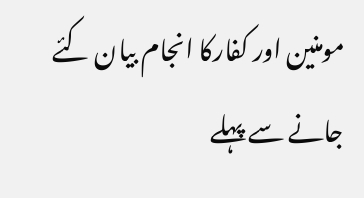مومنین اور کفارکا انجام بیان کئے جانے سے پہلے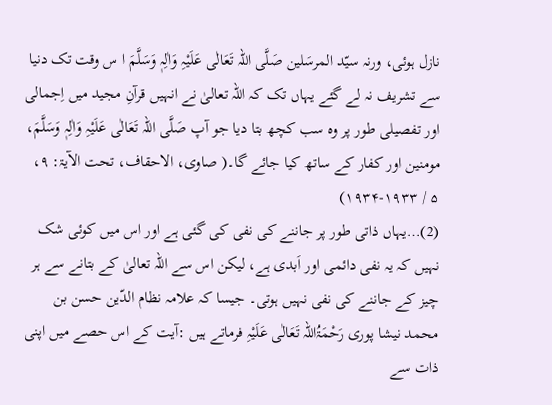نازل ہوئی، ورنہ سیّد المرسَلین صَلَّی اللہ تَعَالٰی عَلَیْہِ وَاٰلِہٖ وَسَلَّمَ ا س وقت تک دنیا سے تشریف نہ لے گئے یہاں تک کہ اللہ تعالیٰ نے انہیں قرآنِ مجید میں اِجمالی اور تفصیلی طور پر وہ سب کچھ بتا دیا جو آپ صَلَّی اللہ تَعَالٰی عَلَیْہِ وَاٰلِہٖ وَسَلَّمَ، مومنین اور کفار کے ساتھ کیا جائے گا۔( صاوی، الاحقاف، تحت الآیۃ: ۹، ۵ / ۱۹۳۳-۱۹۳۴)
(2)…یہاں ذاتی طور پر جاننے کی نفی کی گئی ہے اور اس میں کوئی شک نہیں کہ یہ نفی دائمی اور اَبدی ہے، لیکن اس سے اللہ تعالیٰ کے بتانے سے ہر چیز کے جاننے کی نفی نہیں ہوتی۔ جیسا کہ علامہ نظام الدّین حسن بن محمد نیشا پوری رَحْمَۃُاللہ تَعَالٰی عَلَیْہِ فرماتے ہیں :آیت کے اس حصے میں اپنی ذات سے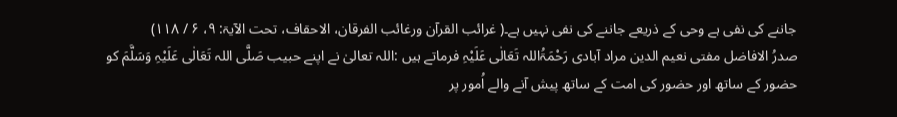جاننے کی نفی ہے وحی کے ذریعے جاننے کی نفی نہیں ہے۔( غرائب القرآن ورغائب الفرقان، الاحقاف، تحت الآیۃ: ۹، ۶ / ۱۱۸)
صدرُ الافاضل مفتی نعیم الدین مراد آبادی رَحْمَۃُاللہ تَعَالٰی عَلَیْہِ فرماتے ہیں :اللہ تعالیٰ نے اپنے حبیب صَلَّی اللہ تَعَالٰی عَلَیْہِ وَسَلَّمَ کو حضور کے ساتھ اور حضور کی امت کے ساتھ پیش آنے والے اُمور پر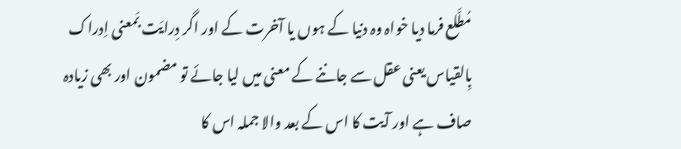مُطَّلع فرما دیا خواہ وہ دنیا کے ہوں یا آخرت کے اور اگر دِرایَت بَمعنی اِدراک بِالقیاس یعنی عقل سے جاننے کے معنی میں لیا جائے تو مضمون اور بھی زیادہ صاف ہے اور آیت کا اس کے بعد والا جملہ اس کا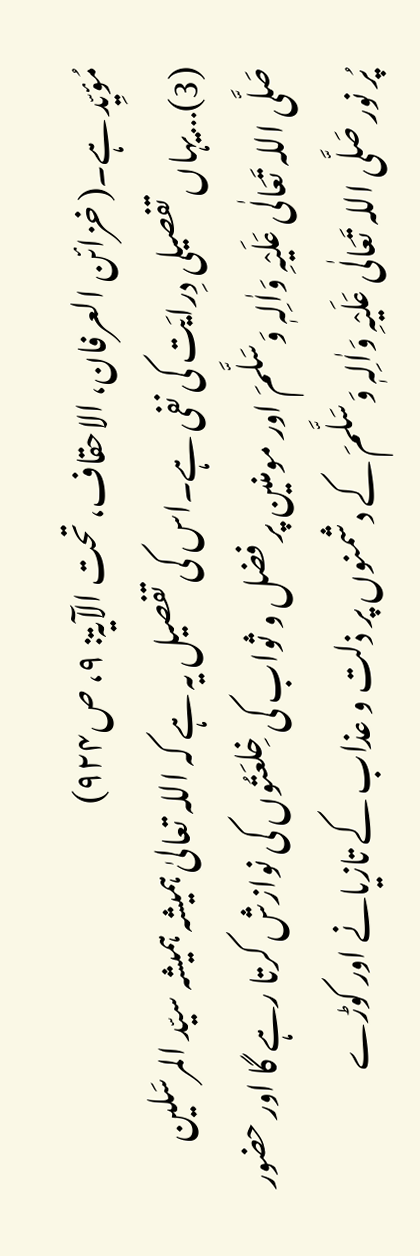مُؤیِّد ہے۔( خزائن العرفان، الاحقاف، تحت الآیۃ: ۹، ص۹۲۴)
(3)…یہاں تفصیلی دِرایَت کی نفی ہے۔اس کی تفصیل یہ ہے کہ اللہ تعالیٰ ہمیشہ ہمیشہ سیّد المرسَلین صَلَّی اللہ تَعَالٰی عَلَیْہِ وَاٰلِہٖ وَسَلَّمَ اور مومنین پر فضل و ثواب کی خِلعَتُوں کی نوازش کرتا رہے گا اور حضور پُر نور صَلَّی اللہ تَعَالٰی عَلَیْہِ وَاٰلِہٖ وَسَلَّمَ کے دشمنوں پر ذلت و عذاب کے تازیانے اور کوڑے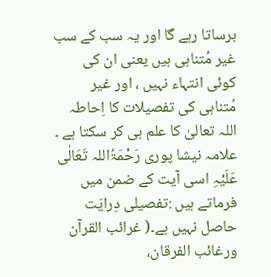برساتا رہے گا اور یہ سب کے سب غیر مُتناہی ہیں یعنی ان کی کوئی انتہاء نہیں ، اور غیر مُتناہی کی تفصیلات کا اِحاطہ اللہ تعالیٰ کا علم ہی کر سکتا ہے ۔
علامہ نیشا پوری رَحْمَۃُاللہ تَعَالٰی عَلَیْہِ اسی آیت کے ضمن میں فرماتے ہیں :تفصیلی دِرایَت حاصل نہیں ہے۔( غرائب القرآن ورغائب الفرقان،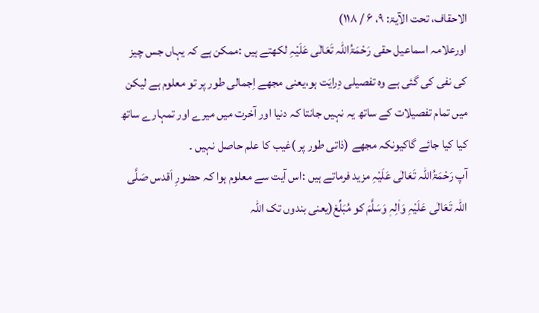الاحقاف، تحت الآیۃ: ۹، ۶ / ۱۱۸)
اورعلامہ اسماعیل حقی رَحْمَۃُاللہ تَعَالٰی عَلَیْہِ لکھتے ہیں :ممکن ہے کہ یہاں جس چیز کی نفی کی گئی ہے وہ تفصیلی دِرایَت ہو،یعنی مجھے اِجمالی طور پر تو معلوم ہے لیکن میں تمام تفصیلات کے ساتھ یہ نہیں جانتا کہ دنیا اور آخرت میں میرے اور تمہارے ساتھ کیا کیا جائے گاکیونکہ مجھے (ذاتی طور پر )غیب کا علم حاصل نہیں ۔
آپ رَحْمَۃُاللہ تَعَالٰی عَلَیْہِ مزید فرماتے ہیں :اس آیت سے معلوم ہوا کہ حضورِ اَقدس صَلَّی اللہ تَعَالٰی عَلَیْہِ وَاٰلِہٖ وَسَلَّمَ کو مُبَلِّغ(یعنی بندوں تک اللہ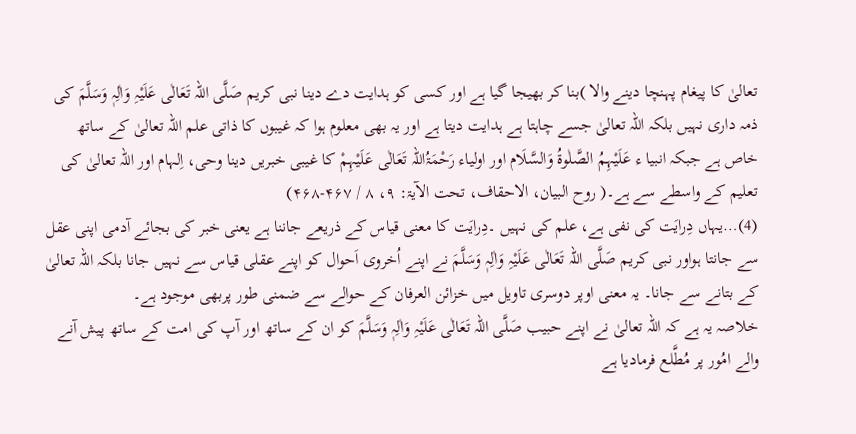تعالیٰ کا پیغام پہنچا دینے والا )بنا کر بھیجا گیا ہے اور کسی کو ہدایت دے دینا نبی کریم صَلَّی اللہ تَعَالٰی عَلَیْہِ وَاٰلِہٖ وَسَلَّمَ کی ذمہ داری نہیں بلکہ اللہ تعالیٰ جسے چاہتا ہے ہدایت دیتا ہے اور یہ بھی معلوم ہوا کہ غیبوں کا ذاتی علم اللہ تعالیٰ کے ساتھ خاص ہے جبکہ انبیا ء عَلَیْہِمُ الصَّلٰوۃُ وَالسَّلَام اور اولیاء رَحْمَۃُاللہ تَعَالٰی عَلَیْہِمْ کا غیبی خبریں دینا وحی، اِلہام اور اللہ تعالیٰ کی تعلیم کے واسطے سے ہے۔( روح البیان، الاحقاف، تحت الآیۃ: ۹، ۸ / ۴۶۷-۴۶۸)
(4)…یہاں دِرایَت کی نفی ہے، علم کی نہیں ۔دِرایَت کا معنی قیاس کے ذریعے جاننا ہے یعنی خبر کی بجائے آدمی اپنی عقل سے جانتا ہواور نبی کریم صَلَّی اللہ تَعَالٰی عَلَیْہِ وَاٰلِہٖ وَسَلَّمَ نے اپنے اُخروی اَحوال کو اپنے عقلی قیاس سے نہیں جانا بلکہ اللہ تعالیٰ کے بتانے سے جانا۔ یہ معنی اوپر دوسری تاویل میں خزائن العرفان کے حوالے سے ضمنی طور پربھی موجود ہے۔
خلاصہ یہ ہے کہ اللہ تعالیٰ نے اپنے حبیب صَلَّی اللہ تَعَالٰی عَلَیْہِ وَاٰلِہٖ وَسَلَّمَ کو ان کے ساتھ اور آپ کی امت کے ساتھ پیش آنے والے امُور پر مُطَّلع فرمادیا ہے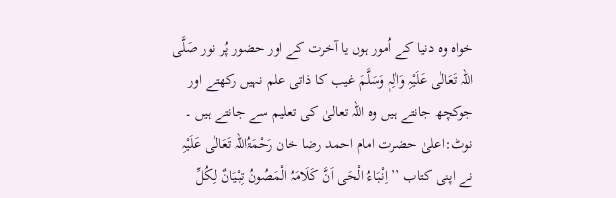خواہ وہ دنیا کے اُمور ہوں یا آخرت کے اور حضور پُر نور صَلَّی اللہ تَعَالٰی عَلَیْہِ وَاٰلِہٖ وَسَلَّمَ غیب کا ذاتی علم نہیں رکھتے اور جوکچھ جانتے ہیں وہ اللہ تعالیٰ کی تعلیم سے جانتے ہیں ۔
نوٹ:اعلیٰ حضرت امام احمد رضا خان رَحْمَۃُاللہ تَعَالٰی عَلَیْہِ نے اپنی کتاب ’’اِنْبَاءُ الْحَی اَنَّ کَلَامَہُ الْمَصُونُ تِبْیَانٌ لِکُلِّ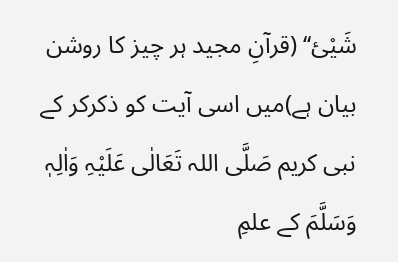شَیْئ‘‘ (قرآنِ مجید ہر چیز کا روشن بیان ہے)میں اسی آیت کو ذکرکر کے نبی کریم صَلَّی اللہ تَعَالٰی عَلَیْہِ وَاٰلِہٖ وَسَلَّمَ کے علمِ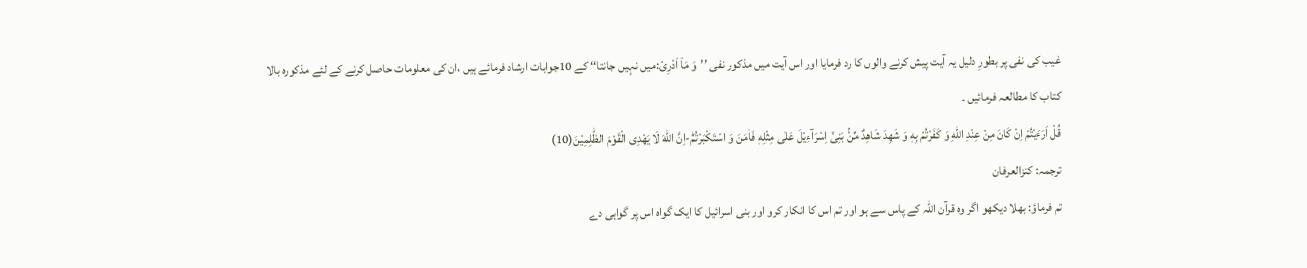غیب کی نفی پر بطورِ دلیل یہ آیت پیش کرنے والوں کا رد فرمایا اور اس آیت میں مذکور نفی ’’وَ مَاۤ اَدْرِیْ:میں نہیں جانتا‘‘ کے 10جوابات ارشاد فرمائے ہیں ،ان کی معلومات حاصل کرنے کے لئے مذکورہ بالا کتاب کا مطالعہ فرمائیں ۔
قُلْ اَرَءَیْتُمْ اِنْ كَانَ مِنْ عِنْدِ اللّٰهِ وَ كَفَرْتُمْ بِهٖ وَ شَهِدَ شَاهِدٌ مِّنْۢ بَنِیْۤ اِسْرَآءِیْلَ عَلٰى مِثْلِهٖ فَاٰمَنَ وَ اسْتَكْبَرْتُمْؕ-اِنَّ اللّٰهَ لَا یَهْدِی الْقَوْمَ الظّٰلِمِیْنَ(10)
ترجمہ: کنزالعرفان
تم فرماؤ: بھلا دیکھو اگر وہ قرآن اللہ کے پاس سے ہو اور تم اس کا انکار کرو اور بنی اسرائیل کا ایک گواہ اس پر گواہی دے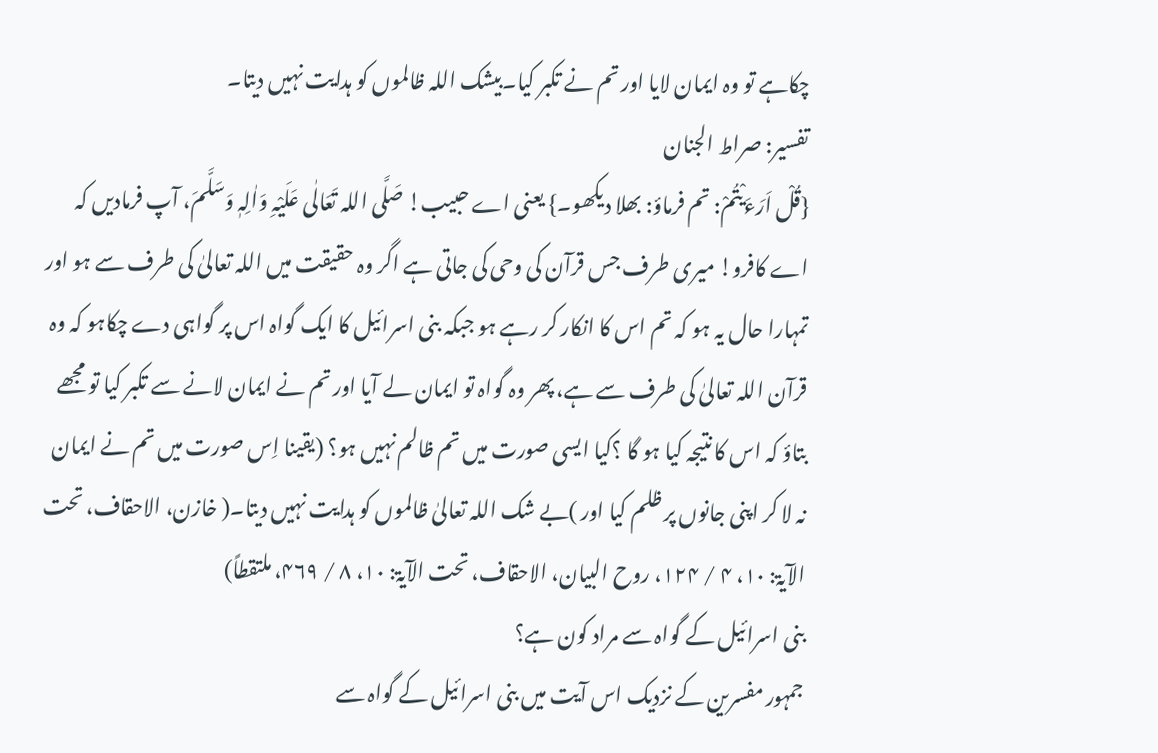چکاہے تو وہ ایمان لایا اور تم نے تکبر کیا۔بیشک اللہ ظالموں کو ہدایت نہیں دیتا۔
تفسیر: صراط الجنان
{قُلْ اَرَءَیْتُمْ: تم فرماؤ: بھلا دیکھو۔} یعنی اے حبیب! صَلَّی اللہ تَعَالٰی عَلَیْہِ وَاٰلِہٖ وَسَلَّمَ، آپ فرمادیں کہ اے کافرو! میری طرف جس قرآن کی وحی کی جاتی ہے اگر وہ حقیقت میں اللہ تعالیٰ کی طرف سے ہو اور تمہارا حال یہ ہو کہ تم اس کا انکار کر رہے ہو جبکہ بنی اسرائیل کا ایک گواہ اس پر گواہی دے چکاہو کہ وہ قرآن اللہ تعالیٰ کی طرف سے ہے، پھر وہ گواہ تو ایمان لے آیا اور تم نے ایمان لانے سے تکبر کیا تو مجھے بتاؤ کہ اس کا نتیجہ کیا ہو گا ؟کیا ایسی صورت میں تم ظالم نہیں ہو؟ (یقینا اِس صورت میں تم نے ایمان نہ لا کر اپنی جانوں پر ظلم کیا اور )بے شک اللہ تعالیٰ ظالموں کو ہدایت نہیں دیتا۔( خازن، الاحقاف، تحت الآیۃ: ۱۰، ۴ / ۱۲۴، روح البیان، الاحقاف، تحت الآیۃ: ۱۰، ۸ / ۴۶۹، ملتقطاً)
بنی اسرائیل کے گواہ سے مراد کون ہے؟
جمہور مفسرین کے نزدیک اس آیت میں بنی اسرائیل کے گواہ سے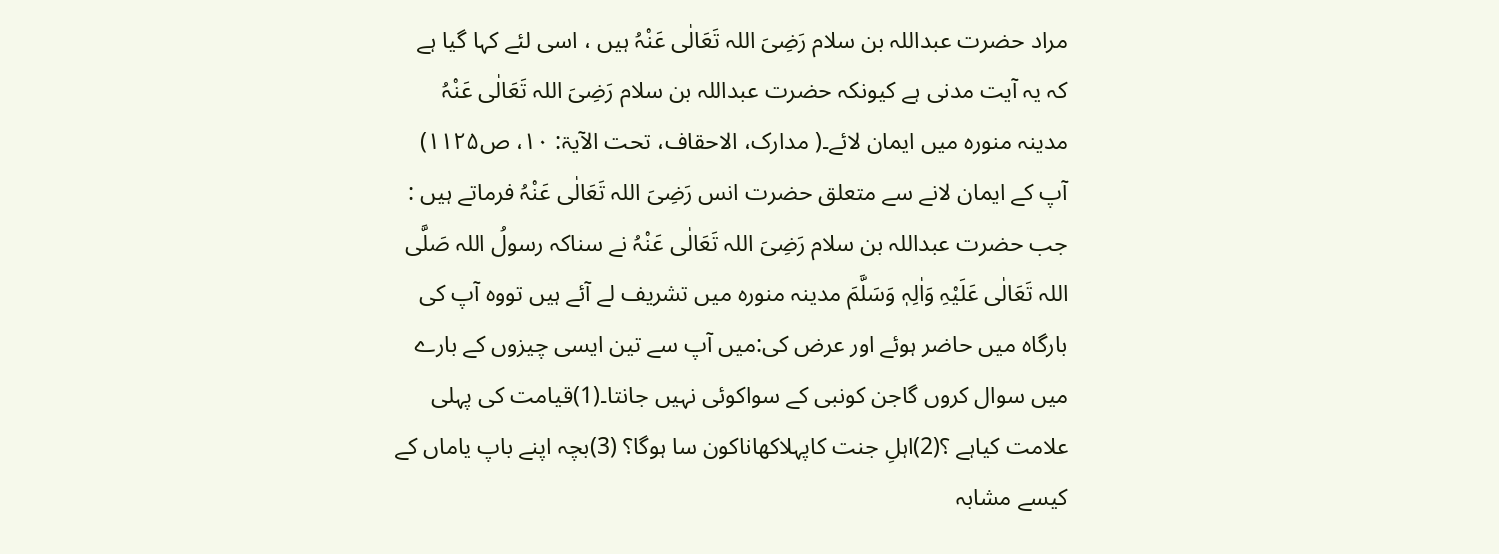مراد حضرت عبداللہ بن سلام رَضِیَ اللہ تَعَالٰی عَنْہُ ہیں ، اسی لئے کہا گیا ہے کہ یہ آیت مدنی ہے کیونکہ حضرت عبداللہ بن سلام رَضِیَ اللہ تَعَالٰی عَنْہُ مدینہ منورہ میں ایمان لائے۔( مدارک، الاحقاف، تحت الآیۃ: ۱۰، ص۱۱۲۵)
آپ کے ایمان لانے سے متعلق حضرت انس رَضِیَ اللہ تَعَالٰی عَنْہُ فرماتے ہیں : جب حضرت عبداللہ بن سلام رَضِیَ اللہ تَعَالٰی عَنْہُ نے سناکہ رسولُ اللہ صَلَّی اللہ تَعَالٰی عَلَیْہِ وَاٰلِہٖ وَسَلَّمَ مدینہ منورہ میں تشریف لے آئے ہیں تووہ آپ کی بارگاہ میں حاضر ہوئے اور عرض کی:میں آپ سے تین ایسی چیزوں کے بارے میں سوال کروں گاجن کونبی کے سواکوئی نہیں جانتا۔(1)قیامت کی پہلی علامت کیاہے ؟(2)اہلِ جنت کاپہلاکھاناکون سا ہوگا؟ (3)بچہ اپنے باپ یاماں کے کیسے مشابہ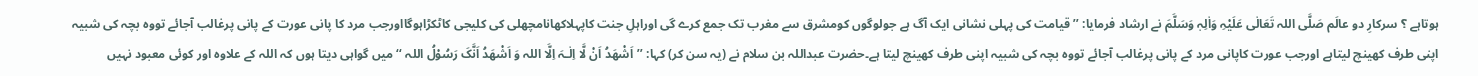ہوتاہے ؟ سرکارِ دو عالَم صَلَّی اللہ تَعَالٰی عَلَیْہِ وَاٰلِہٖ وَسَلَّمَ نے ارشاد فرمایا: ’’قیامت کی پہلی نشانی ایک آگ ہے جولوگوں کومشرق سے مغرب تک جمع کرے گی اوراہلِ جنت کاپہلاکھانامچھلی کی کلیجی کاٹکڑاہوگااورجب مرد کا پانی عورت کے پانی پرغالب آجائے تووہ بچہ کی شبیہ اپنی طرف کھینچ لیتاہے اورجب عورت کاپانی مرد کے پانی پرغالب آجائے تووہ بچہ کی شبیہ اپنی طرف کھینچ لیتا ہے۔حضرت عبداللہ بن سلام نے (یہ سن کر) کہا: ’’اَشْھَدُ اَنْ لَّا اِلٰـہَ اِلَّا اللہ وَ اَشْھَدُ اَنَّکَ رَسُوْلُ اللہ ‘‘ میں گواہی دیتا ہوں کہ اللہ کے علاوہ اور کوئی معبود نہیں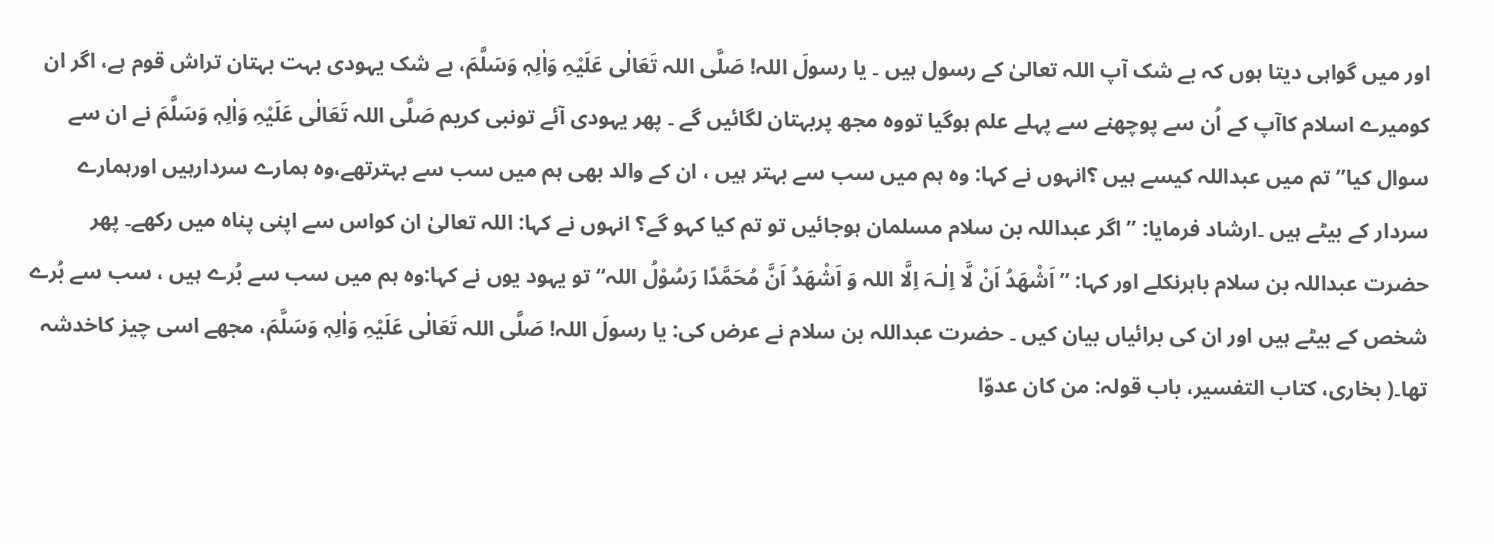اور میں گواہی دیتا ہوں کہ بے شک آپ اللہ تعالیٰ کے رسول ہیں ۔ یا رسولَ اللہ! صَلَّی اللہ تَعَالٰی عَلَیْہِ وَاٰلِہٖ وَسَلَّمَ، بے شک یہودی بہت بہتان تراش قوم ہے، اگر ان کومیرے اسلام کاآپ کے اُن سے پوچھنے سے پہلے علم ہوگیا تووہ مجھ پربہتان لگائیں گے ۔ پھر یہودی آئے تونبی کریم صَلَّی اللہ تَعَالٰی عَلَیْہِ وَاٰلِہٖ وَسَلَّمَ نے ان سے سوال کیا’’ تم میں عبداللہ کیسے ہیں ؟انہوں نے کہا: وہ ہم میں سب سے بہتر ہیں ، ان کے والد بھی ہم میں سب سے بہترتھے،وہ ہمارے سردارہیں اورہمارے سردار کے بیٹے ہیں ۔ارشاد فرمایا: ’’اگر عبداللہ بن سلام مسلمان ہوجائیں تو تم کیا کہو گے؟ انہوں نے کہا: اللہ تعالیٰ ان کواس سے اپنی پناہ میں رکھے۔ پھر حضرت عبداللہ بن سلام باہرنکلے اور کہا: ’’اَشْھَدُ اَنْ لَّا اِلٰـہَ اِلَّا اللہ وَ اَشْھَدُ اَنَّ مُحَمَّدًا رَسُوْلُ اللہ‘‘ تو یہود یوں نے کہا:وہ ہم میں سب سے بُرے ہیں ، سب سے بُرے شخص کے بیٹے ہیں اور ان کی برائیاں بیان کیں ۔ حضرت عبداللہ بن سلام نے عرض کی: یا رسولَ اللہ! صَلَّی اللہ تَعَالٰی عَلَیْہِ وَاٰلِہٖ وَسَلَّمَ، مجھے اسی چیز کاخدشہ تھا۔( بخاری، کتاب التفسیر، باب قولہ: من کان عدوّا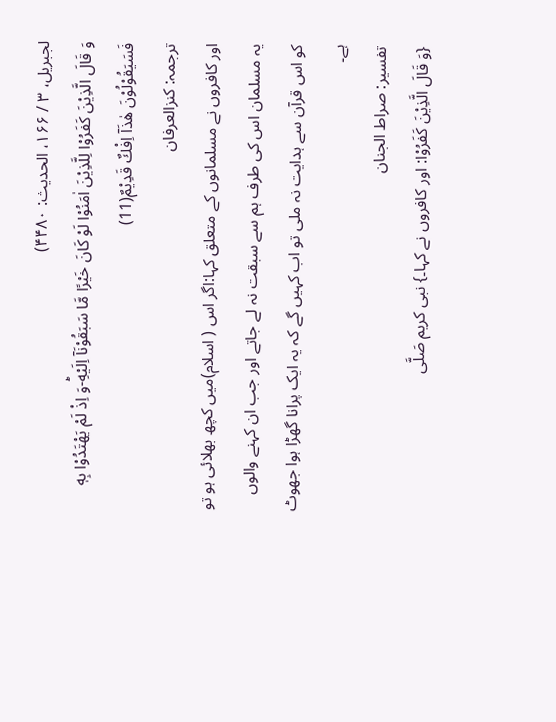لجبریل، ۳ / ۱۶۶، الحدیث: ۴۴۸۰)
وَ قَالَ الَّذِیْنَ كَفَرُوْا لِلَّذِیْنَ اٰمَنُوْا لَوْ كَانَ خَیْرًا مَّا سَبَقُوْنَاۤ اِلَیْهِؕ-وَ اِذْ لَمْ یَهْتَدُوْا بِهٖ فَسَیَقُوْلُوْنَ هٰذَاۤ اِفْكٌ قَدِیْمٌ(11)
ترجمہ: کنزالعرفان
اور کافروں نے مسلمانوں کے متعلق کہا:اگر اس ( اسلام)میں کچھ بھلائی ہو تو یہ مسلمان اس کی طرف ہم سے سبقت نہ لے جاتے اور جب ان کہنے والوں کو اس قرآن سے ہدایت نہ ملی تو اب کہیں گے کہ یہ ایک پرانا گھڑا ہوا جھوٹ ہے۔
تفسیر: صراط الجنان
{وَ قَالَ الَّذِیْنَ كَفَرُوْا: اور کافروں نے کہا۔} نبی کریم صَلَّی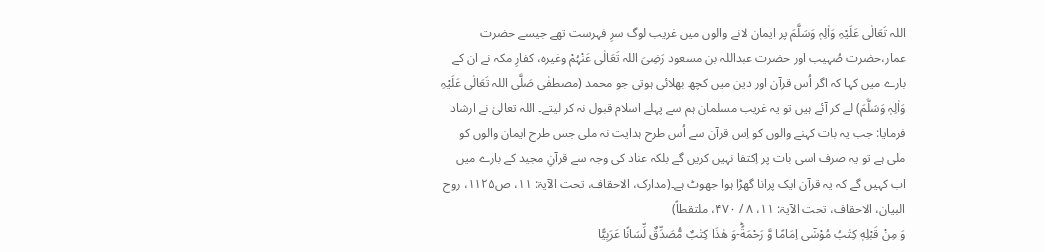اللہ تَعَالٰی عَلَیْہِ وَاٰلِہٖ وَسَلَّمَ پر ایمان لانے والوں میں غریب لوگ سرِ فہرست تھے جیسے حضرت عمار،حضرت صُہیب اور حضرت عبداللہ بن مسعود رَضِیَ اللہ تَعَالٰی عَنْہُمْ وغیرہ، کفارِ مکہ نے ان کے بارے میں کہا کہ اگر اُس قرآن اور دین میں کچھ بھلائی ہوتی جو محمد (مصطفٰی صَلَّی اللہ تَعَالٰی عَلَیْہِ وَاٰلِہٖ وَسَلَّمَ) لے کر آئے ہیں تو یہ غریب مسلمان ہم سے پہلے اسلام قبول نہ کر لیتے۔ اللہ تعالیٰ نے ارشاد فرمایا: جب یہ بات کہنے والوں کو اِس قرآن سے اُس طرح ہدایت نہ ملی جس طرح ایمان والوں کو ملی ہے تو یہ صرف اسی بات پر اِکتفا نہیں کریں گے بلکہ عناد کی وجہ سے قرآنِ مجید کے بارے میں اب کہیں گے کہ یہ قرآن ایک پرانا گھڑا ہوا جھوٹ ہے۔(مدارک، الاحقاف، تحت الآیۃ: ۱۱، ص۱۱۲۵، روح البیان، الاحقاف، تحت الآیۃ: ۱۱، ۸ / ۴۷۰، ملتقطاً)
وَ مِنْ قَبْلِهٖ كِتٰبُ مُوْسٰۤى اِمَامًا وَّ رَحْمَةًؕ-وَ هٰذَا كِتٰبٌ مُّصَدِّقٌ لِّسَانًا عَرَبِیًّا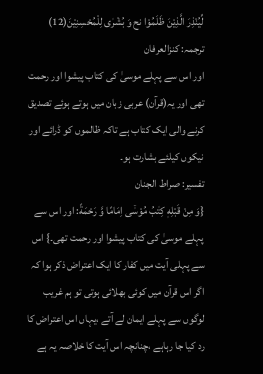لِّیُنْذِرَ الَّذِیْنَ ظَلَمُوْا نح وَ بُشْرٰى لِلْمُحْسِنِیْنَ(12)
ترجمہ: کنزالعرفان
اور اس سے پہلے موسیٰ کی کتاب پیشوا اور رحمت تھی اور یہ(قرآن) عربی زبان میں ہوتے ہوئے تصدیق کرنے والی ایک کتاب ہے تاکہ ظالموں کو ڈرائے اور نیکوں کیلئے بشارت ہو۔
تفسیر: صراط الجنان
{وَ مِنْ قَبْلِهٖ كِتٰبُ مُوْسٰۤى اِمَامًا وَّ رَحْمَةً: اور اس سے پہلے موسیٰ کی کتاب پیشوا اور رحمت تھی۔} اس سے پہلی آیت میں کفار کا ایک اعتراض ذکر ہوا کہ اگر اس قرآن میں کوئی بھلائی ہوتی تو ہم غریب لوگوں سے پہلے ایمان لے آتے ،یہاں اس اعتراض کا رد کیا جا رہاہے ،چنانچہ اس آیت کا خلاصہ یہ ہے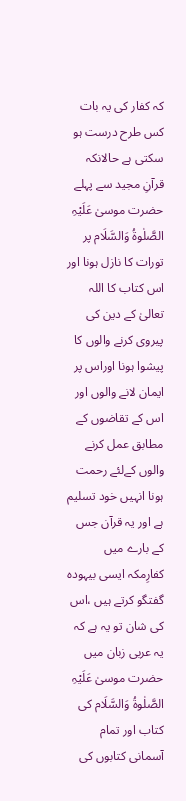کہ کفار کی یہ بات کس طرح درست ہو سکتی ہے حالانکہ قرآنِ مجید سے پہلے حضرت موسیٰ عَلَیْہِ الصَّلٰوۃُ وَالسَّلَام پر تورات کا نازل ہونا اور اس کتاب کا اللہ تعالیٰ کے دین کی پیروی کرنے والوں کا پیشوا ہونا اوراس پر ایمان لانے والوں اور اس کے تقاضوں کے مطابق عمل کرنے والوں کےلئے رحمت ہونا انہیں خود تسلیم ہے اور یہ قرآن جس کے بارے میں کفارِمکہ ایسی بیہودہ گفتگو کرتے ہیں ،اس کی شان تو یہ ہے کہ یہ عربی زبان میں حضرت موسیٰ عَلَیْہِ الصَّلٰوۃُ وَالسَّلَام کی کتاب اور تمام آسمانی کتابوں کی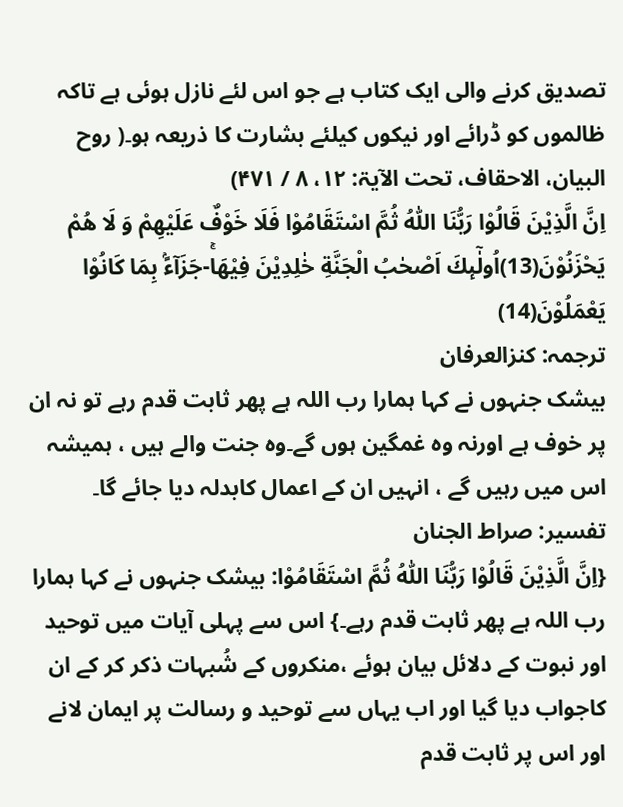تصدیق کرنے والی ایک کتاب ہے جو اس لئے نازل ہوئی ہے تاکہ ظالموں کو ڈرائے اور نیکوں کیلئے بشارت کا ذریعہ ہو۔( روح البیان، الاحقاف، تحت الآیۃ: ۱۲، ۸ / ۴۷۱)
اِنَّ الَّذِیْنَ قَالُوْا رَبُّنَا اللّٰهُ ثُمَّ اسْتَقَامُوْا فَلَا خَوْفٌ عَلَیْهِمْ وَ لَا هُمْ یَحْزَنُوْنَ(13)اُولٰٓىٕكَ اَصْحٰبُ الْجَنَّةِ خٰلِدِیْنَ فِیْهَاۚ-جَزَآءًۢ بِمَا كَانُوْا یَعْمَلُوْنَ(14)
ترجمہ: کنزالعرفان
بیشک جنہوں نے کہا ہمارا رب اللہ ہے پھر ثابت قدم رہے تو نہ ان پر خوف ہے اورنہ وہ غمگین ہوں گے۔وہ جنت والے ہیں ، ہمیشہ اس میں رہیں گے ، انہیں ان کے اعمال کابدلہ دیا جائے گا۔
تفسیر: صراط الجنان
{اِنَّ الَّذِیْنَ قَالُوْا رَبُّنَا اللّٰهُ ثُمَّ اسْتَقَامُوْا: بیشک جنہوں نے کہا ہمارا رب اللہ ہے پھر ثابت قدم رہے۔} اس سے پہلی آیات میں توحید اور نبوت کے دلائل بیان ہوئے ،منکروں کے شُبہات ذکر کر کے ان کاجواب دیا گیا اور اب یہاں سے توحید و رسالت پر ایمان لانے اور اس پر ثابت قدم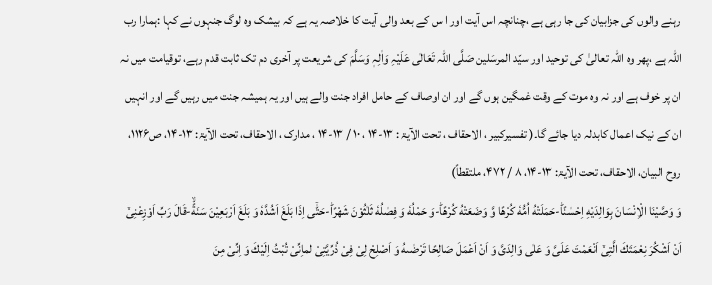رہنے والوں کی جزابیان کی جا رہی ہے ،چنانچہ اس آیت اور ا س کے بعد والی آیت کا خلاصہ یہ ہے کہ بیشک وہ لوگ جنہوں نے کہا :ہمارا رب اللہ ہے ،پھر وہ اللہ تعالیٰ کی توحید اور سیّد المرسَلین صَلَّی اللہ تَعَالٰی عَلَیْہِ وَاٰلِہٖ وَسَلَّمَ کی شریعت پر آخری دم تک ثابت قدم رہے، توقیامت میں نہ ان پر خوف ہے اور نہ وہ موت کے وقت غمگین ہوں گے اور ان اوصاف کے حامل افراد جنت والے ہیں اور یہ ہمیشہ جنت میں رہیں گے اور انہیں ان کے نیک اعمال کابدلہ دیا جائے گا۔( تفسیرکبیر ، الاحقاف ، تحت الآیۃ : ۱۳-۱۴ ، ۱۰ / ۱۳-۱۴ ، مدارک ، الاحقاف، تحت الآیۃ: ۱۳-۱۴، ص۱۱۲۶، روح البیان، الاحقاف، تحت الآیۃ: ۱۳-۱۴، ۸ / ۴۷۲، ملتقطاً)
وَ وَصَّیْنَا الْاِنْسَانَ بِوَالِدَیْهِ اِحْسٰنًاؕ-حَمَلَتْهُ اُمُّهٗ كُرْهًا وَّ وَضَعَتْهُ كُرْهًاؕ-وَ حَمْلُهٗ وَ فِصٰلُهٗ ثَلٰثُوْنَ شَهْرًاؕ-حَتّٰۤى اِذَا بَلَغَ اَشُدَّهٗ وَ بَلَغَ اَرْبَعِیْنَ سَنَةًۙ-قَالَ رَبِّ اَوْزِعْنِیْۤ اَنْ اَشْكُرَ نِعْمَتَكَ الَّتِیْۤ اَنْعَمْتَ عَلَیَّ وَ عَلٰى وَالِدَیَّ وَ اَنْ اَعْمَلَ صَالِحًا تَرْضٰىهُ وَ اَصْلِحْ لِیْ فِیْ ذُرِّیَّتِیْ لماِنِّیْ تُبْتُ اِلَیْكَ وَ اِنِّیْ مِنَ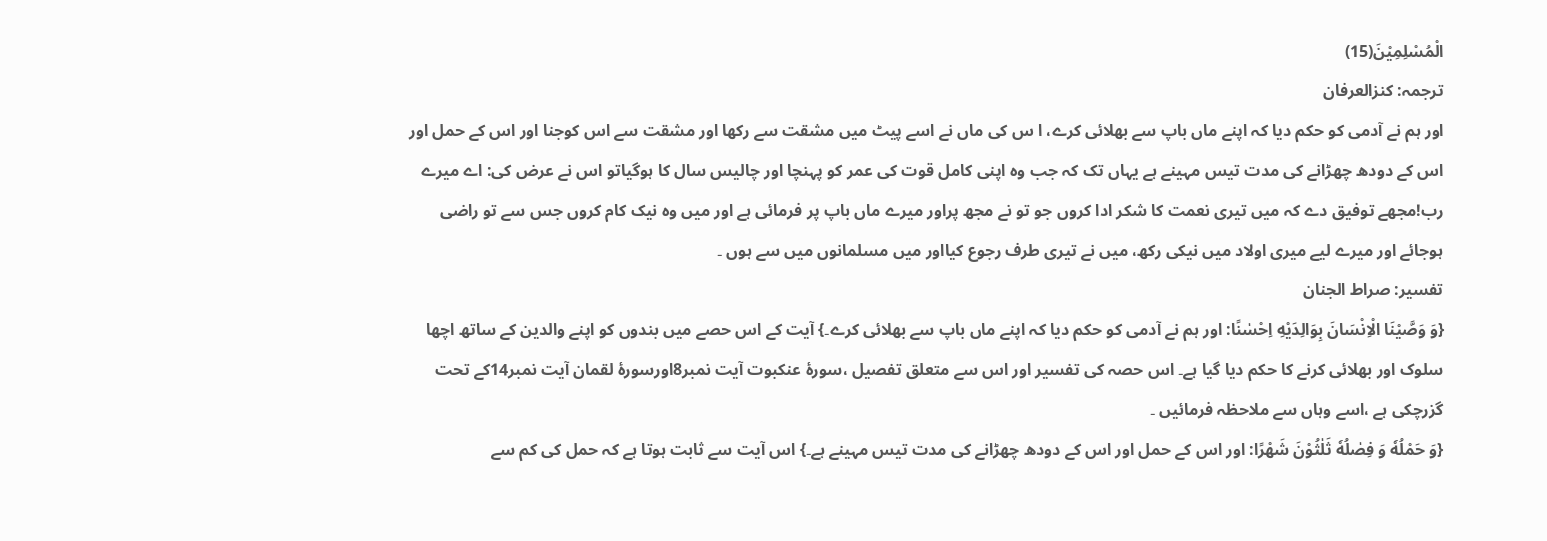الْمُسْلِمِیْنَ(15)
ترجمہ: کنزالعرفان
اور ہم نے آدمی کو حکم دیا کہ اپنے ماں باپ سے بھلائی کرے، ا س کی ماں نے اسے پیٹ میں مشقت سے رکھا اور مشقت سے اس کوجنا اور اس کے حمل اور اس کے دودھ چھڑانے کی مدت تیس مہینے ہے یہاں تک کہ جب وہ اپنی کامل قوت کی عمر کو پہنچا اور چالیس سال کا ہوگیاتو اس نے عرض کی: اے میرے رب!مجھے توفیق دے کہ میں تیری نعمت کا شکر ادا کروں جو تو نے مجھ پراور میرے ماں باپ پر فرمائی ہے اور میں وہ نیک کام کروں جس سے تو راضی ہوجائے اور میرے لیے میری اولاد میں نیکی رکھ، میں نے تیری طرف رجوع کیااور میں مسلمانوں میں سے ہوں ۔
تفسیر: صراط الجنان
{وَ وَصَّیْنَا الْاِنْسَانَ بِوَالِدَیْهِ اِحْسٰنًا: اور ہم نے آدمی کو حکم دیا کہ اپنے ماں باپ سے بھلائی کرے۔} آیت کے اس حصے میں بندوں کو اپنے والدین کے ساتھ اچھا سلوک اور بھلائی کرنے کا حکم دیا گیا ہے۔ اس حصہ کی تفسیر اور اس سے متعلق تفصیل ،سورۂ عنکبوت آیت نمبر8اورسورۂ لقمان آیت نمبر14کے تحت گزرچکی ہے ،اسے وہاں سے ملاحظہ فرمائیں ۔
{وَ حَمْلُهٗ وَ فِصٰلُهٗ ثَلٰثُوْنَ شَهْرًا: اور اس کے حمل اور اس کے دودھ چھڑانے کی مدت تیس مہینے ہے۔} اس آیت سے ثابت ہوتا ہے کہ حمل کی کم سے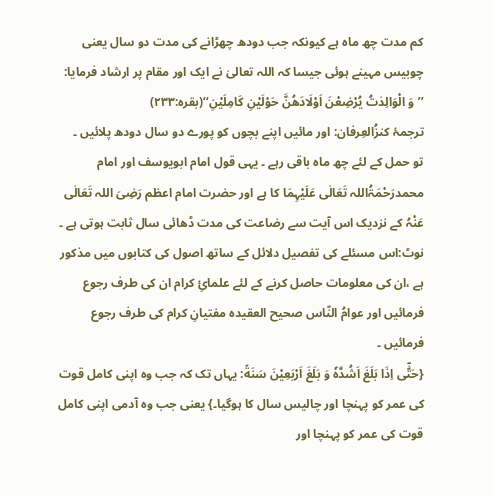کم مدت چھ ماہ ہے کیونکہ جب دودھ چھڑانے کی مدت دو سال یعنی چوبیس مہینے ہوئی جیسا کہ اللہ تعالیٰ نے ایک اور مقام پر ارشاد فرمایا:
’’وَ الْوَالِدٰتُ یُرْضِعْنَ اَوْلَادَهُنَّ حَوْلَیْنِ كَامِلَیْنِ‘‘(بقرہ:۲۳۳)
ترجمۂ کنزُالعِرفان: اور مائیں اپنے بچوں کو پورے دو سال دودھ پلائیں ۔
تو حمل کے لئے چھ ماہ باقی رہے ۔ یہی قول امام ابویوسف اور امام محمدرَحْمَۃُاللہ تَعَالٰی عَلَیْہِمَا کا ہے اور حضرت امام اعظم رَضِیَ اللہ تَعَالٰی عَنْہُ کے نزدیک اس آیت سے رضاعت کی مدت ڈھائی سال ثابت ہوتی ہے ۔
نوٹ:اس مسئلے کی تفصیل دلائل کے ساتھ اصول کی کتابوں میں مذکور ہے ،ان کی معلومات حاصل کرنے کے لئے علمائِ کرام ان کی طرف رجوع فرمائیں اور عوامُ النّاس صحیح العقیدہ مفتیانِ کرام کی طرف رجوع فرمائیں ۔
{حَتّٰۤى اِذَا بَلَغَ اَشُدَّهٗ وَ بَلَغَ اَرْبَعِیْنَ سَنَةً: یہاں تک کہ جب وہ اپنی کامل قوت کی عمر کو پہنچا اور چالیس سال کا ہوگیا۔} یعنی جب وہ آدمی اپنی کامل قوت کی عمر کو پہنچا اور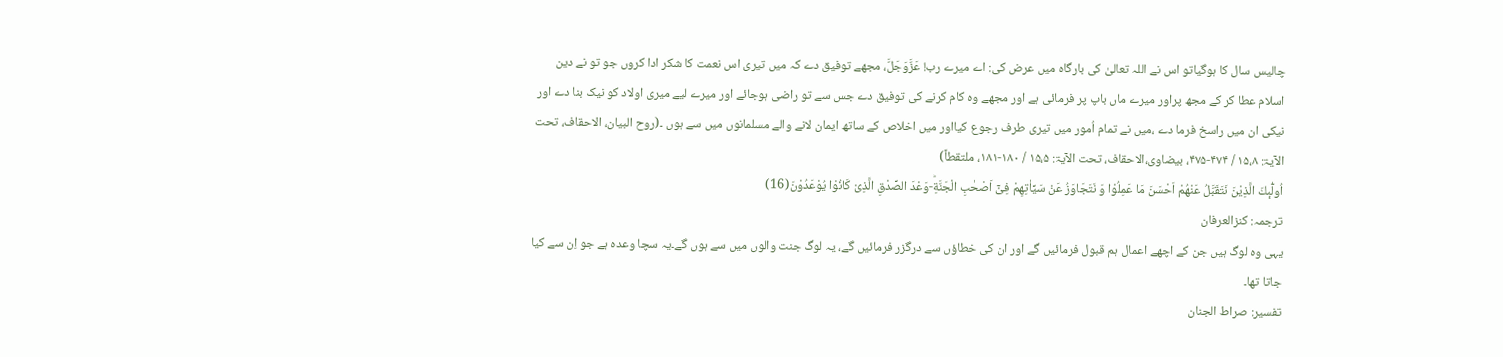چالیس سال کا ہوگیاتو اس نے اللہ تعالیٰ کی بارگاہ میں عرض کی: اے میرے رب! عَزَّوَجَلَّ، مجھے توفیق دے کہ میں تیری اس نعمت کا شکر ادا کروں جو تو نے دین اسلام عطا کر کے مجھ پراور میرے ماں باپ پر فرمائی ہے اور مجھے وہ کام کرنے کی توفیق دے جس سے تو راضی ہوجائے اور میرے لیے میری اولاد کو نیک بنا دے اور نیکی ان میں راسخ فرما دے ،میں نے تمام اُمور میں تیری طرف رجوع کیااور میں اخلاص کے ساتھ ایمان لانے والے مسلمانوں میں سے ہوں ۔(روح البیان، الاحقاف، تحت الآیۃ: ۱۵،۸ / ۴۷۴-۴۷۵، بیضاوی،الاحقاف، تحت الآیۃ: ۱۵،۵ / ۱۸۰-۱۸۱، ملتقطاً)
اُولٰٓىٕكَ الَّذِیْنَ نَتَقَبَّلُ عَنْهُمْ اَحْسَنَ مَا عَمِلُوْا وَ نَتَجَاوَزُ عَنْ سَیِّاٰتِهِمْ فِیْۤ اَصْحٰبِ الْجَنَّةِؕ-وَعْدَ الصِّدْقِ الَّذِیْ كَانُوْا یُوْعَدُوْنَ(16)
ترجمہ: کنزالعرفان
یہی وہ لوگ ہیں جن کے اچھے اعمال ہم قبول فرمائیں گے اور ان کی خطاؤں سے درگزر فرمائیں گے، یہ لوگ جنت والوں میں سے ہوں گے۔یہ سچا وعدہ ہے جو اِن سے کیا جاتا تھا۔
تفسیر: صراط الجنان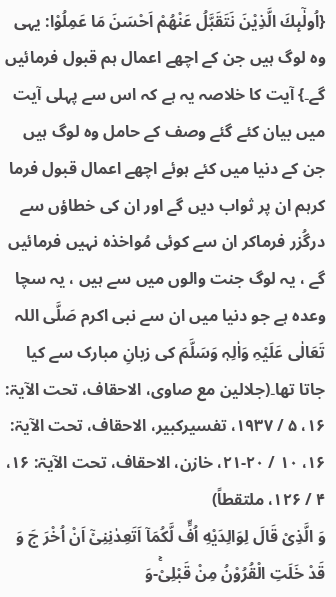{اُولٰٓىٕكَ الَّذِیْنَ نَتَقَبَّلُ عَنْهُمْ اَحْسَنَ مَا عَمِلُوْا: یہی وہ لوگ ہیں جن کے اچھے اعمال ہم قبول فرمائیں گے۔} آیت کا خلاصہ یہ ہے کہ اس سے پہلی آیت میں بیان کئے گئے وصف کے حامل وہ لوگ ہیں جن کے دنیا میں کئے ہوئے اچھے اعمال قبول فرما کرہم ان پر ثواب دیں گے اور ان کی خطاؤں سے درگُزر فرماکر ان سے کوئی مُواخذہ نہیں فرمائیں گے ، یہ لوگ جنت والوں میں سے ہیں ، یہ سچا وعدہ ہے جو دنیا میں ان سے نبی اکرم صَلَّی اللہ تَعَالٰی عَلَیْہِ وَاٰلِہٖ وَسَلَّمَ کی زبانِ مبارک سے کیا جاتا تھا۔(جلالین مع صاوی، الاحقاف، تحت الآیۃ: ۱۶، ۵ / ۱۹۳۷، تفسیرکبیر، الاحقاف، تحت الآیۃ: ۱۶، ۱۰ / ۲۰-۲۱، خازن، الاحقاف، تحت الآیۃ: ۱۶، ۴ / ۱۲۶، ملتقطاً)
وَ الَّذِیْ قَالَ لِوَالِدَیْهِ اُفٍّ لَّكُمَاۤ اَتَعِدٰنِنِیْۤ اَنْ اُخْرَ جَ وَ قَدْ خَلَتِ الْقُرُوْنُ مِنْ قَبْلِیْۚ-وَ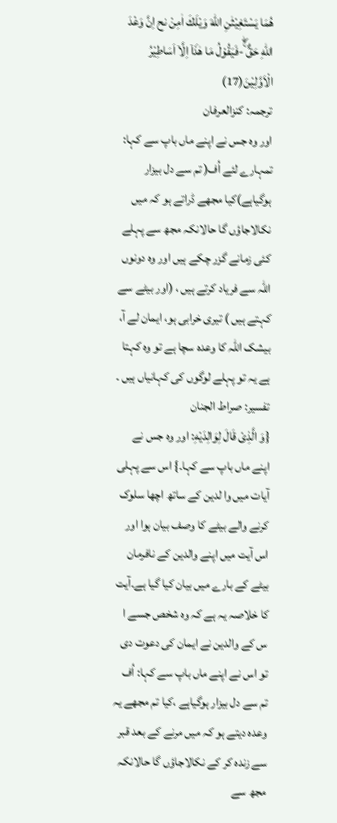هُمَا یَسْتَغِیْثٰنِ اللّٰهَ وَیْلَكَ اٰمِنْ نح اِنَّ وَعْدَ اللّٰهِ حَقٌّ ۚۖ-فَیَقُوْلُ مَا هٰذَاۤ اِلَّاۤ اَسَاطِیْرُ الْاَوَّلِیْنَ(17)
ترجمہ: کنزالعرفان
اور وہ جس نے اپنے ماں باپ سے کہا: تمہارے لئے اُف( تم سے دل بیزار ہوگیاہے)کیا مجھے ڈراتے ہو کہ میں نکالاجاؤں گا حالانکہ مجھ سے پہلے کئی زمانے گزر چکے ہیں اور وہ دونوں اللہ سے فریاد کرتے ہیں ، (اور بیٹے سے کہتے ہیں ) تیری خرابی ہو، ایمان لے آ، بیشک اللہ کا وعدہ سچا ہے تو وہ کہتا ہے یہ تو پہلے لوگوں کی کہانیاں ہیں ۔
تفسیر: صراط الجنان
{وَ الَّذِیْ قَالَ لِوَالِدَیْهِ: اور وہ جس نے اپنے ماں باپ سے کہا۔} اس سے پہلی آیات میں وا لدین کے ساتھ اچھا سلوک کرنے والے بیٹے کا وصف بیان ہوا اور اس آیت میں اپنے والدین کے نافرمان بیٹے کے بارے میں بیان کیا گیا ہے۔آیت کا خلاصہ یہ ہے کہ وہ شخص جسے ا س کے والدین نے ایمان کی دعوت دی تو اس نے اپنے ماں باپ سے کہا: اُف تم سے دل بیزار ہوگیاہے ،کیا تم مجھے یہ وعدہ دیتے ہو کہ میں مرنے کے بعد قبر سے زندہ کر کے نکالاجاؤں گا حالانکہ مجھ سے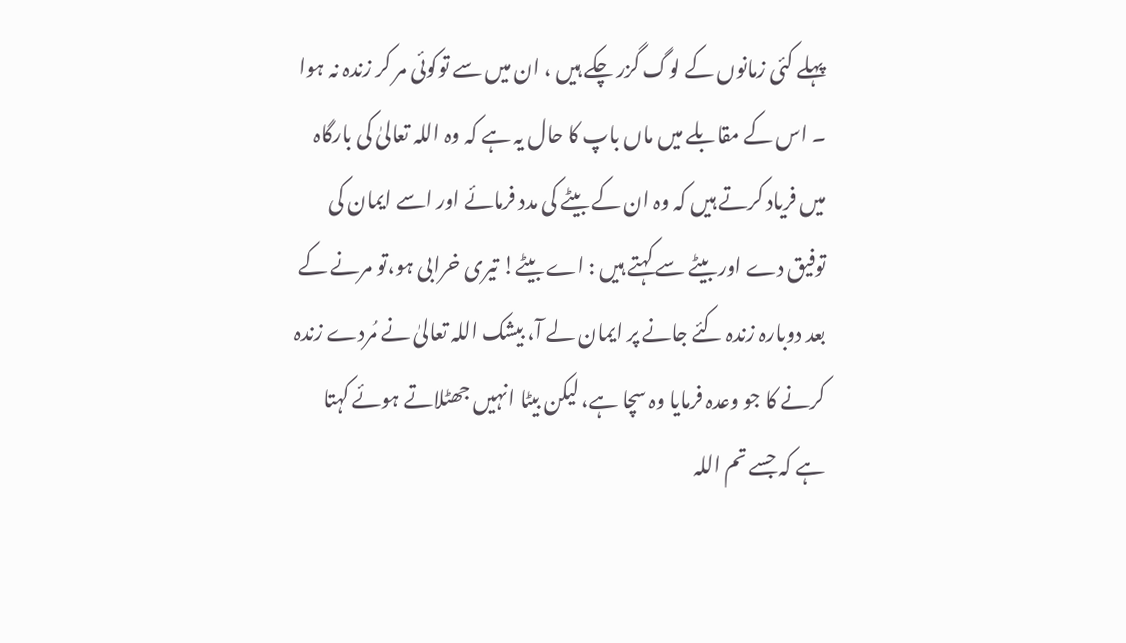پہلے کئی زمانوں کے لوگ گزر چکے ہیں ، ان میں سے توکوئی مر کر زندہ نہ ہوا ۔ اس کے مقابلے میں ماں باپ کا حال یہ ہے کہ وہ اللہ تعالیٰ کی بارگاہ میں فریاد کرتے ہیں کہ وہ ان کے بیٹے کی مدد فرمائے اور اسے ایمان کی توفیق دے اور بیٹے سے کہتے ہیں : اے بیٹے! تیری خرابی ہو،تو مرنے کے بعد دوبارہ زندہ کئے جانے پر ایمان لے آ، بیشک اللہ تعالیٰ نے مُردے زندہ کرنے کا جو وعدہ فرمایا وہ سچا ہے، لیکن بیٹا انہیں جھٹلاتے ہوئے کہتا ہے کہ جسے تم اللہ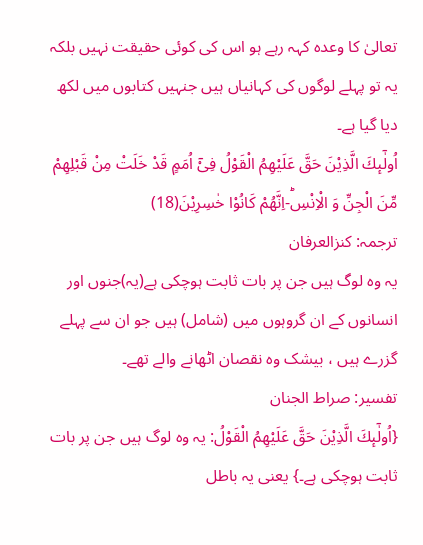تعالیٰ کا وعدہ کہہ رہے ہو اس کی کوئی حقیقت نہیں بلکہ یہ تو پہلے لوگوں کی کہانیاں ہیں جنہیں کتابوں میں لکھ دیا گیا ہے۔
اُولٰٓىٕكَ الَّذِیْنَ حَقَّ عَلَیْهِمُ الْقَوْلُ فِیْۤ اُمَمٍ قَدْ خَلَتْ مِنْ قَبْلِهِمْ مِّنَ الْجِنِّ وَ الْاِنْسِؕ-اِنَّهُمْ كَانُوْا خٰسِرِیْنَ(18)
ترجمہ: کنزالعرفان
یہ وہ لوگ ہیں جن پر بات ثابت ہوچکی ہے(یہ)جنوں اور انسانوں کے ان گروہوں میں (شامل) ہیں جو ان سے پہلے گزرے ہیں ، بیشک وہ نقصان اٹھانے والے تھے۔
تفسیر: صراط الجنان
{اُولٰٓىٕكَ الَّذِیْنَ حَقَّ عَلَیْهِمُ الْقَوْلُ: یہ وہ لوگ ہیں جن پر بات ثابت ہوچکی ہے۔} یعنی یہ باطل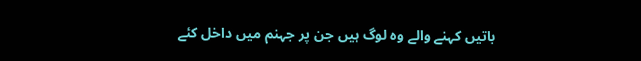باتیں کہنے والے وہ لوگ ہیں جن پر جہنم میں داخل کئے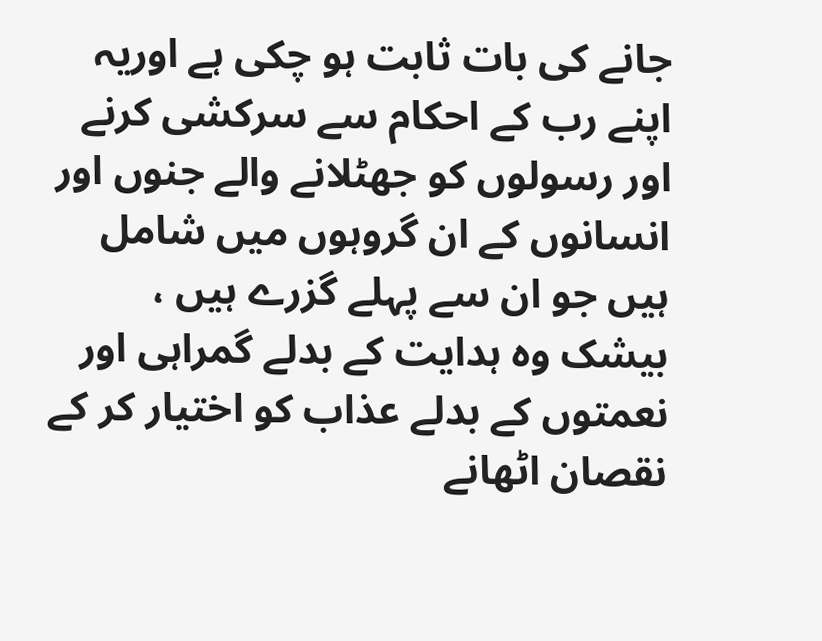جانے کی بات ثابت ہو چکی ہے اوریہ اپنے رب کے احکام سے سرکشی کرنے اور رسولوں کو جھٹلانے والے جنوں اور انسانوں کے ان گروہوں میں شامل ہیں جو ان سے پہلے گزرے ہیں ، بیشک وہ ہدایت کے بدلے گمراہی اور نعمتوں کے بدلے عذاب کو اختیار کر کے نقصان اٹھانے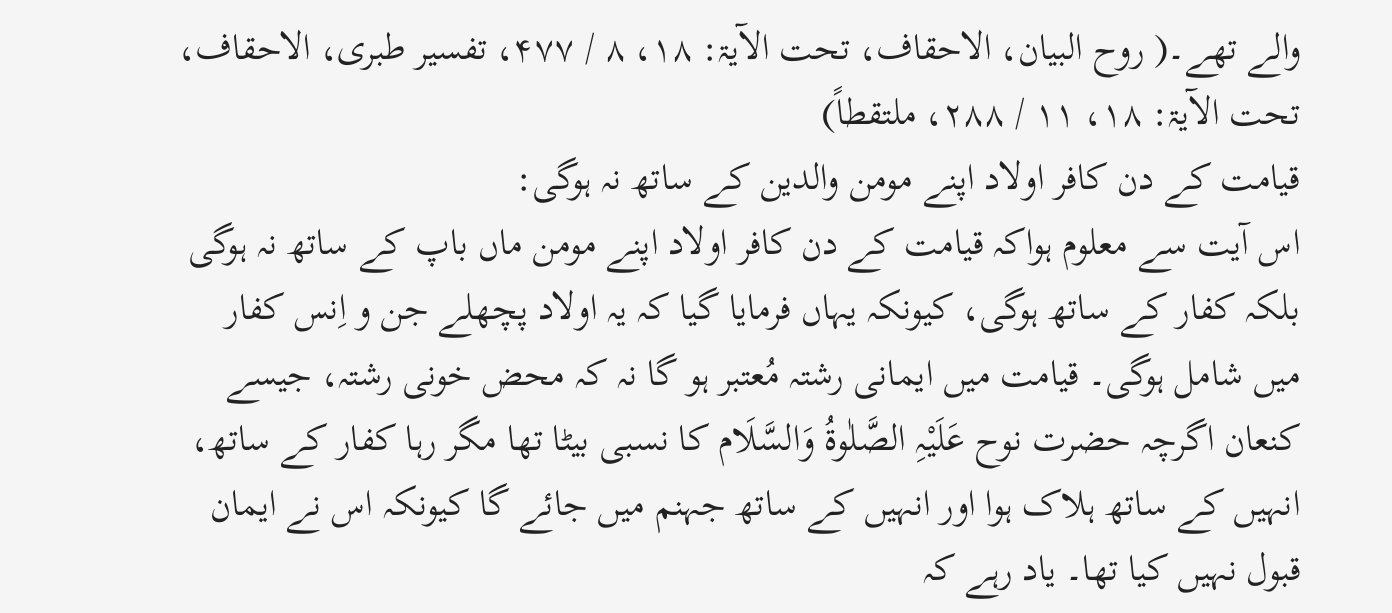والے تھے۔( روح البیان، الاحقاف، تحت الآیۃ: ۱۸، ۸ / ۴۷۷، تفسیر طبری، الاحقاف، تحت الآیۃ: ۱۸، ۱۱ / ۲۸۸، ملتقطاً)
قیامت کے دن کافر اولاد اپنے مومن والدین کے ساتھ نہ ہوگی:
اس آیت سے معلوم ہواکہ قیامت کے دن کافر اولاد اپنے مومن ماں باپ کے ساتھ نہ ہوگی بلکہ کفار کے ساتھ ہوگی، کیونکہ یہاں فرمایا گیا کہ یہ اولاد پچھلے جن و اِنس کفار میں شامل ہوگی۔ قیامت میں ایمانی رشتہ مُعتبر ہو گا نہ کہ محض خونی رشتہ، جیسے کنعان اگرچہ حضرت نوح عَلَیْہِ الصَّلٰوۃُ وَالسَّلَام کا نسبی بیٹا تھا مگر رہا کفار کے ساتھ، انہیں کے ساتھ ہلاک ہوا اور انہیں کے ساتھ جہنم میں جائے گا کیونکہ اس نے ایمان قبول نہیں کیا تھا۔ یاد رہے کہ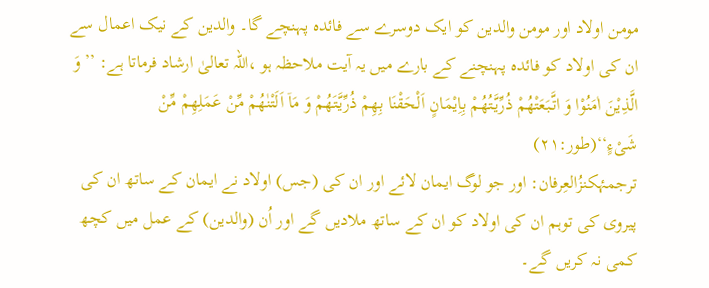مومن اولاد اور مومن والدین کو ایک دوسرے سے فائدہ پہنچے گا۔ والدین کے نیک اعمال سے ان کی اولاد کو فائدہ پہنچنے کے بارے میں یہ آیت ملاحظہ ہو ،اللہ تعالیٰ ارشاد فرماتا ہے: ’’وَ الَّذِیْنَ اٰمَنُوْا وَ اتَّبَعَتْهُمْ ذُرِّیَّتُهُمْ بِاِیْمَانٍ اَلْحَقْنَا بِهِمْ ذُرِّیَّتَهُمْ وَ مَاۤ اَلَتْنٰهُمْ مِّنْ عَمَلِهِمْ مِّنْ شَیْءٍ‘‘(طور:۲۱)
ترجمۂکنزُالعِرفان: اور جو لوگ ایمان لائے اور ان کی (جس) اولاد نے ایمان کے ساتھ ان کی پیروی کی توہم ان کی اولاد کو ان کے ساتھ ملادیں گے اور اُن (والدین) کے عمل میں کچھ کمی نہ کریں گے۔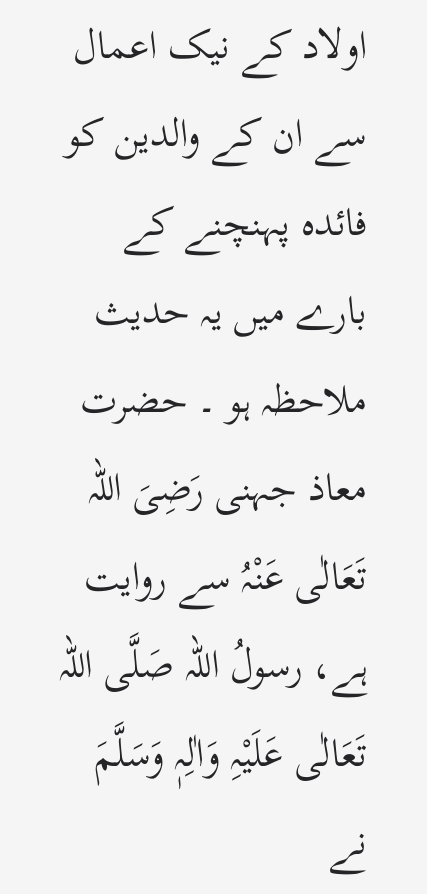اولاد کے نیک اعمال سے ان کے والدین کو فائدہ پہنچنے کے بارے میں یہ حدیث ملاحظہ ہو ۔ حضرت معاذ جہنی رَضِیَ اللہ تَعَالٰی عَنْہُ سے روایت ہے، رسولُ اللہ صَلَّی اللہ تَعَالٰی عَلَیْہِ وَاٰلِہٖ وَسَلَّمَ نے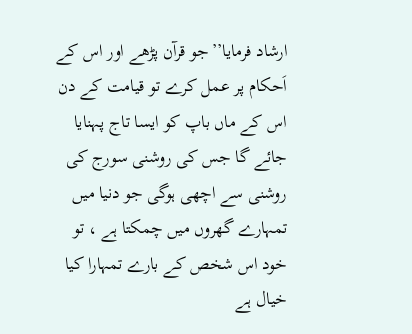ارشاد فرمایا’’جو قرآن پڑھے اور اس کے اَحکام پر عمل کرے تو قیامت کے دن اس کے ماں باپ کو ایسا تاج پہنایا جائے گا جس کی روشنی سورج کی روشنی سے اچھی ہوگی جو دنیا میں تمہارے گھروں میں چمکتا ہے ، تو خود اس شخص کے بارے تمہارا کیا خیال ہے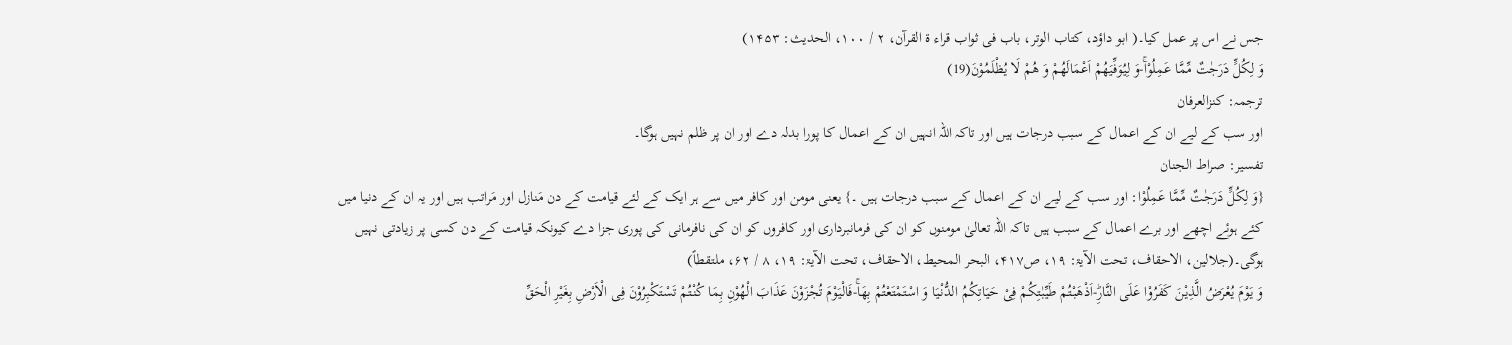جس نے اس پر عمل کیا۔( ابو داؤد، کتاب الوتر، باب فی ثواب قراء ۃ القرآن، ۲ / ۱۰۰، الحدیث: ۱۴۵۳)
وَ لِكُلٍّ دَرَجٰتٌ مِّمَّا عَمِلُوْاۚ-وَ لِیُوَفِّیَهُمْ اَعْمَالَهُمْ وَ هُمْ لَا یُظْلَمُوْنَ(19)
ترجمہ: کنزالعرفان
اور سب کے لیے ان کے اعمال کے سبب درجات ہیں اور تاکہ اللہ انہیں ان کے اعمال کا پورا بدلہ دے اور ان پر ظلم نہیں ہوگا۔
تفسیر: صراط الجنان
{وَ لِكُلٍّ دَرَجٰتٌ مِّمَّا عَمِلُوْا: اور سب کے لیے ان کے اعمال کے سبب درجات ہیں ۔} یعنی مومن اور کافر میں سے ہر ایک کے لئے قیامت کے دن مَنازل اور مَراتب ہیں اور یہ ان کے دنیا میں کئے ہوئے اچھے اور برے اعمال کے سبب ہیں تاکہ اللہ تعالیٰ مومنوں کو ان کی فرمانبرداری اور کافروں کو ان کی نافرمانی کی پوری جزا دے کیونکہ قیامت کے دن کسی پر زیادتی نہیں ہوگی۔(جلالین، الاحقاف، تحت الآیۃ: ۱۹، ص۴۱۷، البحر المحیط، الاحقاف، تحت الآیۃ: ۱۹، ۸ / ۶۲، ملتقطاً)
وَ یَوْمَ یُعْرَضُ الَّذِیْنَ كَفَرُوْا عَلَى النَّارِؕ-اَذْهَبْتُمْ طَیِّبٰتِكُمْ فِیْ حَیَاتِكُمُ الدُّنْیَا وَ اسْتَمْتَعْتُمْ بِهَاۚ-فَالْیَوْمَ تُجْزَوْنَ عَذَابَ الْهُوْنِ بِمَا كُنْتُمْ تَسْتَكْبِرُوْنَ فِی الْاَرْضِ بِغَیْرِ الْحَقِّ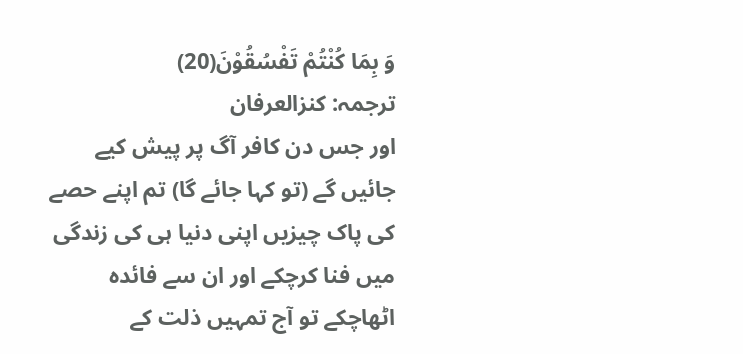وَ بِمَا كُنْتُمْ تَفْسُقُوْنَ(20)
ترجمہ: کنزالعرفان
اور جس دن کافر آگ پر پیش کیے جائیں گے (تو کہا جائے گا) تم اپنے حصے کی پاک چیزیں اپنی دنیا ہی کی زندگی میں فنا کرچکے اور ان سے فائدہ اٹھاچکے تو آج تمہیں ذلت کے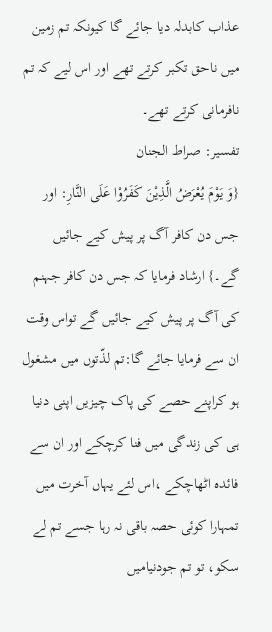عذاب کابدلہ دیا جائے گا کیونکہ تم زمین میں ناحق تکبر کرتے تھے اور اس لیے کہ تم نافرمانی کرتے تھے۔
تفسیر: صراط الجنان
{وَ یَوْمَ یُعْرَضُ الَّذِیْنَ كَفَرُوْا عَلَى النَّارِ: اور جس دن کافر آگ پر پیش کیے جائیں گے۔} ارشاد فرمایا کہ جس دن کافر جہنم کی آگ پر پیش کیے جائیں گے تواس وقت ان سے فرمایا جائے گا:تم لذّتوں میں مشغول ہو کراپنے حصے کی پاک چیزیں اپنی دنیا ہی کی زندگی میں فنا کرچکے اور ان سے فائدہ اٹھاچکے ،اس لئے یہاں آخرت میں تمہارا کوئی حصہ باقی نہ رہا جسے تم لے سکو، تو تم جودنیامیں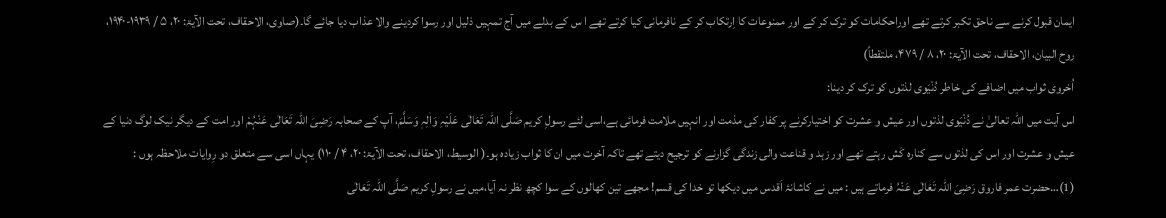ایمان قبول کرنے سے ناحق تکبر کرتے تھے اوراحکامات کو ترک کر کے اور ممنوعات کا اِرتکاب کر کے نافرمانی کیا کرتے تھے ا س کے بدلے میں آج تمہیں ذلیل اور رسوا کردینے والا عذاب دیا جائے گا۔(صاوی، الاحقاف، تحت الآیۃ: ۲۰، ۵ / ۱۹۳۹-۱۹۴۰، روح البیان، الاحقاف، تحت الآیۃ: ۲۰، ۸ / ۴۷۹، ملتقطاً)
اُخروی ثواب میں اضافے کی خاطر دُنْیَوی لذتوں کو ترک کر دینا:
اس آیت میں اللہ تعالیٰ نے دُنْیَوی لذتوں اور عیش و عشرت کو اختیارکرنے پر کفار کی مذمت اور انہیں ملامت فرمائی ہے،اسی لئے رسولِ کریم صَلَّی اللہ تَعَالٰی عَلَیْہِ وَاٰلِہٖ وَسَلَّمَ، آپ کے صحابہ رَضِیَ اللہ تَعَالٰی عَنْہُمْ اور امت کے دیگر نیک لوگ دنیا کے عیش و عشرت اور اس کی لذتوں سے کنارہ کَش رہتے تھے اور زہد و قناعت والی زندگی گزارنے کو ترجیح دیتے تھے تاکہ آخرت میں ان کا ثواب زیادہ ہو۔( الوسیط، الاحقاف، تحت الآیۃ: ۲۰، ۴ / ۱۱۰) یہاں اسی سے متعلق دو رِوایات ملاحظہ ہوں :
(1)…حضرت عمر فاروق رَضِیَ اللہ تَعَالٰی عَنْہُ فرماتے ہیں : میں نے کاشانۂ اَقدس میں دیکھا تو خدا کی قسم! مجھے تین کھالوں کے سوا کچھ نظر نہ آیا،میں نے رسولِ کریم صَلَّی اللہ تَعَالٰی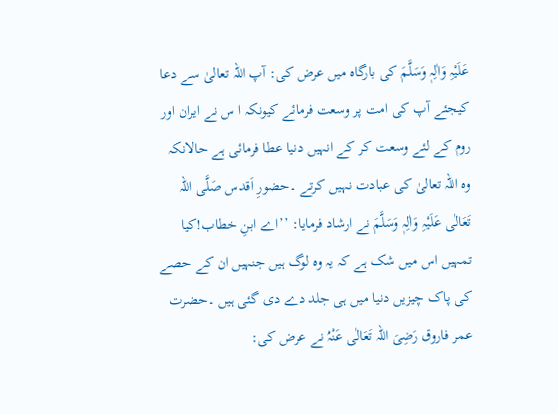عَلَیْہِ وَاٰلِہٖ وَسَلَّمَ کی بارگاہ میں عرض کی: آپ اللہ تعالیٰ سے دعا کیجئے آپ کی امت پر وسعت فرمائے کیونکہ ا س نے ایران اور روم کے لئے وسعت کر کے انہیں دنیا عطا فرمائی ہے حالانکہ وہ اللہ تعالیٰ کی عبادت نہیں کرتے ۔حضورِ اَقدس صَلَّی اللہ تَعَالٰی عَلَیْہِ وَاٰلِہٖ وَسَلَّمَ نے ارشاد فرمایا: ’’اے ابنِ خطاب!کیا تمہیں اس میں شک ہے کہ یہ وہ لوگ ہیں جنہیں ان کے حصے کی پاک چیزیں دنیا میں ہی جلد دے دی گئی ہیں ۔حضرت عمر فاروق رَضِیَ اللہ تَعَالٰی عَنْہُ نے عرض کی: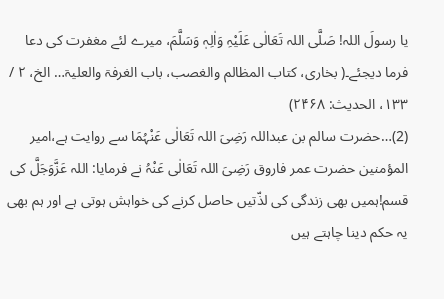یا رسولَ اللہ! صَلَّی اللہ تَعَالٰی عَلَیْہِ وَاٰلِہٖ وَسَلَّمَ، میرے لئے مغفرت کی دعا فرما دیجئے۔( بخاری، کتاب المظالم والغصب، باب الغرفۃ والعلیۃ… الخ، ۲ / ۱۳۳، الحدیث: ۲۴۶۸)
(2)…حضرت سالم بن عبداللہ رَضِیَ اللہ تَعَالٰی عَنْہُمَا سے روایت ہے،امیر المؤمنین حضرت عمر فاروق رَضِیَ اللہ تَعَالٰی عَنْہُ نے فرمایا: اللہ عَزَّوَجَلَّ کی قسم!ہمیں بھی زندگی کی لذّتیں حاصل کرنے کی خواہش ہوتی ہے اور ہم بھی یہ حکم دینا چاہتے ہیں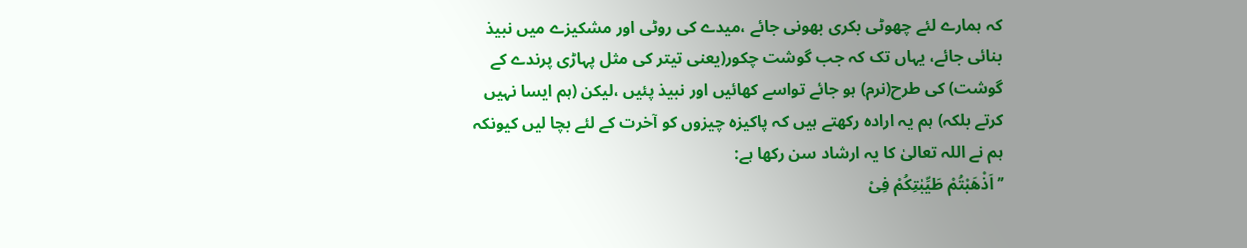کہ ہمارے لئے چھوٹی بکری بھونی جائے ،میدے کی روٹی اور مشکیزے میں نبیذ بنائی جائے، یہاں تک کہ جب گوشت چکور(یعنی تیتر کی مثل پہاڑی پرندے کے گوشت) کی طرح(نرم) ہو جائے تواسے کھائیں اور نبیذ پئیں ،لیکن (ہم ایسا نہیں کرتے بلکہ) ہم یہ ارادہ رکھتے ہیں کہ پاکیزہ چیزوں کو آخرت کے لئے بچا لیں کیونکہ ہم نے اللہ تعالیٰ کا یہ ارشاد سن رکھا ہے:
’’اَذْهَبْتُمْ طَیِّبٰتِكُمْ فِیْ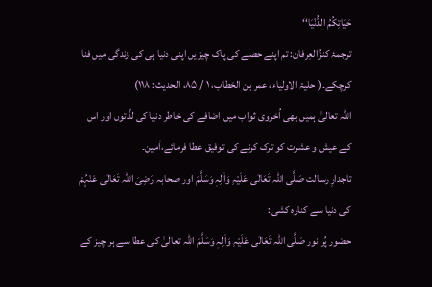حَیَاتِكُمُ الدُّنْیَا‘‘
ترجمۂ کنزُالعِرفان: تم اپنے حصے کی پاک چیزیں اپنی دنیا ہی کی زندگی میں فنا کرچکے۔( حلیۃ الاولیاء، عمر بن الخطاب، ۱ / ۸۵، الحدیث: ۱۱۸)
اللہ تعالیٰ ہمیں بھی اُخروی ثواب میں اضافے کی خاطر دنیا کی لذّتوں اور اس کے عیش و عشرت کو ترک کرنے کی توفیق عطا فرمائے،اٰمین۔
تاجدارِ رسالت صَلَّی اللہ تَعَالٰی عَلَیْہِ وَاٰلِہٖ وَسَلَّمَ اور صحابہ رَضِیَ اللہ تَعَالٰی عَنْہُمْ کی دنیا سے کنارہ کشی:
حضور پُر نور صَلَّی اللہ تَعَالٰی عَلَیْہِ وَاٰلِہٖ وَسَلَّمَ اللہ تعالیٰ کی عطا سے ہر چیز کے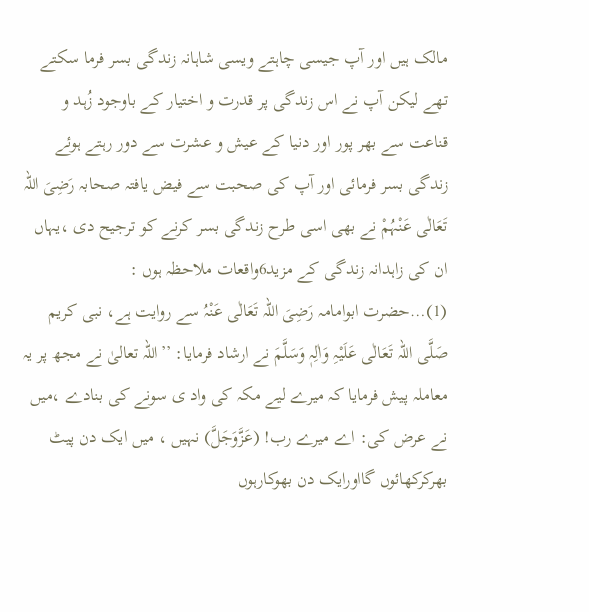مالک ہیں اور آپ جیسی چاہتے ویسی شاہانہ زندگی بسر فرما سکتے تھے لیکن آپ نے اس زندگی پر قدرت و اختیار کے باوجود زُہد و قناعت سے بھر پور اور دنیا کے عیش و عشرت سے دور رہتے ہوئے زندگی بسر فرمائی اور آپ کی صحبت سے فیض یافتہ صحابہ رَضِیَ اللہ تَعَالٰی عَنْہُمْ نے بھی اسی طرح زندگی بسر کرنے کو ترجیح دی ،یہاں ان کی زاہدانہ زندگی کے مزید6واقعات ملاحظہ ہوں :
(1)…حضرت ابوامامہ رَضِیَ اللہ تَعَالٰی عَنْہُ سے روایت ہے، نبی کریم صَلَّی اللہ تَعَالٰی عَلَیْہِ وَاٰلِہٖ وَسَلَّمَ نے ارشاد فرمایا: ’’اللہ تعالیٰ نے مجھ پر یہ معاملہ پیش فرمایا کہ میرے لیے مکہ کی واد ی سونے کی بنادے ،میں نے عرض کی: اے میرے رب! (عَزَّوَجَلَّ) نہیں ، میں ایک دن پیٹ بھرکرکھائوں گااورایک دن بھوکارہوں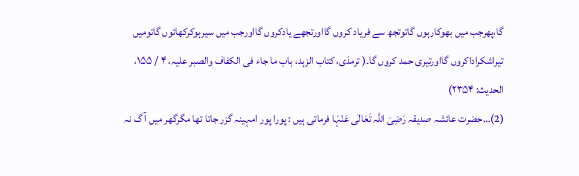گا،پھرجب میں بھوکارہوں گاتوتجھ سے فریاد کروں گااورتجھے یادکروں گااورجب میں سیرہوکرکھائوں گاتومیں تیراشکراداکروں گااورتیری حمد کروں گا۔( ترمذی، کتاب الزہد، باب ما جاء فی الکفاف والصبر علیہ، ۴ / ۱۵۵، الحدیث: ۲۳۵۴)
(2)…حضرت عائشہ صدیقہ رَضِیَ اللہ تَعَالٰی عَنْہَا فرماتی ہیں : پورا پور امہینہ گزر جاتا تھا مگرگھر میں آ گ نہ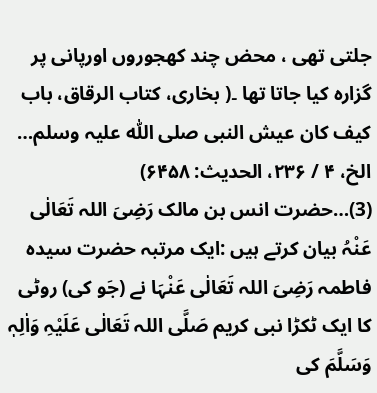جلتی تھی ، محض چند کھجوروں اورپانی پر گزارہ کیا جاتا تھا ۔( بخاری، کتاب الرقاق، باب کیف کان عیش النبی صلی اللّٰہ علیہ وسلم… الخ، ۴ / ۲۳۶، الحدیث: ۶۴۵۸)
(3)…حضرت انس بن مالک رَضِیَ اللہ تَعَالٰی عَنْہُ بیان کرتے ہیں :ایک مرتبہ حضرت سیدہ فاطمہ رَضِیَ اللہ تَعَالٰی عَنْہَا نے (جَو کی) روٹی کا ایک ٹکڑا نبی کریم صَلَّی اللہ تَعَالٰی عَلَیْہِ وَاٰلِہٖ وَسَلَّمَ کی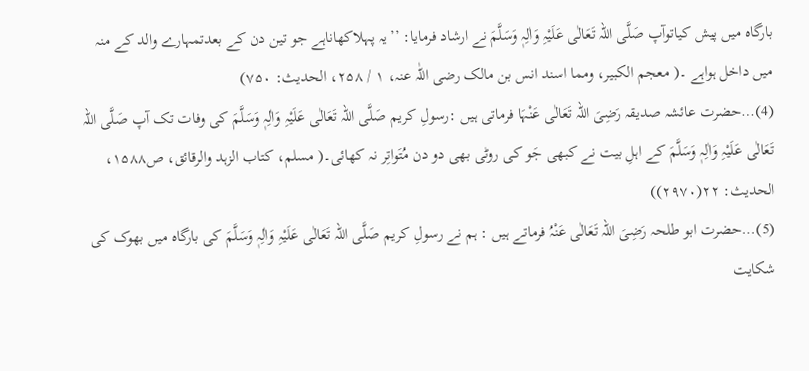بارگاہ میں پیش کیاتوآپ صَلَّی اللہ تَعَالٰی عَلَیْہِ وَاٰلِہٖ وَسَلَّمَ نے ارشاد فرمایا: ’’یہ پہلاکھاناہے جو تین دن کے بعدتمہارے والد کے منہ میں داخل ہواہے ۔( معجم الکبیر، ومما اسند انس بن مالک رضی اللّٰہ عنہ، ۱ / ۲۵۸، الحدیث: ۷۵۰)
(4)…حضرت عائشہ صدیقہ رَضِیَ اللہ تَعَالٰی عَنْہَا فرماتی ہیں :رسولِ کریم صَلَّی اللہ تَعَالٰی عَلَیْہِ وَاٰلِہٖ وَسَلَّمَ کی وفات تک آپ صَلَّی اللہ تَعَالٰی عَلَیْہِ وَاٰلِہٖ وَسَلَّمَ کے اہلِ بیت نے کبھی جَو کی روٹی بھی دو دن مُتَواتِر نہ کھائی۔( مسلم، کتاب الزہد والرقائق، ص۱۵۸۸، الحدیث: ۲۲(۲۹۷۰))
(5)…حضرت ابو طلحہ رَضِیَ اللہ تَعَالٰی عَنْہُ فرماتے ہیں : ہم نے رسولِ کریم صَلَّی اللہ تَعَالٰی عَلَیْہِ وَاٰلِہٖ وَسَلَّمَ کی بارگاہ میں بھوک کی شکایت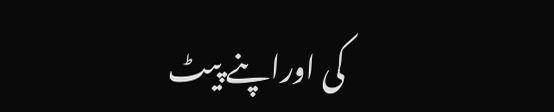کی اوراپنے پیٹ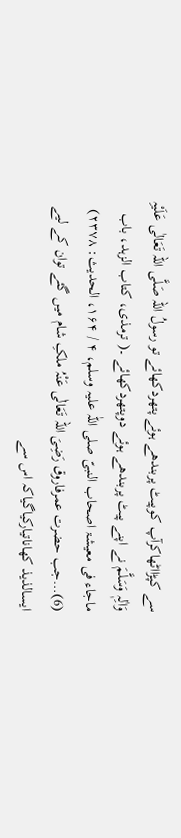سے کپڑااٹھاکرآپ کوپیٹ پربندھے ہوئے پتھردکھائے تو رسولُ اللہ صَلَّی اللہ تَعَالٰی عَلَیْہِ وَاٰلِہٖ وَسَلَّمَ نے اپنے پیٹ پربندھے ہوئے دوپتھردکھائے ۔( ترمذی، کتاب الزہد، باب ماجاء فی معیشۃ اصحاب النبیّ صلی اللّٰہ علیہ وسلم، ۴ / ۱۶۴، الحدیث: ۲۳۷۸)
(6)…جب حضرت عمرفاروق رَضِیَ اللہ تَعَالٰی عَنْہُ ملکِ شام میں گئے توان کے لیے ایسالذیذ کھاناتیارکیاگیاکہ اس سے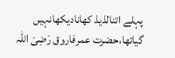پہلے اتنالذیذ کھانادیکھانہیں گیاتھا،حضرت عمرفاروق رَضِیَ اللہ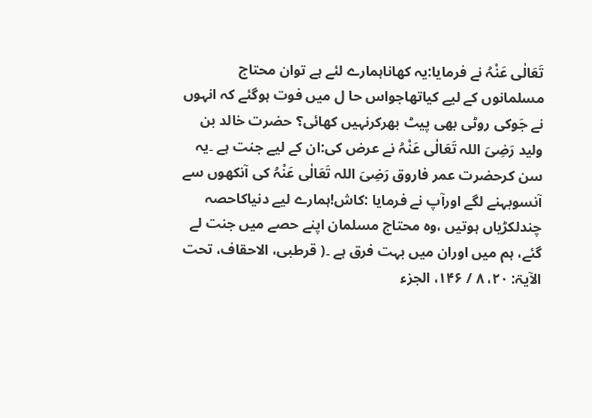تَعَالٰی عَنْہُ نے فرمایا:یہ کھاناہمارے لئے ہے توان محتاج مسلمانوں کے لیے کیاتھاجواس حا ل میں فوت ہوگئے کہ انہوں نے جَوکی روٹی بھی پیٹ بھرکرنہیں کھائی؟ حضرت خالد بن ولید رَضِیَ اللہ تَعَالٰی عَنْہُ نے عرض کی:ان کے لیے جنت ہے ۔یہ سن کرحضرت عمر فاروق رَضِیَ اللہ تَعَالٰی عَنْہُ کی آنکھوں سے آنسوبہنے لگے اورآپ نے فرمایا :کاش!ہمارے لیے دنیاکاحصہ چندلکڑیاں ہوتیں ،وہ محتاج مسلمان اپنے حصے میں جنت لے گئے، ہم میں اوران میں بہت فرق ہے ۔( قرطبی، الاحقاف، تحت الآیۃ: ۲۰، ۸ / ۱۴۶، الجزء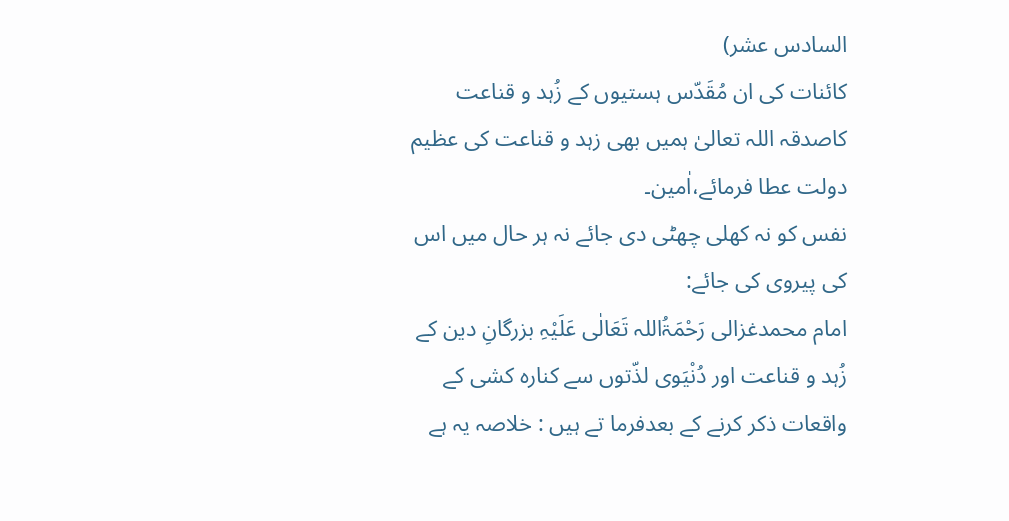السادس عشر)
کائنات کی ان مُقَدّس ہستیوں کے زُہد و قناعت کاصدقہ اللہ تعالیٰ ہمیں بھی زہد و قناعت کی عظیم دولت عطا فرمائے،اٰمین۔
نفس کو نہ کھلی چھٹی دی جائے نہ ہر حال میں اس کی پیروی کی جائے:
امام محمدغزالی رَحْمَۃُاللہ تَعَالٰی عَلَیْہِ بزرگانِ دین کے زُہد و قناعت اور دُنْیَوی لذّتوں سے کنارہ کشی کے واقعات ذکر کرنے کے بعدفرما تے ہیں : خلاصہ یہ ہے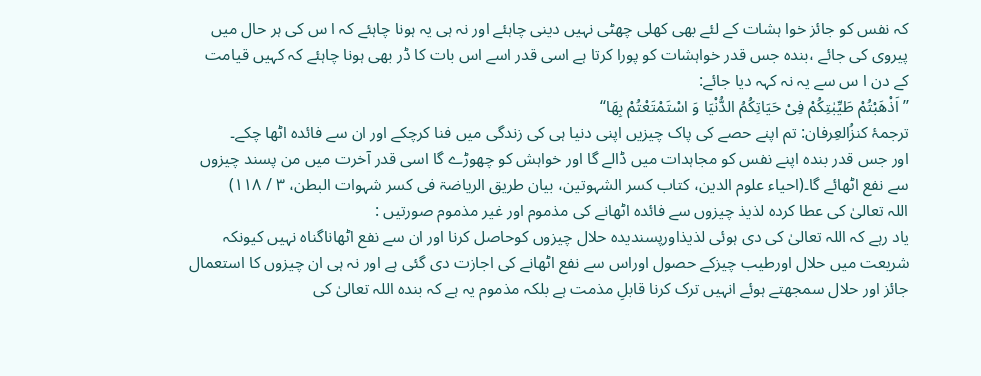کہ نفس کو جائز خوا ہشات کے لئے بھی کھلی چھٹی نہیں دینی چاہئے اور نہ ہی یہ ہونا چاہئے کہ ا س کی ہر حال میں پیروی کی جائے ،بندہ جس قدر خواہشات کو پورا کرتا ہے اسی قدر اسے اس بات کا ڈر بھی ہونا چاہئے کہ کہیں قیامت کے دن ا س سے یہ نہ کہہ دیا جائے:
’’ اَذْهَبْتُمْ طَیِّبٰتِكُمْ فِیْ حَیَاتِكُمُ الدُّنْیَا وَ اسْتَمْتَعْتُمْ بِهَا‘‘
ترجمۂ کنزُالعِرفان: تم اپنے حصے کی پاک چیزیں اپنی دنیا ہی کی زندگی میں فنا کرچکے اور ان سے فائدہ اٹھا چکے۔
اور جس قدر بندہ اپنے نفس کو مجاہدات میں ڈالے گا اور خواہش کو چھوڑے گا اسی قدر آخرت میں من پسند چیزوں سے نفع اٹھائے گا۔(احیاء علوم الدین، کتاب کسر الشہوتین، بیان طریق الریاضۃ فی کسر شہوات البطن، ۳ / ۱۱۸)
اللہ تعالیٰ کی عطا کردہ لذیذ چیزوں سے فائدہ اٹھانے کی مذموم اور غیر مذموم صورتیں :
یاد رہے کہ اللہ تعالیٰ کی دی ہوئی لذیذاورپسندیدہ حلال چیزوں کوحاصل کرنا اور ان سے نفع اٹھاناگناہ نہیں کیونکہ شریعت میں حلال اورطیب چیزکے حصول اوراس سے نفع اٹھانے کی اجازت دی گئی ہے اور نہ ہی ان چیزوں کا استعمال جائز اور حلال سمجھتے ہوئے انہیں ترک کرنا قابلِ مذمت ہے بلکہ مذموم یہ ہے کہ بندہ اللہ تعالیٰ کی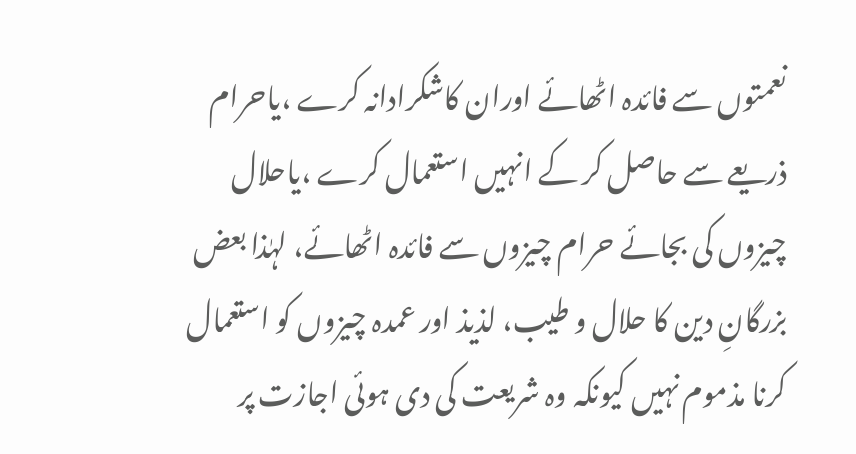نعمتوں سے فائدہ اٹھائے اوران کاشکرادانہ کرے ،یاحرام ذریعے سے حاصل کر کے انہیں استعمال کرے ،یاحلال چیزوں کی بجائے حرام چیزوں سے فائدہ اٹھائے، لہٰذا بعض بزرگانِ دین کا حلال و طیب، لذیذ اور عمدہ چیزوں کو استعمال کرنا مذموم نہیں کیونکہ وہ شریعت کی دی ہوئی اجازت پر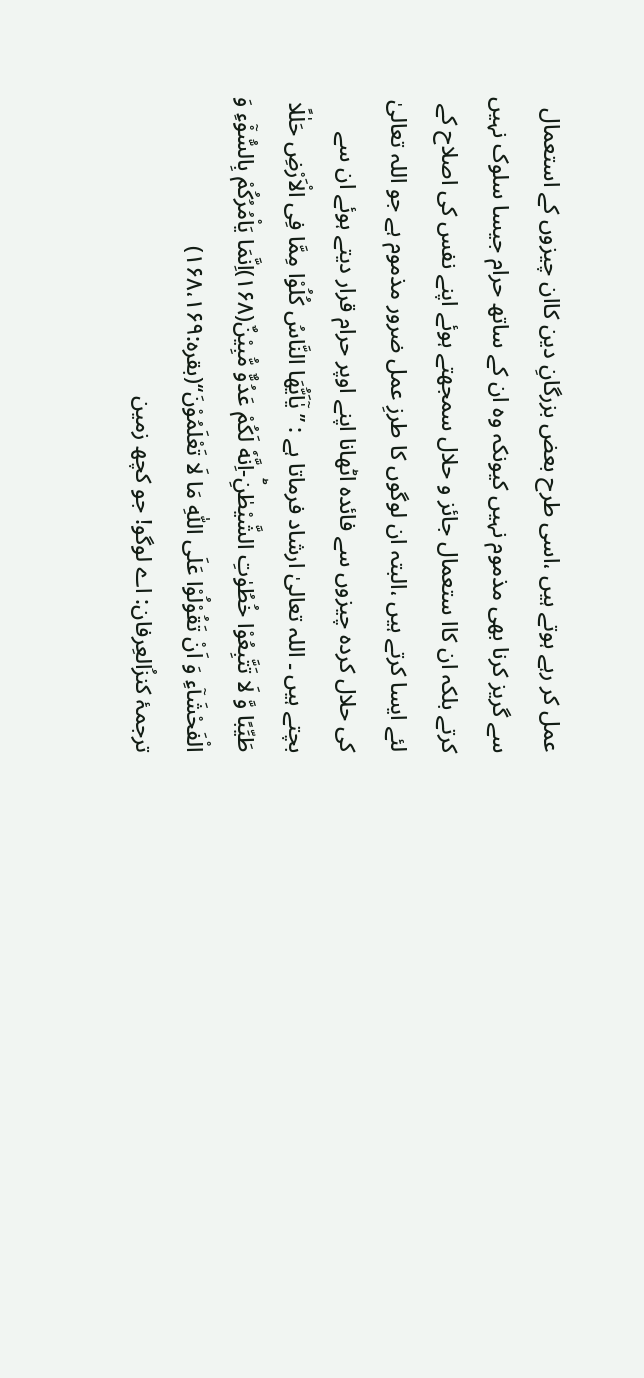عمل کر رہے ہوتے ہیں ،اسی طرح بعض بزرگانِ دین کاان چیزوں کے استعمال سے گریز کرنا بھی مذموم نہیں کیونکہ وہ ان کے ساتھ حرام جیسا سلوک نہیں کرتے بلکہ ان کاا ستعمال جائز و حلال سمجھتے ہوئے اپنے نفس کی اصلاح کے لئے ایسا کرتے ہیں ،البتہ ان لوگوں کا طرزِ عمل ضرور مذموم ہے جو اللہ تعالیٰ کی حلال کردہ چیزوں سے فائدہ اٹھانا اپنے اوپر حرام قرار دیتے ہوئے ان سے بچتے ہیں ۔ اللہ تعالیٰ ارشاد فرماتا ہے : ’’یٰۤاَیُّهَا النَّاسُ كُلُوْا مِمَّا فِی الْاَرْضِ حَلٰلًا طَیِّبًا وَّ لَا تَتَّبِعُوْا خُطُوٰتِ الشَّیْطٰنِؕ-اِنَّهٗ لَكُمْ عَدُوٌّ مُّبِیْنٌ(۱۶۸)اِنَّمَا یَاْمُرُكُمْ بِالسُّوْٓءِ وَ الْفَحْشَآءِ وَ اَنْ تَقُوْلُوْا عَلَى اللّٰهِ مَا لَا تَعْلَمُوْنَ‘‘(بقرہ:۱۶۸،۱۶۹)
ترجمۂ کنزُالعِرفان: اے لوگو! جو کچھ زمین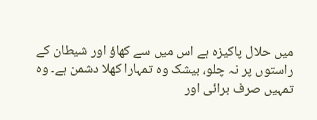میں حلال پاکیزہ ہے اس میں سے کھاؤ اور شیطان کے راستوں پر نہ چلو، بیشک وہ تمہارا کھلا دشمن ہے۔ وہ تمہیں صرف برائی اور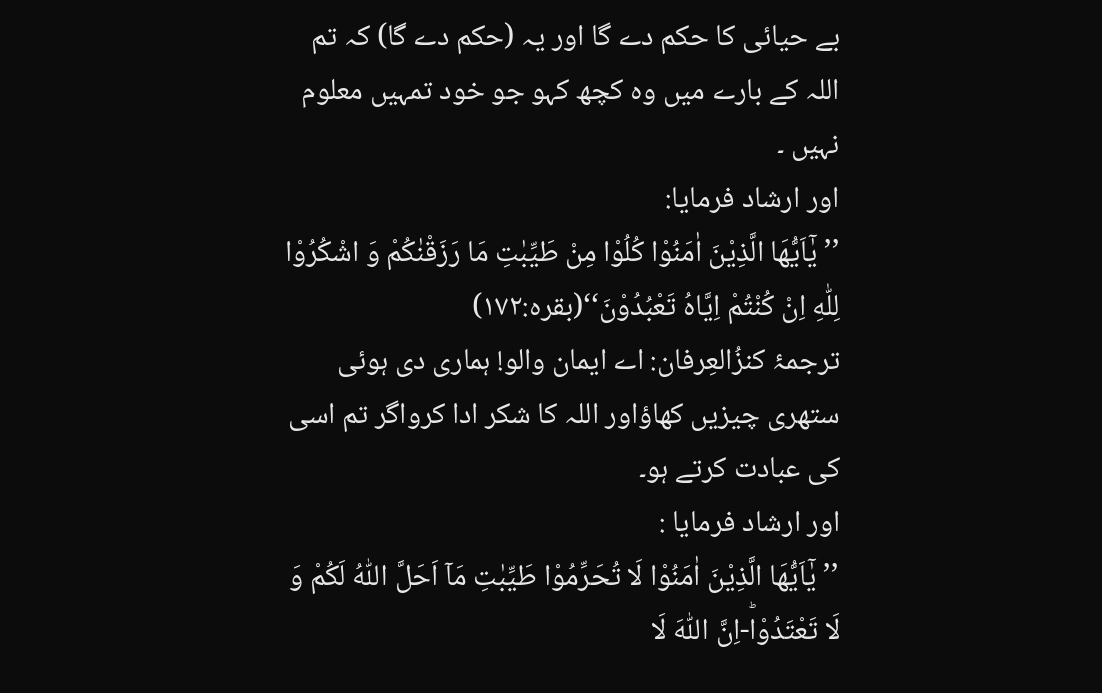بے حیائی کا حکم دے گا اور یہ (حکم دے گا) کہ تم اللہ کے بارے میں وہ کچھ کہو جو خود تمہیں معلوم نہیں ۔
اور ارشاد فرمایا:
’’ یٰۤاَیُّهَا الَّذِیْنَ اٰمَنُوْا كُلُوْا مِنْ طَیِّبٰتِ مَا رَزَقْنٰكُمْ وَ اشْكُرُوْا لِلّٰهِ اِنْ كُنْتُمْ اِیَّاهُ تَعْبُدُوْنَ‘‘(بقرہ:۱۷۲)
ترجمۂ کنزُالعِرفان: اے ایمان والو! ہماری دی ہوئی ستھری چیزیں کھاؤاور اللہ کا شکر ادا کرواگر تم اسی کی عبادت کرتے ہو۔
اور ارشاد فرمایا :
’’یٰۤاَیُّهَا الَّذِیْنَ اٰمَنُوْا لَا تُحَرِّمُوْا طَیِّبٰتِ مَاۤ اَحَلَّ اللّٰهُ لَكُمْ وَ لَا تَعْتَدُوْاؕ-اِنَّ اللّٰهَ لَا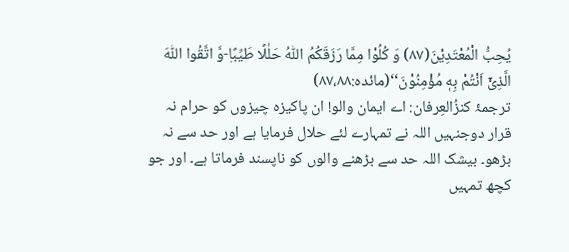یُحِبُّ الْمُعْتَدِیْنَ(۸۷) وَ كُلُوْا مِمَّا رَزَقَكُمُ اللّٰهُ حَلٰلًا طَیِّبًا۪-وَّ اتَّقُوا اللّٰهَ الَّذِیْۤ اَنْتُمْ بِهٖ مُؤْمِنُوْنَ‘‘(مائدہ:۸۷،۸۸)
ترجمۂ کنزُالعِرفان: اے ایمان والو! ان پاکیزہ چیزوں کو حرام نہ قرار دوجنہیں اللہ نے تمہارے لئے حلال فرمایا ہے اور حد سے نہ بڑھو۔ بیشک اللہ حد سے بڑھنے والوں کو ناپسند فرماتا ہے۔ اور جو کچھ تمہیں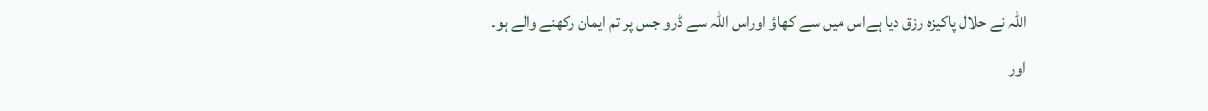اللہ نے حلال پاکیزہ رزق دیا ہےاس میں سے کھاؤ اوراس اللہ سے ڈرو جس پر تم ایمان رکھنے والے ہو۔
اور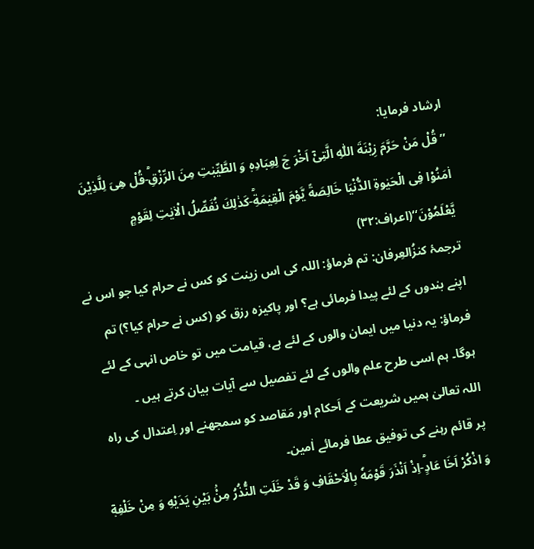ارشاد فرمایا:
’’قُلْ مَنْ حَرَّمَ زِیْنَةَ اللّٰهِ الَّتِیْۤ اَخْرَ جَ لِعِبَادِهٖ وَ الطَّیِّبٰتِ مِنَ الرِّزْقِؕ-قُلْ هِیَ لِلَّذِیْنَ اٰمَنُوْا فِی الْحَیٰوةِ الدُّنْیَا خَالِصَةً یَّوْمَ الْقِیٰمَةِؕ-كَذٰلِكَ نُفَصِّلُ الْاٰیٰتِ لِقَوْمٍ یَّعْلَمُوْنَ‘‘(اعراف:۳۲)
ترجمۂ کنزُالعِرفان: تم فرماؤ: اللہ کی اس زینت کو کس نے حرام کیا جو اس نے اپنے بندوں کے لئے پیدا فرمائی ہے؟ اور پاکیزہ رزق کو (کس نے حرام کیا؟) تم فرماؤ: یہ دنیا میں ایمان والوں کے لئے ہے، قیامت میں تو خاص انہی کے لئے ہوگا۔ ہم اسی طرح علم والوں کے لئے تفصیل سے آیات بیان کرتے ہیں ۔
اللہ تعالیٰ ہمیں شریعت کے اَحکام اور مَقاصد کو سمجھنے اور اِعتدال کی راہ پر قائم رہنے کی توفیق عطا فرمائے اٰمین۔
وَ اذْكُرْ اَخَا عَادٍؕ-اِذْ اَنْذَرَ قَوْمَهٗ بِالْاَحْقَافِ وَ قَدْ خَلَتِ النُّذُرُ مِنْۢ بَیْنِ یَدَیْهِ وَ مِنْ خَلْفِهٖۤ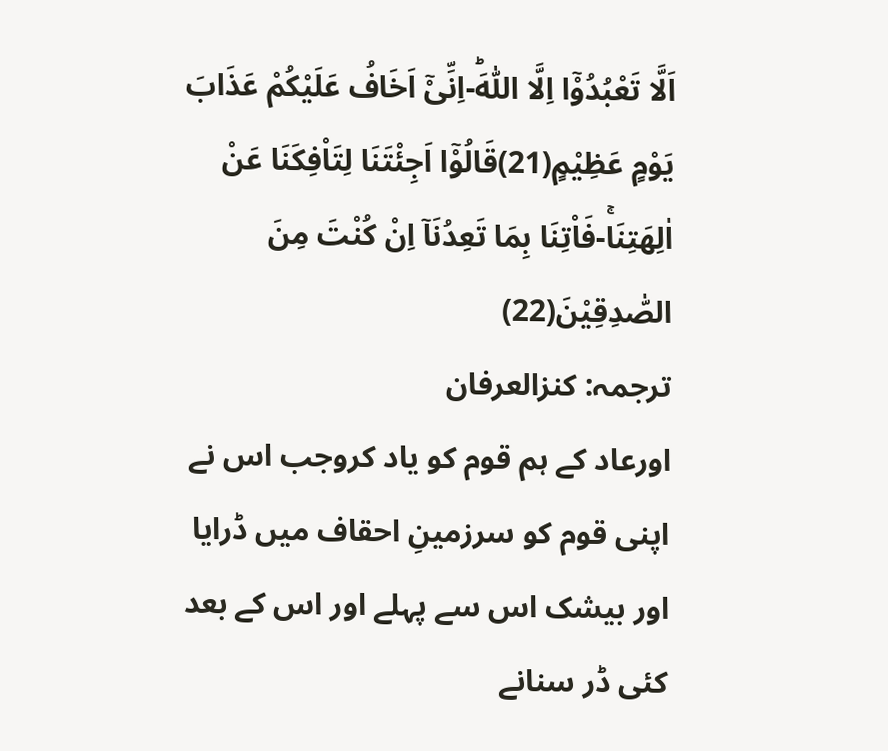اَلَّا تَعْبُدُوْۤا اِلَّا اللّٰهَؕ-اِنِّیْۤ اَخَافُ عَلَیْكُمْ عَذَابَ یَوْمٍ عَظِیْمٍ(21)قَالُوْۤا اَجِئْتَنَا لِتَاْفِكَنَا عَنْ اٰلِهَتِنَاۚ-فَاْتِنَا بِمَا تَعِدُنَاۤ اِنْ كُنْتَ مِنَ الصّٰدِقِیْنَ(22)
ترجمہ: کنزالعرفان
اورعاد کے ہم قوم کو یاد کروجب اس نے اپنی قوم کو سرزمینِ احقاف میں ڈرایا اور بیشک اس سے پہلے اور اس کے بعد کئی ڈر سنانے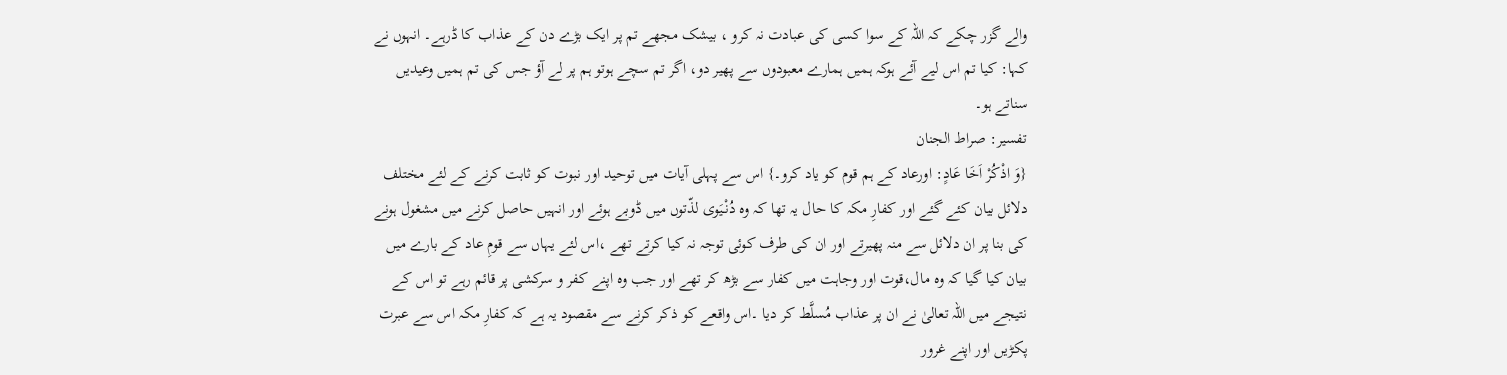والے گزر چکے کہ اللہ کے سوا کسی کی عبادت نہ کرو ، بیشک مجھے تم پر ایک بڑے دن کے عذاب کا ڈرہے۔ انہوں نے کہا: کیا تم اس لیے آئے ہوکہ ہمیں ہمارے معبودوں سے پھیر دو، اگر تم سچے ہوتو ہم پر لے آؤ جس کی تم ہمیں وعیدیں سناتے ہو۔
تفسیر: صراط الجنان
{وَ اذْكُرْ اَخَا عَادٍ: اورعاد کے ہم قوم کو یاد کرو۔} اس سے پہلی آیات میں توحید اور نبوت کو ثابت کرنے کے لئے مختلف دلائل بیان کئے گئے اور کفارِ مکہ کا حال یہ تھا کہ وہ دُنْیَوی لذّتوں میں ڈوبے ہوئے اور انہیں حاصل کرنے میں مشغول ہونے کی بنا پر ان دلائل سے منہ پھیرتے اور ان کی طرف کوئی توجہ نہ کیا کرتے تھے ،اس لئے یہاں سے قومِ عاد کے بارے میں بیان کیا گیا کہ وہ مال،قوت اور وجاہت میں کفار سے بڑھ کر تھے اور جب وہ اپنے کفر و سرکشی پر قائم رہے تو اس کے نتیجے میں اللہ تعالیٰ نے ان پر عذاب مُسلَّط کر دیا ۔اس واقعے کو ذکر کرنے سے مقصود یہ ہے کہ کفارِ مکہ اس سے عبرت پکڑیں اور اپنے غرور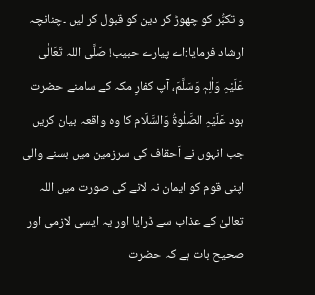و تکبُّر کو چھوڑ کر دین کو قبول کر لیں ۔چنانچہ ارشاد فرمایا:اے پیارے حبیب! صَلَّی اللہ تَعَالٰی عَلَیْہِ وَاٰلِہٖ وَسَلَّمَ، آپ کفارِ مکہ کے سامنے حضرت ہود عَلَیْہِ الصَّلٰوۃُ وَالسَّلَام کا وہ واقعہ بیان کریں جب انہوں نے اَحقاف کی سرزمین میں بسنے والی اپنی قوم کو ایمان نہ لانے کی صورت میں اللہ تعالیٰ کے عذاب سے ڈرایا اور یہ ایسی لازمی اور صحیح بات ہے کہ حضرت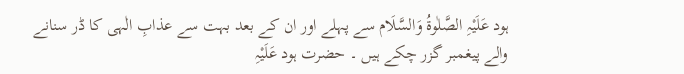ہود عَلَیْہِ الصَّلٰوۃُ وَالسَّلَام سے پہلے اور ان کے بعد بہت سے عذابِ الٰہی کا ڈر سنانے والے پیغمبر گزر چکے ہیں ۔ حضرت ہود عَلَیْہِ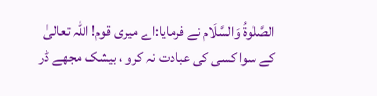الصَّلٰوۃُ وَالسَّلَام نے فرمایا:اے میری قوم! اللہ تعالیٰ کے سوا کسی کی عبادت نہ کرو ، بیشک مجھے ڈر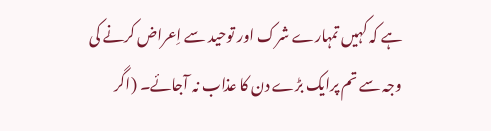ہے کہ کہیں تمہارے شرک اور توحید سے اِعراض کرنے کی وجہ سے تم پرایک بڑے دن کا عذاب نہ آجائے۔ (اگر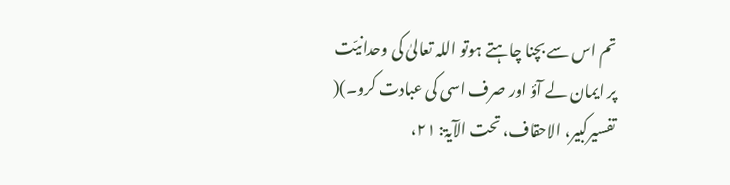تم اس سے بچنا چاہتے ہوتو اللہ تعالیٰ کی وحدانیّت پر ایمان لے آؤ اور صرف اسی کی عبادت کرو۔)( تفسیرکبیر، الاحقاف، تحت الآیۃ: ۲۱،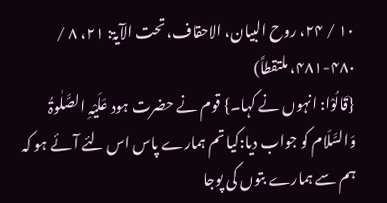۱۰ / ۲۴، روح البیان، الاحقاف، تحت الآیۃ: ۲۱، ۸ / ۴۸۰-۴۸۱، ملتقطاً)
{قَالُوْا: انہوں نے کہا۔} قوم نے حضرت ہود عَلَیْہِ الصَّلٰوۃُ وَالسَّلَام کو جواب دیا:کیا تم ہمارے پاس اس لئے آئے ہو کہ ہم سے ہمارے بتوں کی پوجا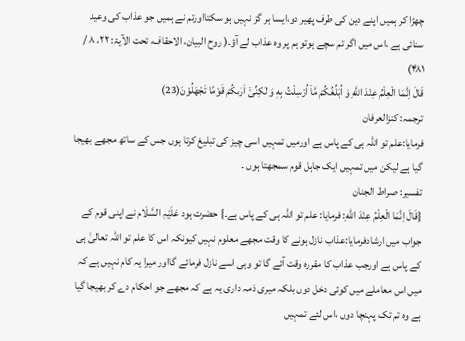چھڑا کر ہمیں اپنے دین کی طرف پھیر دو،ایسا ہر گز نہیں ہو سکتااورتم نے ہمیں جو عذاب کی وعید سنائی ہے ،اس میں اگر تم سچے ہوتو ہم پر وہ عذاب لے آؤ۔( روح البیان، الاحقاف، تحت الآیۃ: ۲۲، ۸ / ۴۸۱)
قَالَ اِنَّمَا الْعِلْمُ عِنْدَ اللّٰهِ وَ اُبَلِّغُكُمْ مَّاۤ اُرْسِلْتُ بِهٖ وَ لٰكِنِّیْۤ اَرٰىكُمْ قَوْمًا تَجْهَلُوْنَ(23)
ترجمہ: کنزالعرفان
فرمایا:علم تو اللہ ہی کے پاس ہے اورمیں تمہیں اسی چیز کی تبلیغ کرتا ہوں جس کے ساتھ مجھے بھیجا گیا ہے لیکن میں تمہیں ایک جاہل قوم سمجھتا ہوں ۔
تفسیر: صراط الجنان
{قَالَ اِنَّمَا الْعِلْمُ عِنْدَ اللّٰهِ: فرمایا: علم تو اللہ ہی کے پاس ہے۔} حضرت ہود عَلَیْہِ السَّلَام نے اپنی قوم کے جواب میں ارشادفرمایا:عذاب نازل ہونے کا وقت مجھے معلوم نہیں کیونکہ اس کا علم تو اللہ تعالیٰ ہی کے پاس ہے اورجب عذاب کا مقررہ وقت آئے گا تو وہی اسے نازل فرمائے گااور میرا یہ کام نہیں ہے کہ میں اس معاملے میں کوئی دخل دوں بلکہ میری ذمہ داری یہ ہے کہ مجھے جو احکام دے کر بھیجا گیا ہے وہ تم تک پہنچا دوں ،اس لئے تمہیں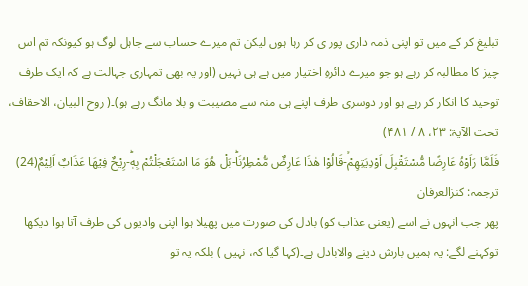تبلیغ کر کے میں تو اپنی ذمہ داری پور ی کر رہا ہوں لیکن تم میرے حساب سے جاہل لوگ ہو کیونکہ تم اس چیز کا مطالبہ کر رہے ہو جو میرے دائرہِ اختیار میں ہے ہی نہیں (اور یہ بھی تمہاری جہالت ہے کہ ایک طرف توحید کا انکار کر رہے ہو اور دوسری طرف اپنے ہی منہ سے مصیبت و بلا مانگ رہے ہو)۔( روح البیان، الاحقاف، تحت الآیۃ: ۲۳، ۸ / ۴۸۱)
فَلَمَّا رَاَوْهُ عَارِضًا مُّسْتَقْبِلَ اَوْدِیَتِهِمْۙ-قَالُوْا هٰذَا عَارِضٌ مُّمْطِرُنَاؕ-بَلْ هُوَ مَا اسْتَعْجَلْتُمْ بِهٖؕ-رِیْحٌ فِیْهَا عَذَابٌ اَلِیْمٌ(24)
ترجمہ: کنزالعرفان
پھر جب انہوں نے اسے (یعنی عذاب کو) بادل کی صورت میں پھیلا ہوا اپنی وادیوں کی طرف آتا ہوا دیکھا توکہنے لگے: یہ ہمیں بارش دینے والابادل ہے۔(کہا گیا کہ، نہیں ) بلکہ یہ تو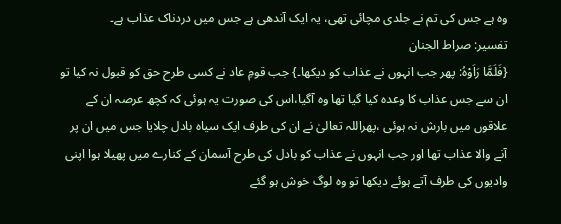وہ ہے جس کی تم نے جلدی مچائی تھی، یہ ایک آندھی ہے جس میں دردناک عذاب ہے۔
تفسیر: صراط الجنان
{فَلَمَّا رَاَوْهُ: پھر جب انہوں نے عذاب کو دیکھا۔} جب قومِ عاد نے کسی طرح حق کو قبول نہ کیا تو ان سے جس عذاب کا وعدہ کیا گیا تھا وہ آگیا،اس کی صورت یہ ہوئی کہ کچھ عرصہ ان کے علاقوں میں بارش نہ ہوئی ،پھراللہ تعالیٰ نے ان کی طرف ایک سیاہ بادل چلایا جس میں ان پر آنے والا عذاب تھا اور جب انہوں نے عذاب کو بادل کی طرح آسمان کے کنارے میں پھیلا ہوا اپنی وادیوں کی طرف آتے ہوئے دیکھا تو وہ لوگ خوش ہو گئے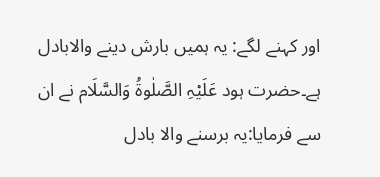اور کہنے لگے: یہ ہمیں بارش دینے والابادل ہے۔حضرت ہود عَلَیْہِ الصَّلٰوۃُ وَالسَّلَام نے ان سے فرمایا:یہ برسنے والا بادل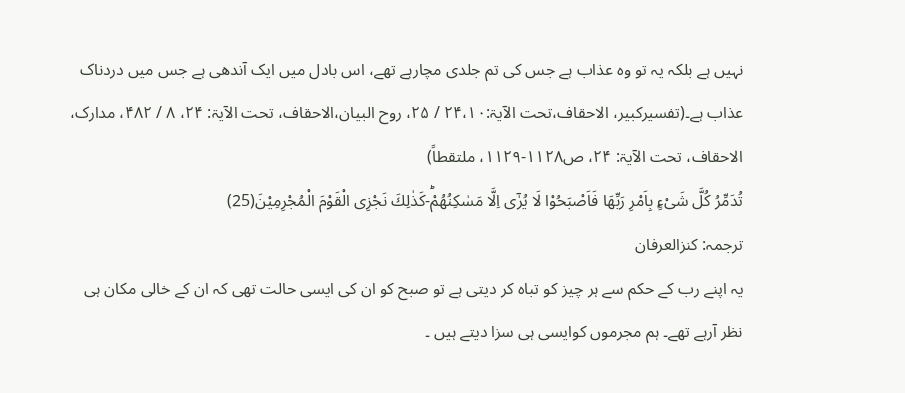نہیں ہے بلکہ یہ تو وہ عذاب ہے جس کی تم جلدی مچارہے تھے، اس بادل میں ایک آندھی ہے جس میں دردناک عذاب ہے۔(تفسیرکبیر، الاحقاف،تحت الآیۃ:۲۴،۱۰ / ۲۵، روح البیان،الاحقاف، تحت الآیۃ: ۲۴، ۸ / ۴۸۲، مدارک، الاحقاف، تحت الآیۃ: ۲۴، ص۱۱۲۸-۱۱۲۹، ملتقطاً)
تُدَمِّرُ كُلَّ شَیْءٍۭ بِاَمْرِ رَبِّهَا فَاَصْبَحُوْا لَا یُرٰۤى اِلَّا مَسٰكِنُهُمْؕ-كَذٰلِكَ نَجْزِی الْقَوْمَ الْمُجْرِمِیْنَ(25)
ترجمہ: کنزالعرفان
یہ اپنے رب کے حکم سے ہر چیز کو تباہ کر دیتی ہے تو صبح کو ان کی ایسی حالت تھی کہ ان کے خالی مکان ہی نظر آرہے تھے۔ ہم مجرموں کوایسی ہی سزا دیتے ہیں ۔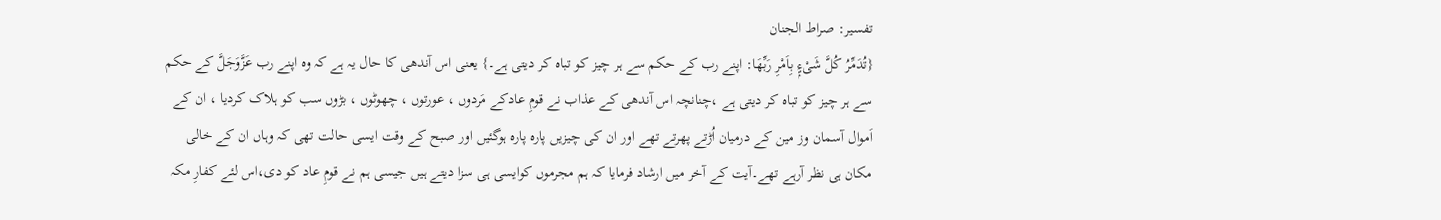تفسیر: صراط الجنان
{تُدَمِّرُ كُلَّ شَیْءٍۭ بِاَمْرِ رَبِّهَا: اپنے رب کے حکم سے ہر چیز کو تباہ کر دیتی ہے۔} یعنی اس آندھی کا حال یہ ہے کہ وہ اپنے رب عَزَّوَجَلَّ کے حکم سے ہر چیز کو تباہ کر دیتی ہے ،چنانچہ اس آندھی کے عذاب نے قومِ عادکے مَردوں ، عورتوں ، چھوٹوں ، بڑوں سب کو ہلاک کردیا ، ان کے اَموال آسمان وز مین کے درمیان اُڑتے پھرتے تھے اور ان کی چیزیں پارہ پارہ ہوگئیں اور صبح کے وقت ایسی حالت تھی کہ وہاں ان کے خالی مکان ہی نظر آرہے تھے۔آیت کے آخر میں ارشاد فرمایا کہ ہم مجرموں کوایسی ہی سزا دیتے ہیں جیسی ہم نے قومِ عاد کو دی،اس لئے کفارِ مکہ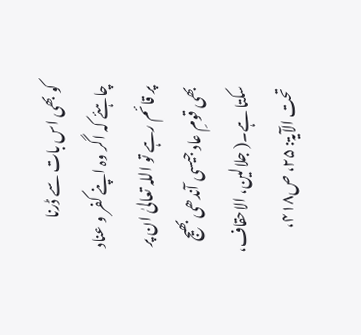کو بھی اس بات سے ڈرنا چاہئے کہ اگر وہ اپنے کفر و عناد پر قائم رہے تو اللہ تعالیٰ ان پر بھی قومِ عاد جیسی آندھی بھیج سکتا ہے۔( جلالین، الاحقاف، تحت الآیۃ: ۲۵، ص۴۱۸،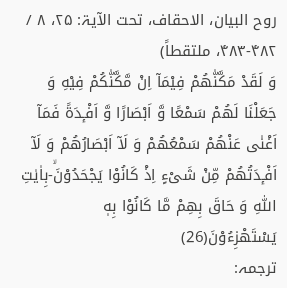روح البیان، الاحقاف، تحت الآیۃ: ۲۵، ۸ / ۴۸۲-۴۸۳، ملتقطاً)
وَ لَقَدْ مَكَّنّٰهُمْ فِیْمَاۤ اِنْ مَّكَّنّٰكُمْ فِیْهِ وَ جَعَلْنَا لَهُمْ سَمْعًا وَّ اَبْصَارًا وَّ اَفْـٕدَةً فَمَاۤ اَغْنٰى عَنْهُمْ سَمْعُهُمْ وَ لَاۤ اَبْصَارُهُمْ وَ لَاۤ اَفْـٕدَتُهُمْ مِّنْ شَیْءٍ اِذْ كَانُوْا یَجْحَدُوْنَۙ-بِاٰیٰتِ اللّٰهِ وَ حَاقَ بِهِمْ مَّا كَانُوْا بِهٖ یَسْتَهْزِءُوْنَ(26)
ترجمہ: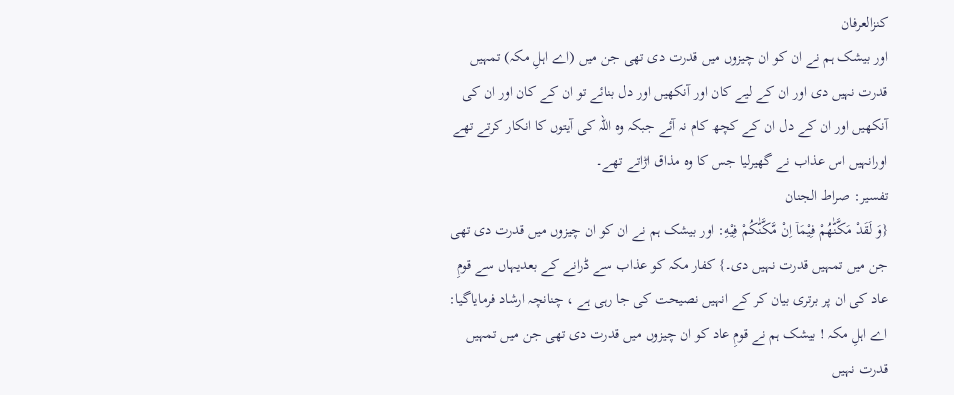کنزالعرفان
اور بیشک ہم نے ان کو ان چیزوں میں قدرت دی تھی جن میں (اے اہلِ مکہ) تمہیں قدرت نہیں دی اور ان کے لیے کان اور آنکھیں اور دل بنائے تو ان کے کان اور ان کی آنکھیں اور ان کے دل ان کے کچھ کام نہ آئے جبکہ وہ اللہ کی آیتوں کا انکار کرتے تھے اورانہیں اس عذاب نے گھیرلیا جس کا وہ مذاق اڑاتے تھے۔
تفسیر: صراط الجنان
{وَ لَقَدْ مَكَّنّٰهُمْ فِیْمَاۤ اِنْ مَّكَّنّٰكُمْ فِیْهِ: اور بیشک ہم نے ان کو ان چیزوں میں قدرت دی تھی جن میں تمہیں قدرت نہیں دی۔} کفار مکہ کو عذاب سے ڈرانے کے بعدیہاں سے قومِ عاد کی ان پر برتری بیان کر کے انہیں نصیحت کی جا رہی ہے ، چنانچہ ارشاد فرمایاگیا: اے اہلِ مکہ ! بیشک ہم نے قومِ عاد کو ان چیزوں میں قدرت دی تھی جن میں تمہیں قدرت نہیں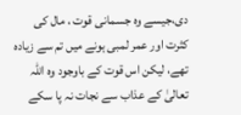دی،جیسے وہ جسمانی قوت ، مال کی کثرت اور عمر لمبی ہونے میں تم سے زیادہ تھے، لیکن اس قوت کے باوجود وہ اللہ تعالیٰ کے عذاب سے نجات نہ پا سکے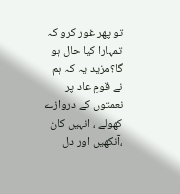تو پھر غور کرو کہ تمہارا کیا حال ہو گا؟مزید یہ کہ ہم نے قومِ عاد پر نعمتوں کے دروازے کھولے ، انہیں کان ،آنکھیں اور دل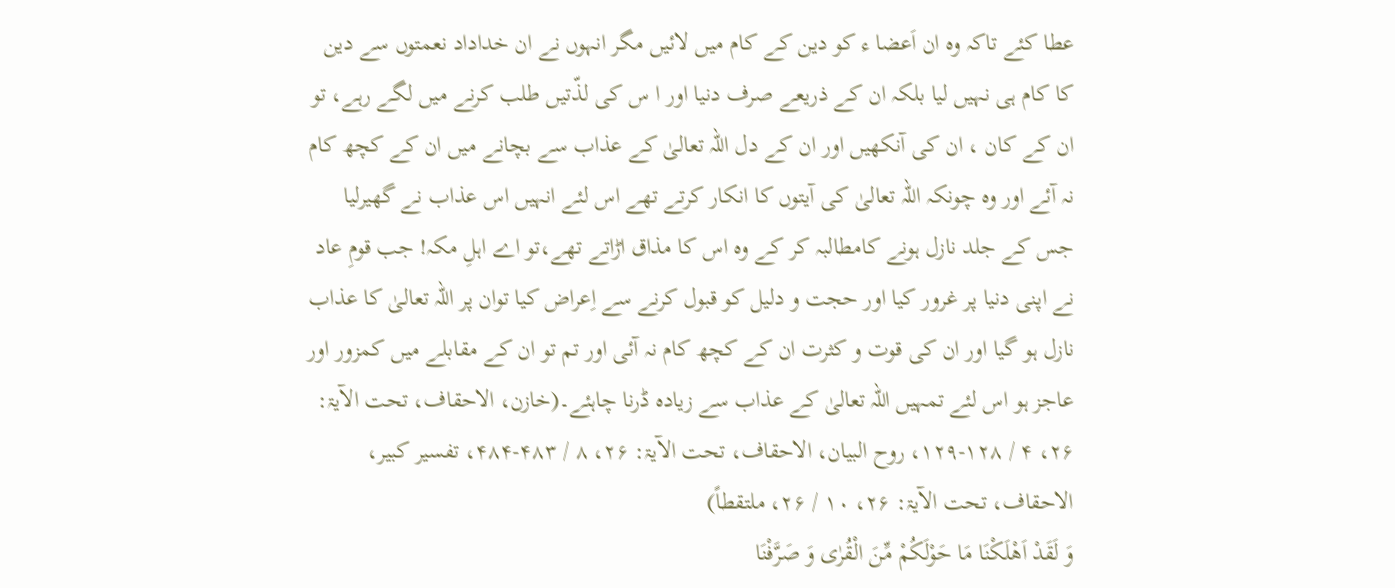عطا کئے تاکہ وہ ان اَعضا ء کو دین کے کام میں لائیں مگر انہوں نے ان خداداد نعمتوں سے دین کا کام ہی نہیں لیا بلکہ ان کے ذریعے صرف دنیا اور ا س کی لذّتیں طلب کرنے میں لگے رہے، تو ان کے کان ، ان کی آنکھیں اور ان کے دل اللہ تعالیٰ کے عذاب سے بچانے میں ان کے کچھ کام نہ آئے اور وہ چونکہ اللہ تعالیٰ کی آیتوں کا انکار کرتے تھے اس لئے انہیں اس عذاب نے گھیرلیا جس کے جلد نازل ہونے کامطالبہ کر کے وہ اس کا مذاق اڑاتے تھے،تو اے اہلِ مکہ! جب قومِ عاد نے اپنی دنیا پر غرور کیا اور حجت و دلیل کو قبول کرنے سے اِعراض کیا توان پر اللہ تعالیٰ کا عذاب نازل ہو گیا اور ان کی قوت و کثرت ان کے کچھ کام نہ آئی اور تم تو ان کے مقابلے میں کمزور اور عاجز ہو اس لئے تمہیں اللہ تعالیٰ کے عذاب سے زیادہ ڈرنا چاہئے۔(خازن، الاحقاف، تحت الآیۃ: ۲۶، ۴ / ۱۲۸-۱۲۹، روح البیان، الاحقاف، تحت الآیۃ: ۲۶، ۸ / ۴۸۳-۴۸۴، تفسیر کبیر، الاحقاف، تحت الآیۃ: ۲۶، ۱۰ / ۲۶، ملتقطاً)
وَ لَقَدْ اَهْلَكْنَا مَا حَوْلَكُمْ مِّنَ الْقُرٰى وَ صَرَّفْنَا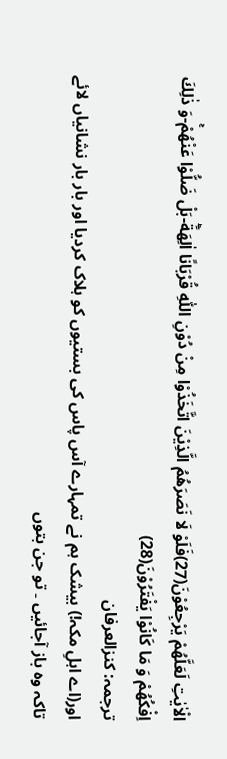الْاٰیٰتِ لَعَلَّهُمْ یَرْجِعُوْنَ(27)فَلَوْ لَا نَصَرَهُمُ الَّذِیْنَ اتَّخَذُوْا مِنْ دُوْنِ اللّٰهِ قُرْبَانًا اٰلِهَةًؕ-بَلْ ضَلُّوْا عَنْهُمْۚ-وَ ذٰلِكَ اِفْكُهُمْ وَ مَا كَانُوْا یَفْتَرُوْنَ(28)
ترجمہ: کنزالعرفان
اور(اے اہلِ مکہ!) بیشک ہم نے تمہارے آس پاس کی بستیوں کو ہلاک کردیا اور بار بار نشانیاں لائے تاکہ وہ باز آجائیں ۔ تو جن بتوں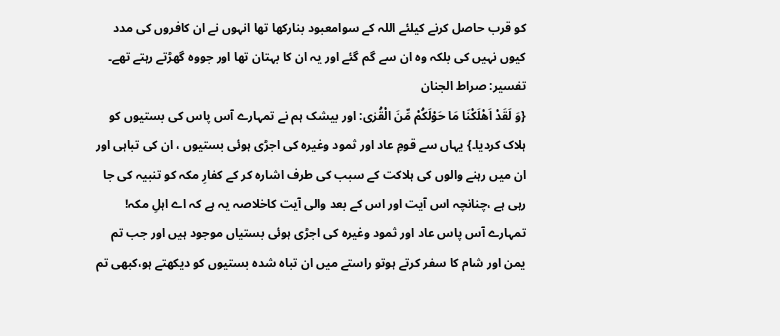کو قرب حاصل کرنے کیلئے اللہ کے سوامعبود بنارکھا تھا انہوں نے ان کافروں کی مدد کیوں نہیں کی بلکہ وہ ان سے گم گئے اور یہ ان کا بہتان تھا اور جووہ گھڑتے رہتے تھے۔
تفسیر: صراط الجنان
{وَ لَقَدْ اَهْلَكْنَا مَا حَوْلَكُمْ مِّنَ الْقُرٰى: اور بیشک ہم نے تمہارے آس پاس کی بستیوں کو ہلاک کردیا۔} یہاں سے قومِ عاد اور ثمود وغیرہ کی اجڑی ہوئی بستیوں ، ان کی تباہی اور ان میں رہنے والوں کی ہلاکت کے سبب کی طرف اشارہ کر کے کفارِ مکہ کو تنبیہ کی جا رہی ہے ،چنانچہ اس آیت اور اس کے بعد والی آیت کاخلاصہ یہ ہے کہ اے اہلِ مکہ! تمہارے آس پاس عاد اور ثمود وغیرہ کی اجڑی ہوئی بستیاں موجود ہیں اور جب تم یمن اور شام کا سفر کرتے ہوتو راستے میں ان تباہ شدہ بستیوں کو دیکھتے ہو،کبھی تم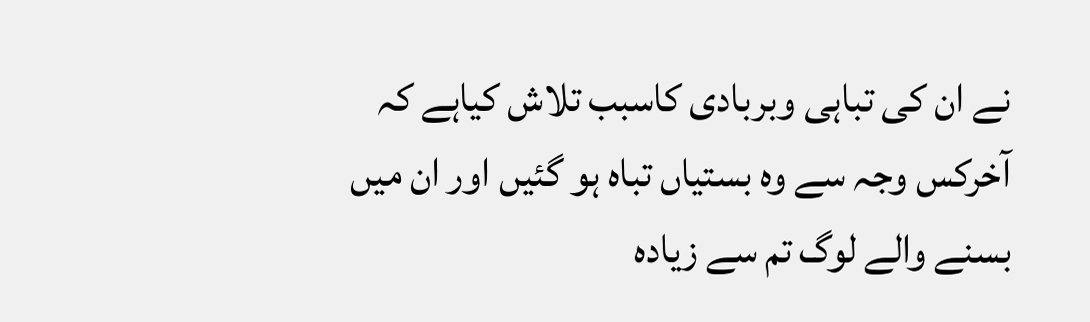نے ان کی تباہی وبربادی کاسبب تلاش کیاہے کہ آخرکس وجہ سے وہ بستیاں تباہ ہو گئیں اور ان میں بسنے والے لوگ تم سے زیادہ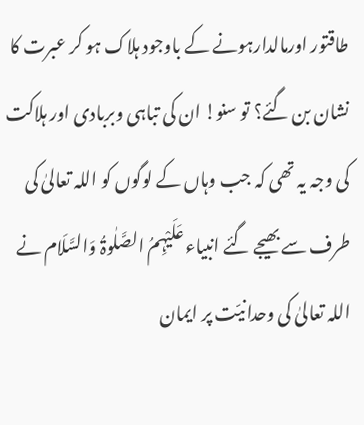طاقتور اورمالدارہونے کے باوجود ہلاک ہو کر عبرت کا نشان بن گئے؟ تو سنو! ان کی تباہی وبربادی اور ہلاکت کی وجہ یہ تھی کہ جب وہاں کے لوگوں کو اللہ تعالیٰ کی طرف سے بھیجے گئے انبیاء عَلَیْہِمُ الصَّلٰوۃُ وَالسَّلَام نے اللہ تعالیٰ کی وحدانیّت پر ایمان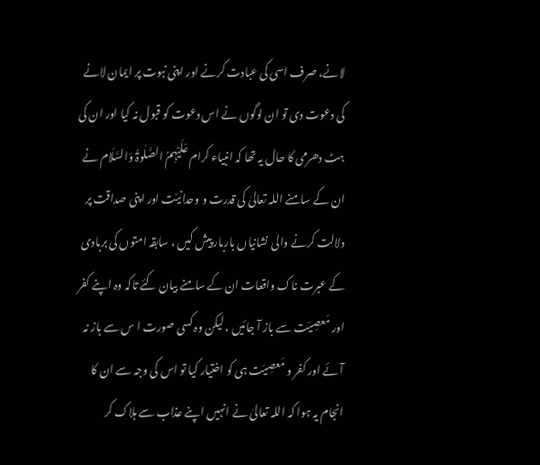لانے، صرف اسی کی عبادت کرنے اور اپنی نبوت پر ایمان لانے کی دعوت دی تو ان لوگوں نے اس دعوت کو قبول نہ کیا اور ان کی ہٹ دھرمی کا حال یہ تھا کہ انبیاء کرام عَلَیْہِمُ الصَّلٰوۃُ وَالسَّلَام نے ان کے سامنے اللہ تعالیٰ کی قدرت و وحدانیّت اور اپنی صداقت پر دلالت کرنے والی نشانیاں باربار پیش کیں ، سابقہ امتوں کی بربادی کے عبرت ناک واقعات ان کے سامنے بیان کئے تاکہ وہ اپنے کفر اور مَعصِیَت سے باز آ جائیں ، لیکن وہ کسی صورت ا س سے باز نہ آئے اور کفر و مَعصِیَت ہی کو اختیار کیا تو اس کی وجہ سے ان کا انجام یہ ہوا کہ اللہ تعالیٰ نے انہیں اپنے عذاب سے ہلاک کر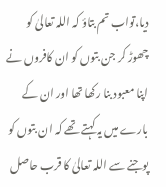دیا،تواب تم بتاؤ کہ اللہ تعالیٰ کو چھوڑ کر جن بتوں کو ان کافروں نے اپنا معبود بنا رکھا تھا اور ان کے بارے میں یہ کہتے تھے کہ ان بتوں کو پوجنے سے اللہ تعالیٰ کا قرب حاصل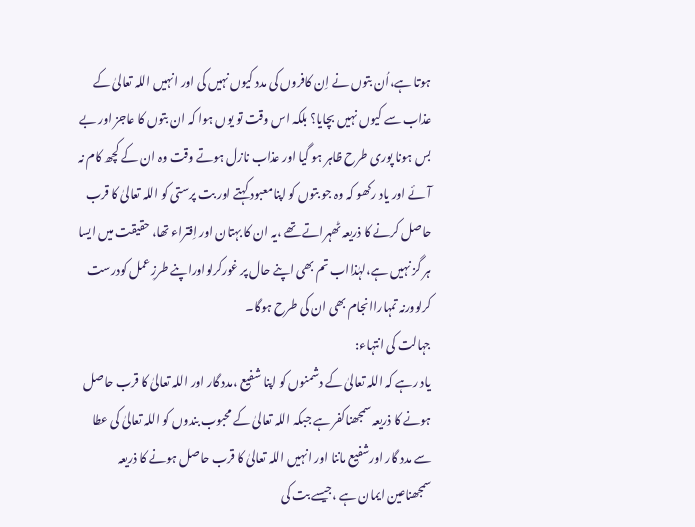ہوتا ہے،اُن بتوں نے اِن کافروں کی مدد کیوں نہیں کی اور انہیں اللہ تعالیٰ کے عذاب سے کیوں نہیں بچایا؟ بلکہ اس وقت تو یوں ہوا کہ ان بتوں کا عاجز اور بے بس ہونا پوری طرح ظاہر ہو گیا اور عذاب نازل ہوتے وقت وہ ان کے کچھ کام نہ آئے اور یاد رکھو کہ وہ جو بتوں کو اپنامعبود کہتے اور بت پرستی کو اللہ تعالیٰ کا قرب حاصل کرنے کا ذریعہ ٹھہراتے تھے ،یہ ان کا بہتان اور اِفتراء تھا، حقیقت میں ایسا ہر گز نہیں ہے،لہٰذااب تم بھی اپنے حال پر غورکرلواوراپنے طرزِعمل کودرست کرلوورنہ تمہاراانجام بھی ان کی طرح ہوگا۔
جہالت کی انتہاء:
یاد رہے کہ اللہ تعالیٰ کے دشمنوں کو اپنا شفیع ،مدد گار اور اللہ تعالیٰ کا قرب حاصل ہونے کا ذریعہ سمجھناکفر ہے جبکہ اللہ تعالیٰ کے محبوب بندوں کو اللہ تعالیٰ کی عطا سے مدد گار اورشفیع ماننا اور انہیں اللہ تعالیٰ کا قرب حاصل ہونے کا ذریعہ سمجھناعین ایمان ہے ،جیسے بت کی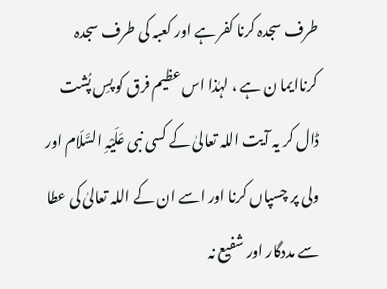طرف سجدہ کرنا کفر ہے اور کعبہ کی طرف سجدہ کرناایما ن ہے ، لہٰذا اس عظیم فرق کو پسِ پُشت ڈال کر یہ آیت اللہ تعالیٰ کے کسی نبی عَلَیْہِ السَّلَام اور ولی پر چسپاں کرنا اور اسے ان کے اللہ تعالیٰ کی عطا سے مددگار اور شفیع نہ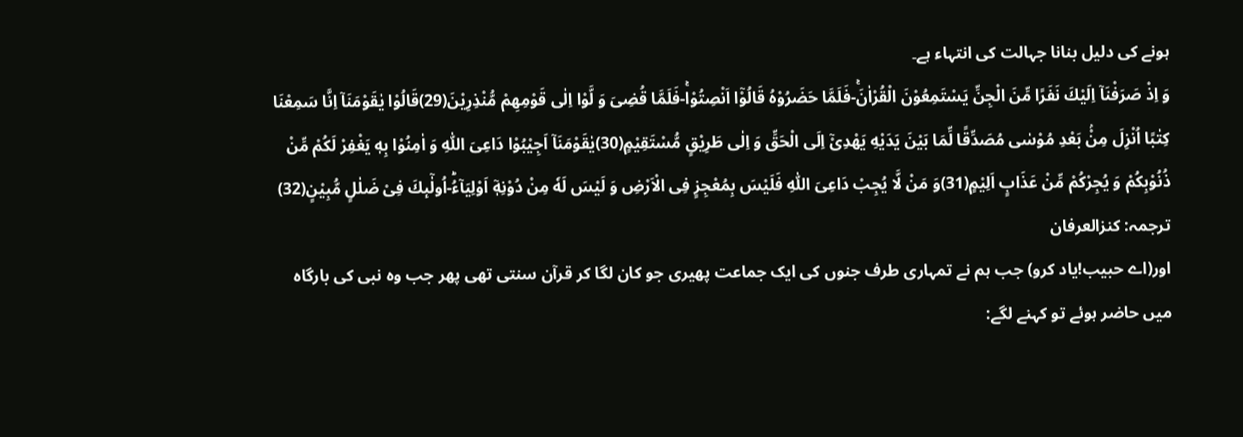ہونے کی دلیل بنانا جہالت کی انتہاء ہے۔
وَ اِذْ صَرَفْنَاۤ اِلَیْكَ نَفَرًا مِّنَ الْجِنِّ یَسْتَمِعُوْنَ الْقُرْاٰنَۚ-فَلَمَّا حَضَرُوْهُ قَالُوْۤا اَنْصِتُوْاۚ-فَلَمَّا قُضِیَ وَ لَّوْا اِلٰى قَوْمِهِمْ مُّنْذِرِیْنَ(29)قَالُوْا یٰقَوْمَنَاۤ اِنَّا سَمِعْنَا كِتٰبًا اُنْزِلَ مِنْۢ بَعْدِ مُوْسٰى مُصَدِّقًا لِّمَا بَیْنَ یَدَیْهِ یَهْدِیْۤ اِلَى الْحَقِّ وَ اِلٰى طَرِیْقٍ مُّسْتَقِیْمٍ(30)یٰقَوْمَنَاۤ اَجِیْبُوْا دَاعِیَ اللّٰهِ وَ اٰمِنُوْا بِهٖ یَغْفِرْ لَكُمْ مِّنْ ذُنُوْبِكُمْ وَ یُجِرْكُمْ مِّنْ عَذَابٍ اَلِیْمٍ(31)وَ مَنْ لَّا یُجِبْ دَاعِیَ اللّٰهِ فَلَیْسَ بِمُعْجِزٍ فِی الْاَرْضِ وَ لَیْسَ لَهٗ مِنْ دُوْنِهٖۤ اَوْلِیَآءُؕ-اُولٰٓىٕكَ فِیْ ضَلٰلٍ مُّبِیْنٍ(32)
ترجمہ: کنزالعرفان
اور(اے حبیب!یاد کرو) جب ہم نے تمہاری طرف جنوں کی ایک جماعت پھیری جو کان لگا کر قرآن سنتی تھی پھر جب وہ نبی کی بارگاہ میں حاضر ہوئے تو کہنے لگے: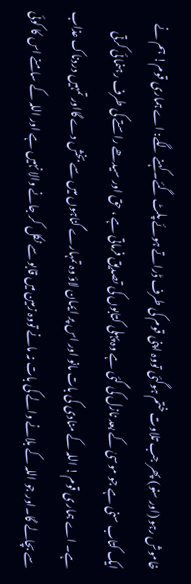خاموش رہو (اور سنو) پھر جب تلاوت ختم ہوگئی تووہ اپنی قوم کی طرف ڈراتے ہوئے پلٹ گئے۔ کہنے لگے: اے ہماری قوم! ہم نے ایک کتاب سنی ہے جو موسیٰ کے بعد نازل کی گئی ہے وہ پہلی کتابوں کی تصدیق فرماتی ہے ، حق اور سیدھے راستے کی طرف رہنمائی کرتی ہے۔ اے ہماری قوم! اللہ کے منادی کی بات مانو اور اس پر ایمان لاؤ وہ تمہارے گناہوں میں سے بخش دے گااور تمہیں دردناک عذاب سے بچالے گا۔اور جو اللہ کے بلانے والے کی بات نہ مانے تووہ زمین میں قابو سے نکل کر جانے والا نہیں ہے اور اللہ کے سامنے اس کا کوئی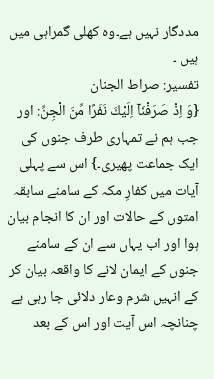مددگار نہیں ہے۔وہ کھلی گمراہی میں ہیں ۔
تفسیر: صراط الجنان
{وَ اِذْ صَرَفْنَاۤ اِلَیْكَ نَفَرًا مِّنَ الْجِنِّ: اور جب ہم نے تمہاری طرف جنوں کی ایک جماعت پھیری۔} اس سے پہلی آیات میں کفارِ مکہ کے سامنے سابقہ امتوں کے حالات اور ان کا انجام بیان ہوا اور اب یہاں سے ان کے سامنے جنوں کے ایمان لانے کا واقعہ بیان کر کے انہیں شرم وعار دلائی جا رہی ہے چنانچہ اس آیت اور اس کے بعد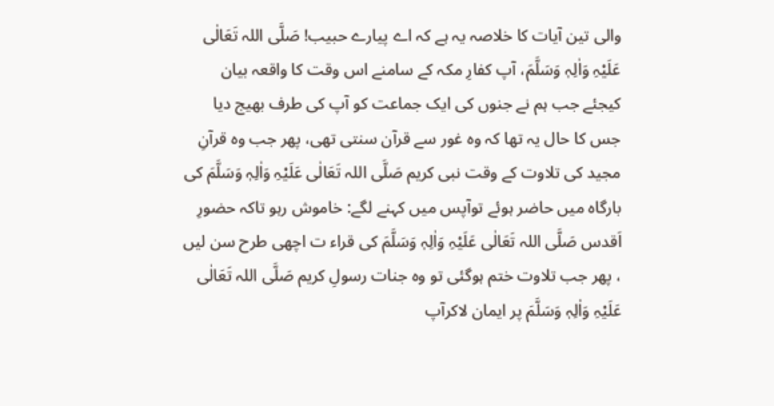والی تین آیات کا خلاصہ یہ ہے کہ اے پیارے حبیب! صَلَّی اللہ تَعَالٰی عَلَیْہِ وَاٰلِہٖ وَسَلَّمَ، آپ کفارِ مکہ کے سامنے اس وقت کا واقعہ بیان کیجئے جب ہم نے جنوں کی ایک جماعت کو آپ کی طرف بھیج دیا جس کا حال یہ تھا کہ وہ غور سے قرآن سنتی تھی، پھر جب وہ قرآنِ مجید کی تلاوت کے وقت نبی کریم صَلَّی اللہ تَعَالٰی عَلَیْہِ وَاٰلِہٖ وَسَلَّمَ کی بارگاہ میں حاضر ہوئے توآپس میں کہنے لگے: خاموش رہو تاکہ حضورِ اَقدس صَلَّی اللہ تَعَالٰی عَلَیْہِ وَاٰلِہٖ وَسَلَّمَ کی قراء ت اچھی طرح سن لیں ، پھر جب تلاوت ختم ہوگئی تو وہ جنات رسولِ کریم صَلَّی اللہ تَعَالٰی عَلَیْہِ وَاٰلِہٖ وَسَلَّمَ پر ایمان لاکرآپ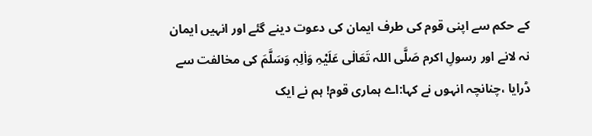کے حکم سے اپنی قوم کی طرف ایمان کی دعوت دینے گئے اور انہیں ایمان نہ لانے اور رسولِ اکرم صَلَّی اللہ تَعَالٰی عَلَیْہِ وَاٰلِہٖ وَسَلَّمَ کی مخالفت سے ڈرایا ،چنانچہ انہوں نے کہا:اے ہماری قوم! ہم نے ایک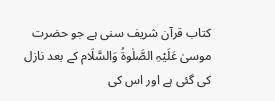کتاب قرآن شریف سنی ہے جو حضرت موسیٰ عَلَیْہِ الصَّلٰوۃُ وَالسَّلَام کے بعد نازل کی گئی ہے اور اس کی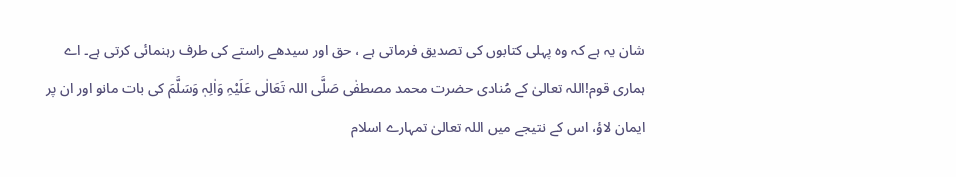شان یہ ہے کہ وہ پہلی کتابوں کی تصدیق فرماتی ہے ، حق اور سیدھے راستے کی طرف رہنمائی کرتی ہے۔ اے ہماری قوم!اللہ تعالیٰ کے مُنادی حضرت محمد مصطفٰی صَلَّی اللہ تَعَالٰی عَلَیْہِ وَاٰلِہٖ وَسَلَّمَ کی بات مانو اور ان پر ایمان لاؤ، اس کے نتیجے میں اللہ تعالیٰ تمہارے اسلام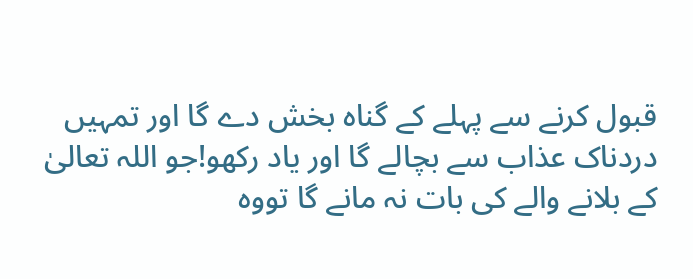قبول کرنے سے پہلے کے گناہ بخش دے گا اور تمہیں دردناک عذاب سے بچالے گا اور یاد رکھو!جو اللہ تعالیٰ کے بلانے والے کی بات نہ مانے گا تووہ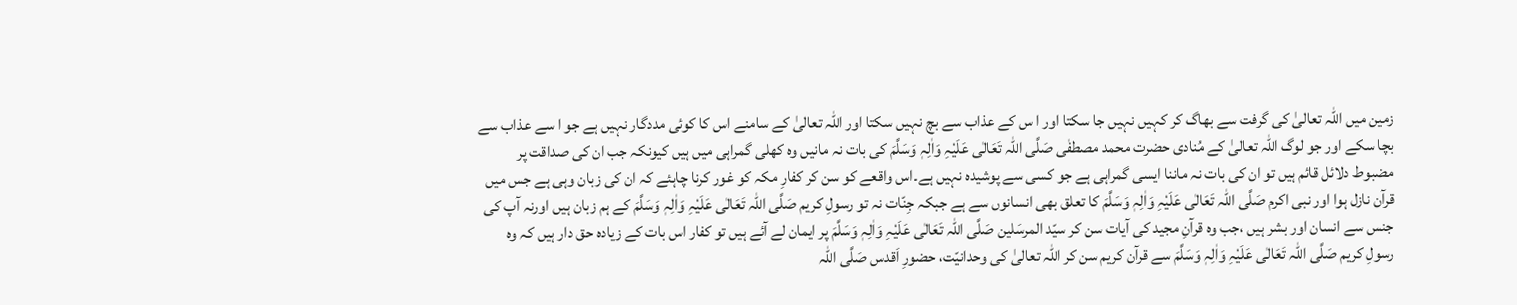زمین میں اللہ تعالیٰ کی گرفت سے بھاگ کر کہیں نہیں جا سکتا اور ا س کے عذاب سے بچ نہیں سکتا اور اللہ تعالیٰ کے سامنے اس کا کوئی مددگار نہیں ہے جو ا سے عذاب سے بچا سکے اور جو لوگ اللہ تعالیٰ کے مُنادی حضرت محمد مصطفٰی صَلَّی اللہ تَعَالٰی عَلَیْہِ وَاٰلِہٖ وَسَلَّمَ کی بات نہ مانیں وہ کھلی گمراہی میں ہیں کیونکہ جب ان کی صداقت پر مضبوط دلائل قائم ہیں تو ان کی بات نہ ماننا ایسی گمراہی ہے جو کسی سے پوشیدہ نہیں ہے۔اس واقعے کو سن کر کفارِ مکہ کو غور کرنا چاہئے کہ ان کی زبان وہی ہے جس میں قرآن نازل ہوا اور نبی اکرم صَلَّی اللہ تَعَالٰی عَلَیْہِ وَاٰلِہٖ وَسَلَّمَ کا تعلق بھی انسانوں سے ہے جبکہ جِنّات نہ تو رسولِ کریم صَلَّی اللہ تَعَالٰی عَلَیْہِ وَاٰلِہٖ وَسَلَّمَ کے ہم زبان ہیں اورنہ آپ کی جنس سے انسان اور بشر ہیں ،جب وہ قرآنِ مجید کی آیات سن کر سیّد المرسَلین صَلَّی اللہ تَعَالٰی عَلَیْہِ وَاٰلِہٖ وَسَلَّمَ پر ایمان لے آئے ہیں تو کفار اس بات کے زیادہ حق دار ہیں کہ وہ رسولِ کریم صَلَّی اللہ تَعَالٰی عَلَیْہِ وَاٰلِہٖ وَسَلَّمَ سے قرآن کریم سن کر اللہ تعالیٰ کی وحدانیّت، حضورِ اَقدس صَلَّی اللہ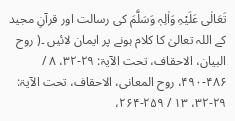تَعَالٰی عَلَیْہِ وَاٰلِہٖ وَسَلَّمَ کی رسالت اور قرآنِ مجید کے اللہ تعالیٰ کا کلام ہونے پر ایمان لائیں ۔( روح البیان، الاحقاف، تحت الآیۃ: ۲۹-۳۲، ۸ / ۴۸۶-۴۹۰، روح المعانی، الاحقاف، تحت الآیۃ: ۲۹-۳۲، ۱۳ / ۲۵۹-۲۶۴،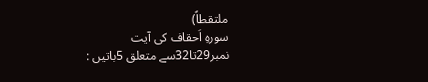ملتقطاً)
سورہِ اَحقاف کی آیت نمبر29تا32سے متعلق 5باتیں :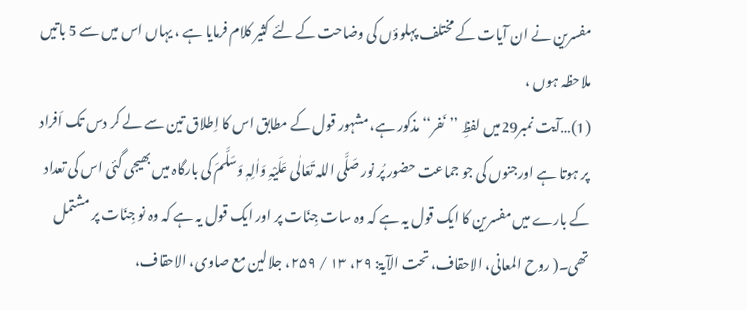مفسرین نے ان آیات کے مختلف پہلوؤں کی وضاحت کے لئے کثیر کلام فرمایا ہے ، یہاں اس میں سے 5 باتیں ملاحظہ ہوں ،
(1)…آیت نمبر29میں لفظِ ’’نَفر‘‘ مذکور ہے، مشہور قول کے مطابق اس کا اِطلاق تین سے لے کر دس تک اَفراد پر ہوتا ہے اورجنوں کی جو جماعت حضور پُر نور صَلَّی اللہ تَعَالٰی عَلَیْہِ وَاٰلِہٖ وَسَلَّمَ کی بارگاہ میں بھیجی گئی اس کی تعداد کے بارے میں مفسرین کا ایک قول یہ ہے کہ وہ سات جِنّات پر اور ایک قول یہ ہے کہ وہ نو جِنّات پر مشتمل تھی۔( روح المعانی، الاحقاف، تحت الآیۃ: ۲۹، ۱۳ / ۲۵۹، جلالین مع صاوی، الاحقاف،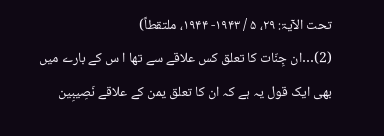تحت الآیۃ: ۲۹، ۵ / ۱۹۴۳- ۱۹۴۴، ملتقطاً)
(2)…ان جِنّات کا تعلق کس علاقے سے تھا ا س کے بارے میں بھی ایک قول یہ ہے کہ ان کا تعلق یمن کے علاقے نَصِیبِین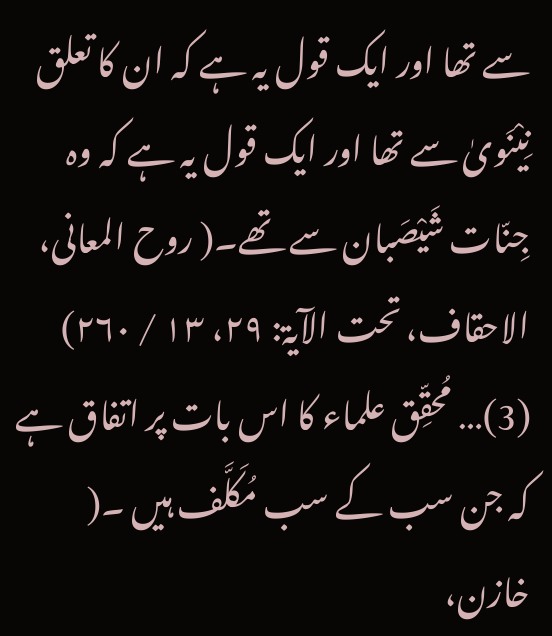سے تھا اور ایک قول یہ ہے کہ ان کا تعلق نِیْنَویٰ سے تھا اور ایک قول یہ ہے کہ وہ جِنّات شَیْصَبان سے تھے۔( روح المعانی، الاحقاف، تحت الآیۃ: ۲۹، ۱۳ / ۲۶۰)
(3)… مُحقِّق علماء کا اس بات پر اتفاق ہے کہ جن سب کے سب مُکَلَّف ہیں ۔( خازن،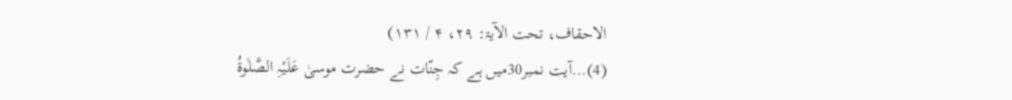الاحقاف، تحت الآیۃ: ۲۹، ۴ / ۱۳۱)
(4)…آیت نمبر30میں ہے کہ جِنّات نے حضرت موسیٰ عَلَیْہِ الصَّلٰوۃُ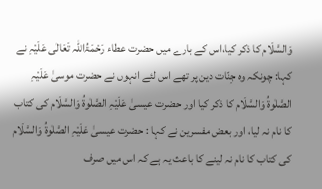وَالسَّلَام کا ذکر کیا،اس کے بارے میں حضرت عطاء رَحْمَۃُاللہ تَعَالٰی عَلَیْہِ نے کہا: چونکہ وہ جِنّات دین پر تھے اس لئے انہوں نے حضرت موسیٰ عَلَیْہِ الصَّلٰوۃُ وَالسَّلَام کا ذکر کیا اور حضرت عیسیٰ عَلَیْہِ الصَّلٰوۃُ وَالسَّلَام کی کتاب کا نام نہ لیا، اور بعض مفسرین نے کہا : حضرت عیسیٰ عَلَیْہِ الصَّلٰوۃُ وَالسَّلَام کی کتاب کا نام نہ لینے کا باعث یہ ہے کہ اس میں صرف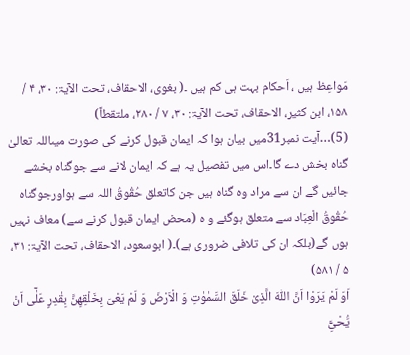مَواعِظ ہیں ، اَحکام بہت ہی کم ہیں ۔( بغوی، الاحقاف، تحت الآیۃ: ۳۰، ۴ / ۱۵۸، ابن کثیر، الاحقاف، تحت الآیۃ: ۳۰، ۷ / ۲۸۰، ملتقطاً)
(5)…آیت نمبر31میں بیان ہوا کہ ایمان قبول کرنے کی صورت میںاللہ تعالیٰ گناہ بخش دے گا۔اس میں تفصیل یہ ہے کہ ایمان لانے سے جوگناہ بخشے جائیں گے ان سے مراد وہ گناہ ہیں جن کاتعلق حُقُوقُ اللہ سے ہواورجوگناہ حُقُوقُ الْعِبَاد سے متعلق ہوگئے و ہ (محض ایمان قبول کرنے سے) معاف نہیں ہوں گے(بلکہ ان کی تلافی ضروری ہے)۔( ابوسعود، الاحقاف، تحت الآیۃ: ۳۱، ۵ / ۵۸۱)
اَوَ لَمْ یَرَوْا اَنَّ اللّٰهَ الَّذِیْ خَلَقَ السَّمٰوٰتِ وَ الْاَرْضَ وَ لَمْ یَعْیَ بِخَلْقِهِنَّ بِقٰدِرٍ عَلٰۤى اَنْ یُّحْیَِۧ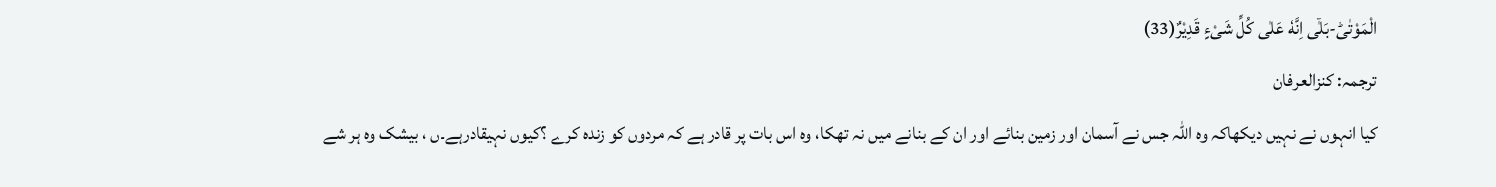الْمَوْتٰىؕ-بَلٰۤى اِنَّهٗ عَلٰى كُلِّ شَیْءٍ قَدِیْرٌ(33)
ترجمہ: کنزالعرفان
کیا انہوں نے نہیں دیکھاکہ وہ اللہ جس نے آسمان اور زمین بنائے اور ان کے بنانے میں نہ تھکا، وہ اس بات پر قادر ہے کہ مردوں کو زندہ کرے ؟کیوں نہیقادرہے۔ں ، بیشک وہ ہر شے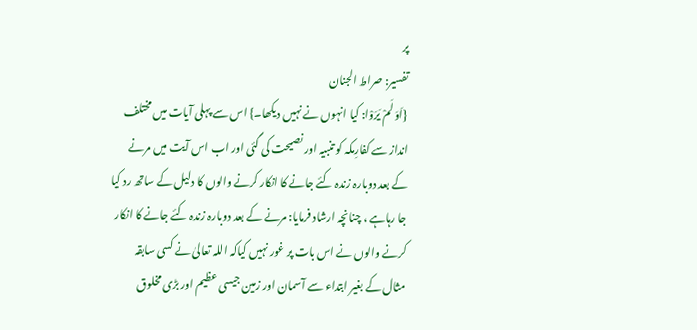پر
تفسیر: صراط الجنان
{اَوَ لَمْ یَرَوْا: کیا انہوں نے نہیں دیکھا۔} اس سے پہلی آیات میں مختلف انداز سے کفارِمکہ کو تنبیہ اور نصیحت کی گئی اور اب اس آیت میں مرنے کے بعد دوبارہ زندہ کئے جانے کا انکار کرنے والوں کا دلیل کے ساتھ رد کیا جا رہاہے ، چنانچہ ارشاد فرمایا: مرنے کے بعد دوبارہ زندہ کئے جانے کا انکار کرنے والوں نے اس بات پر غور نہیں کیاکہ اللہ تعالیٰ نے کسی سابقہ مثال کے بغیر ابتداء سے آسمان اور زمین جیسی عظیم اور بڑی مخلوق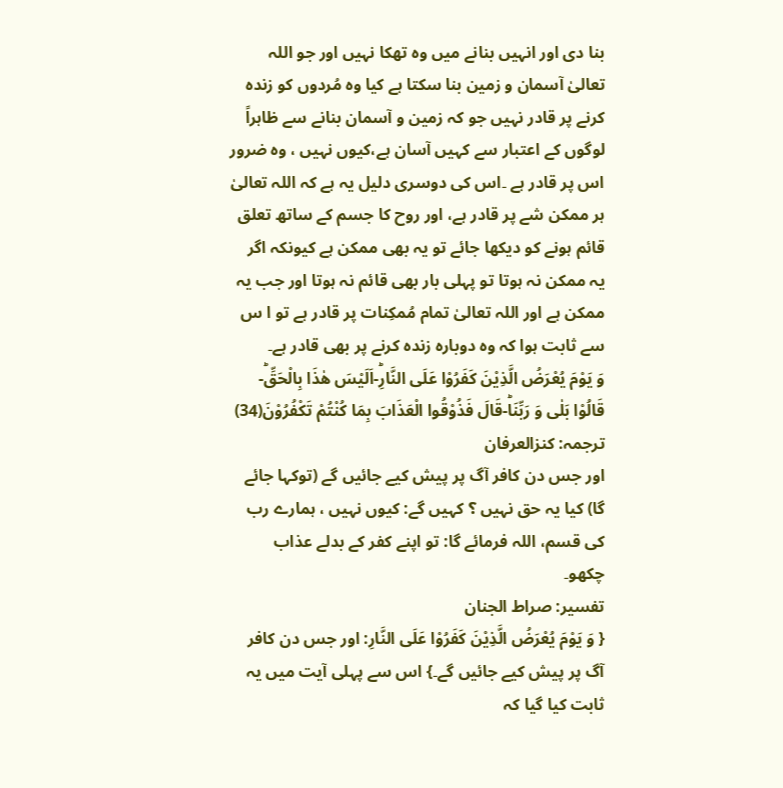بنا دی اور انہیں بنانے میں وہ تھکا نہیں اور جو اللہ تعالیٰ آسمان و زمین بنا سکتا ہے کیا وہ مُردوں کو زندہ کرنے پر قادر نہیں جو کہ زمین و آسمان بنانے سے ظاہراً لوگوں کے اعتبار سے کہیں آسان ہے،کیوں نہیں ، وہ ضرور اس پر قادر ہے ۔اس کی دوسری دلیل یہ ہے کہ اللہ تعالیٰ ہر ممکن شے پر قادر ہے، اور روح کا جسم کے ساتھ تعلق قائم ہونے کو دیکھا جائے تو یہ بھی ممکن ہے کیونکہ اگر یہ ممکن نہ ہوتا تو پہلی بار بھی قائم نہ ہوتا اور جب یہ ممکن ہے اور اللہ تعالیٰ تمام مُمکِنات پر قادر ہے تو ا س سے ثابت ہوا کہ وہ دوبارہ زندہ کرنے پر بھی قادر ہے۔
وَ یَوْمَ یُعْرَضُ الَّذِیْنَ كَفَرُوْا عَلَى النَّارِؕ-اَلَیْسَ هٰذَا بِالْحَقِّؕ-قَالُوْا بَلٰى وَ رَبِّنَاؕ-قَالَ فَذُوْقُوا الْعَذَابَ بِمَا كُنْتُمْ تَكْفُرُوْنَ(34)
ترجمہ: کنزالعرفان
اور جس دن کافر آگ پر پیش کیے جائیں گے (توکہا جائے گا) کیا یہ حق نہیں ؟ کہیں گے: کیوں نہیں ، ہمارے رب کی قسم، اللہ فرمائے گا: تو اپنے کفر کے بدلے عذاب چکھو۔
تفسیر: صراط الجنان
{ وَ یَوْمَ یُعْرَضُ الَّذِیْنَ كَفَرُوْا عَلَى النَّارِ: اور جس دن کافر آگ پر پیش کیے جائیں گے۔} اس سے پہلی آیت میں یہ ثابت کیا گیا کہ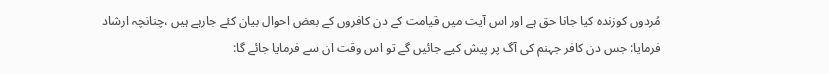مُردوں کوزندہ کیا جانا حق ہے اور اس آیت میں قیامت کے دن کافروں کے بعض احوال بیان کئے جارہے ہیں ،چنانچہ ارشاد فرمایا: جس دن کافر جہنم کی آگ پر پیش کیے جائیں گے تو اس وقت ان سے فرمایا جائے گا: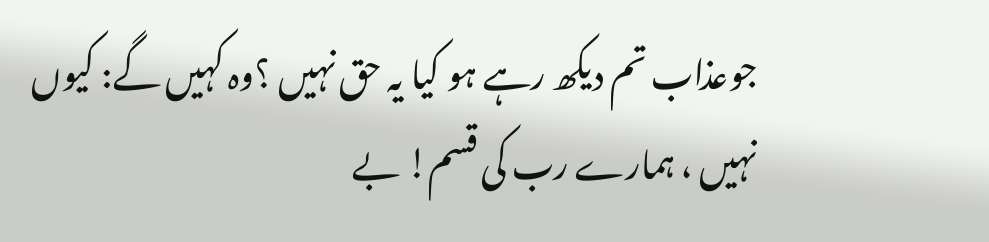جوعذاب تم دیکھ رہے ہو کیا یہ حق نہیں ؟وہ کہیں گے: کیوں نہیں ، ہمارے رب کی قسم! بے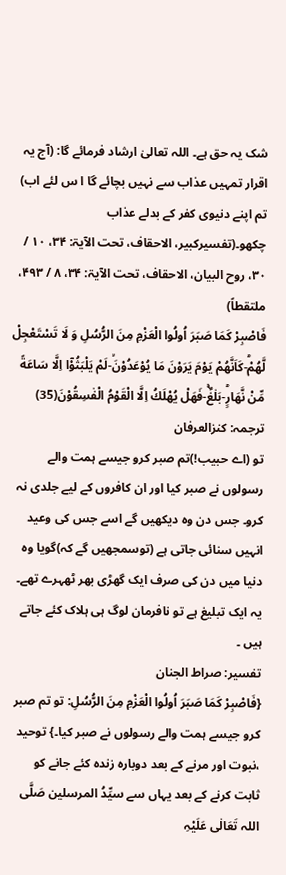شک یہ حق ہے۔ اللہ تعالیٰ ارشاد فرمائے گا: (آج یہ اقرار تمہیں عذاب سے نہیں بچائے گا ا س لئے اب) تم اپنے دنیوی کفر کے بدلے عذاب چکھو۔(تفسیرکبیر، الاحقاف، تحت الآیۃ: ۳۴، ۱۰ / ۳۰، روح البیان، الاحقاف، تحت الآیۃ: ۳۴، ۸ / ۴۹۳، ملتقطاً)
فَاصْبِرْ كَمَا صَبَرَ اُولُوا الْعَزْمِ مِنَ الرُّسُلِ وَ لَا تَسْتَعْجِلْ لَّهُمْؕ-كَاَنَّهُمْ یَوْمَ یَرَوْنَ مَا یُوْعَدُوْنَۙ-لَمْ یَلْبَثُوْۤا اِلَّا سَاعَةً مِّنْ نَّهَارٍؕ-بَلٰغٌۚ-فَهَلْ یُهْلَكُ اِلَّا الْقَوْمُ الْفٰسِقُوْنَ(35)
ترجمہ: کنزالعرفان
تو (اے حبیب!)تم صبر کرو جیسے ہمت والے رسولوں نے صبر کیا اور ان کافروں کے لیے جلدی نہ کرو۔ جس دن وہ دیکھیں گے اسے جس کی وعید انہیں سنائی جاتی ہے (توسمجھیں گے کہ)گویا وہ دنیا میں دن کی صرف ایک گھڑی بھر ٹھہرے تھے۔ یہ ایک تبلیغ ہے تو نافرمان لوگ ہی ہلاک کئے جاتے ہیں ۔
تفسیر: صراط الجنان
{فَاصْبِرْ كَمَا صَبَرَ اُولُوا الْعَزْمِ مِنَ الرُّسُلِ: تو تم صبر کرو جیسے ہمت والے رسولوں نے صبر کیا۔} توحید ،نبوت اور مرنے کے بعد دوبارہ زندہ کئے جانے کو ثابت کرنے کے بعد یہاں سے سیِّدُ المرسلین صَلَّی اللہ تَعَالٰی عَلَیْہِ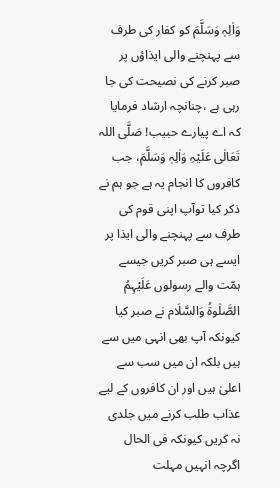وَاٰلِہٖ وَسَلَّمَ کو کفار کی طرف سے پہنچنے والی ایذاؤں پر صبر کرنے کی نصیحت کی جا رہی ہے ،چنانچہ ارشاد فرمایا کہ اے پیارے حبیب! صَلَّی اللہ تَعَالٰی عَلَیْہِ وَاٰلِہٖ وَسَلَّمَ، جب کافروں کا انجام یہ ہے جو ہم نے ذکر کیا توآپ اپنی قوم کی طرف سے پہنچنے والی ایذا پر ایسے ہی صبر کریں جیسے ہمّت والے رسولوں عَلَیْہِمُ الصَّلٰوۃُ وَالسَّلَام نے صبر کیا کیونکہ آپ بھی انہی میں سے ہیں بلکہ ان میں سب سے اعلیٰ ہیں اور ان کافروں کے لیے عذاب طلب کرنے میں جلدی نہ کریں کیونکہ فی الحال اگرچہ انہیں مہلت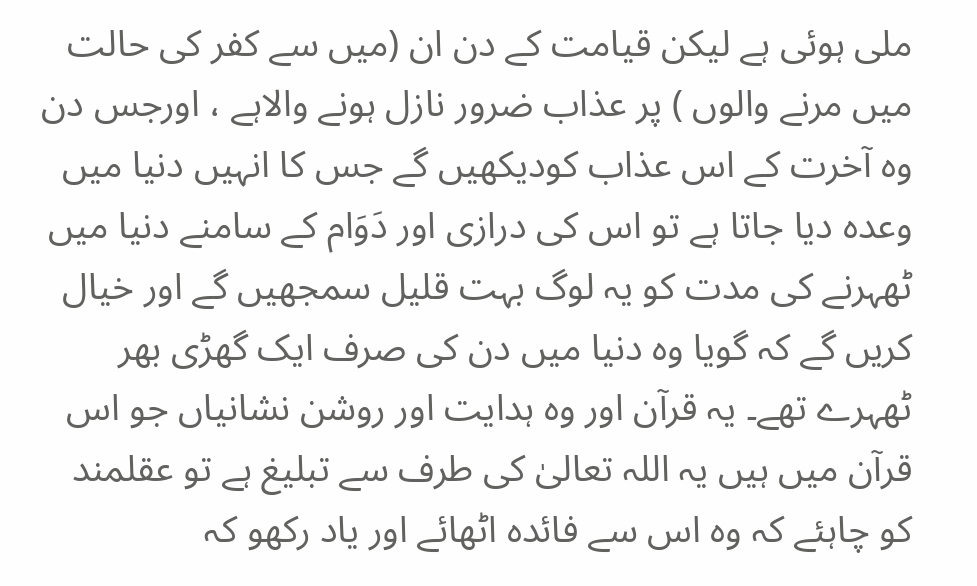ملی ہوئی ہے لیکن قیامت کے دن ان (میں سے کفر کی حالت میں مرنے والوں ) پر عذاب ضرور نازل ہونے والاہے ، اورجس دن وہ آخرت کے اس عذاب کودیکھیں گے جس کا انہیں دنیا میں وعدہ دیا جاتا ہے تو اس کی درازی اور دَوَام کے سامنے دنیا میں ٹھہرنے کی مدت کو یہ لوگ بہت قلیل سمجھیں گے اور خیال کریں گے کہ گویا وہ دنیا میں دن کی صرف ایک گھڑی بھر ٹھہرے تھے۔ یہ قرآن اور وہ ہدایت اور روشن نشانیاں جو اس قرآن میں ہیں یہ اللہ تعالیٰ کی طرف سے تبلیغ ہے تو عقلمند کو چاہئے کہ وہ اس سے فائدہ اٹھائے اور یاد رکھو کہ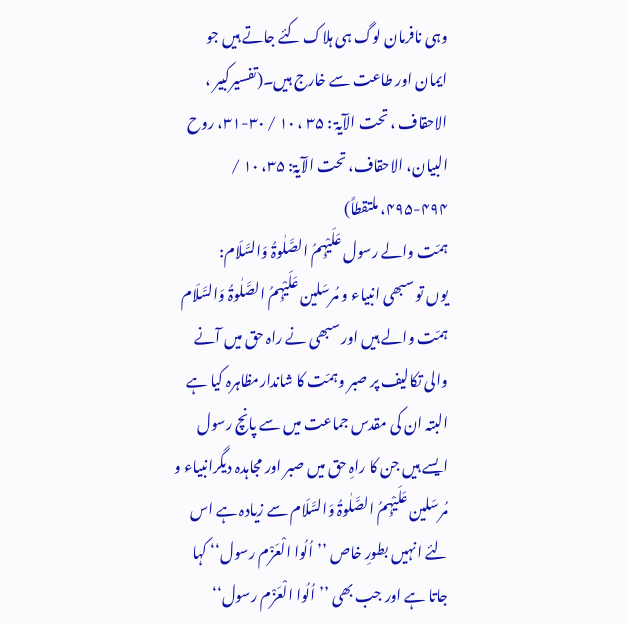وہی نافرمان لوگ ہی ہلاک کئے جاتے ہیں جو ایمان اور طاعت سے خارج ہیں۔(تفسیرکبیر ، الاحقاف ، تحت الآیۃ : ۳۵ ، ۱۰ / ۳۰-۳۱، روح البیان، الاحقاف، تحت الآیۃ: ۳۵، ۱۰ / ۴۹۴-۴۹۵، ملتقطاً)
ہمّت والے رسول عَلَیْہِمُ الصَّلٰوۃُ وَالسَّلَام:
یوں تو سبھی انبیاء و مُرسَلین عَلَیْہِمُ الصَّلٰوۃُ وَالسَّلَام ہمّت والے ہیں اور سبھی نے راہ حق میں آنے والی تکالیف پر صبر وہمّت کا شاندارمظاہرہ کیا ہے البتہ ان کی مقدس جماعت میں سے پانچ رسول ایسے ہیں جن کا راہِ حق میں صبر اور مجاہدہ دیگرانبیاء و مُرسَلین عَلَیْہِمُ الصَّلٰوۃُ وَالسَّلَام سے زیادہ ہے اس لئے انہیں بطورِ خاص ’’اُلُوا الْعَزْم رسول‘‘ کہا جاتا ہے اور جب بھی ’’اُلُوا الْعَزْم رسول‘‘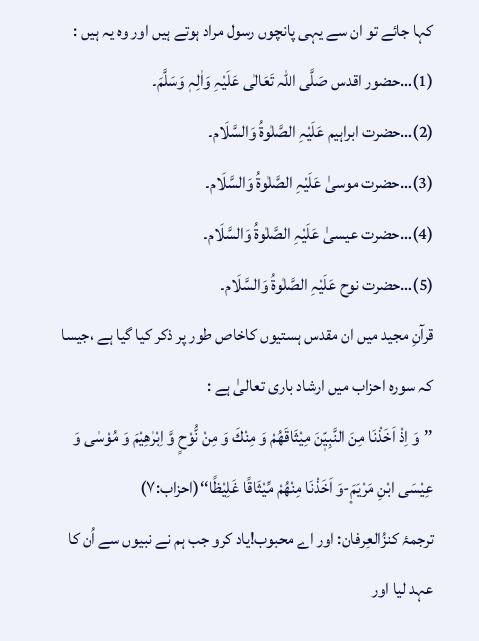کہا جائے تو ان سے یہی پانچوں رسول مراد ہوتے ہیں اور وہ یہ ہیں :
(1)…حضور اقدس صَلَّی اللہ تَعَالٰی عَلَیْہِ وَاٰلِہٖ وَسَلَّمَ۔
(2)…حضرت ابراہیم عَلَیْہِ الصَّلٰوۃُ وَالسَّلَام۔
(3)…حضرت موسیٰ عَلَیْہِ الصَّلٰوۃُ وَالسَّلَام۔
(4)…حضرت عیسیٰ عَلَیْہِ الصَّلٰوۃُ وَالسَّلَام۔
(5)…حضرت نوح عَلَیْہِ الصَّلٰوۃُ وَالسَّلَام۔
قرآنِ مجید میں ان مقدس ہستیوں کاخاص طور پر ذکر کیا گیا ہے ،جیسا کہ سورہ احزاب میں ارشاد باری تعالیٰ ہے :
’’وَ اِذْ اَخَذْنَا مِنَ النَّبِیّٖنَ مِیْثَاقَهُمْ وَ مِنْكَ وَ مِنْ نُّوْحٍ وَّ اِبْرٰهِیْمَ وَ مُوْسٰى وَ عِیْسَى ابْنِ مَرْیَمَ۪-وَ اَخَذْنَا مِنْهُمْ مِّیْثَاقًا غَلِیْظًا‘‘(احزاب:۷)
ترجمۂ کنزُالعِرفان: اور اے محبوب!یاد کرو جب ہم نے نبیوں سے اُن کا عہد لیا اور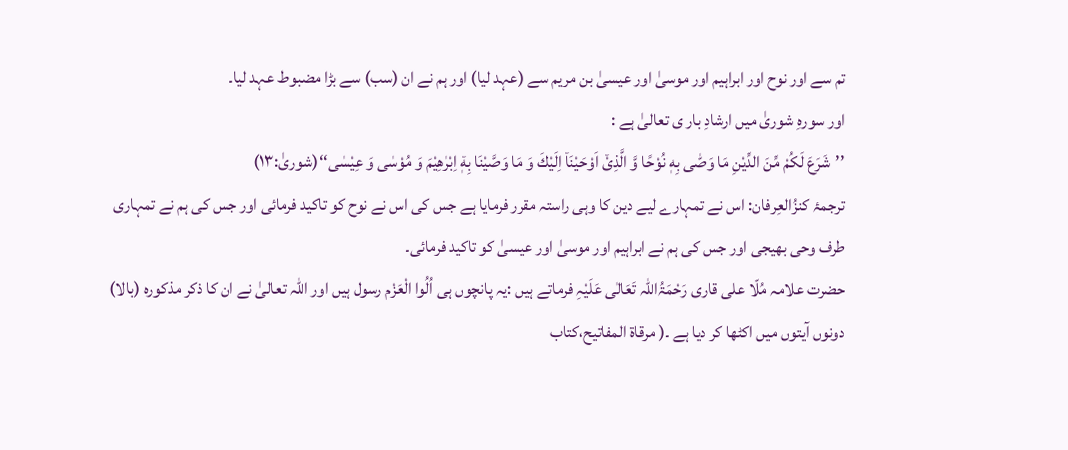تم سے اور نوح اور ابراہیم اور موسیٰ اور عیسیٰ بن مریم سے (عہد لیا) اور ہم نے ان (سب) سے بڑا مضبوط عہد لیا۔
اور سورہِ شوریٰ میں ارشادِ بار ی تعالیٰ ہے :
’’شَرَعَ لَكُمْ مِّنَ الدِّیْنِ مَا وَصّٰى بِهٖ نُوْحًا وَّ الَّذِیْۤ اَوْحَیْنَاۤ اِلَیْكَ وَ مَا وَصَّیْنَا بِهٖۤ اِبْرٰهِیْمَ وَ مُوْسٰى وَ عِیْسٰى‘‘(شوریٰ:۱۳)
ترجمۂ کنزُالعِرفان: اس نے تمہارے لیے دین کا وہی راستہ مقرر فرمایا ہے جس کی اس نے نوح کو تاکید فرمائی اور جس کی ہم نے تمہاری طرف وحی بھیجی اور جس کی ہم نے ابراہیم اور موسیٰ اور عیسیٰ کو تاکید فرمائی۔
حضرت علامہ مُلّا علی قاری رَحْمَۃُاللہ تَعَالٰی عَلَیْہِ فرماتے ہیں :یہ پانچوں ہی اُلُوا الْعَزْم رسول ہیں اور اللہ تعالیٰ نے ان کا ذکر مذکورہ (بالا) دونوں آیتوں میں اکٹھا کر دیا ہے ۔( مرقاۃ المفاتیح،کتاب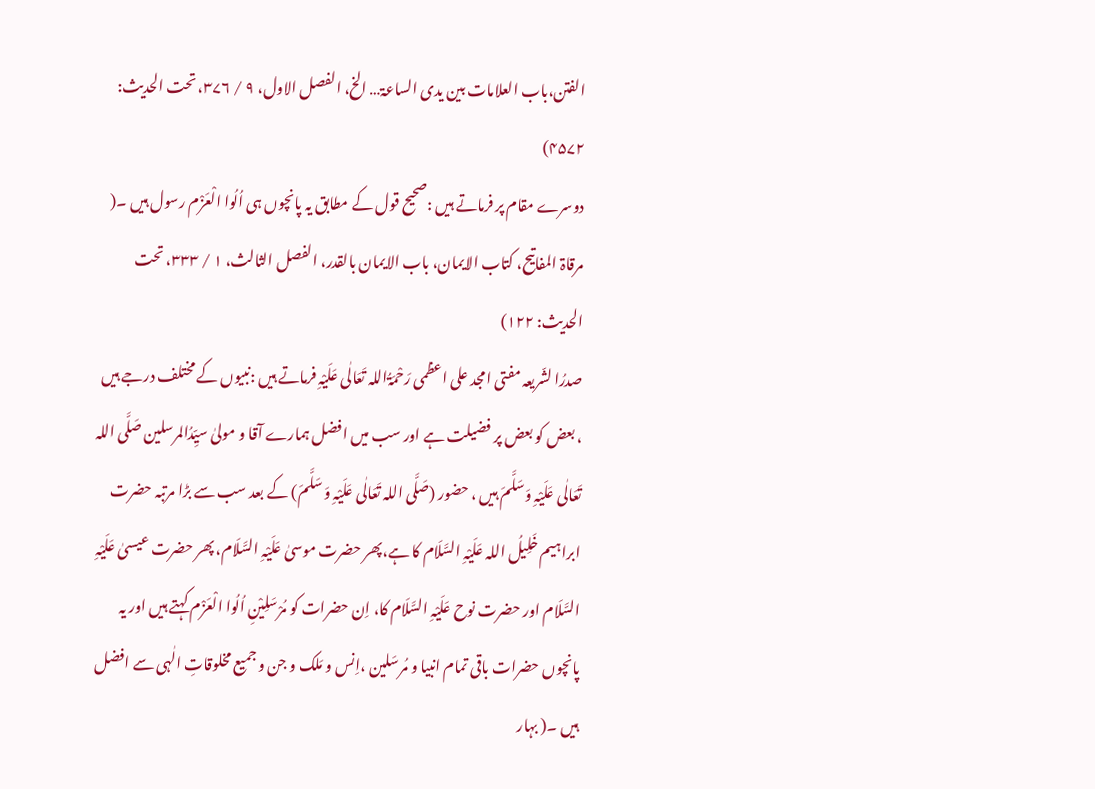الفتن،باب العلامات بین یدی الساعۃ… الخ، الفصل الاول، ۹ / ۳۷۶، تحت الحدیث: ۴۵۷۲)
دوسرے مقام پر فرماتے ہیں :صحیح قول کے مطابق یہ پانچوں ہی اُلُوا الْعَزْم رسول ہیں ۔( مرقاۃ المفاتیح، کتاب الایمان، باب الایمان بالقدر، الفصل الثالث، ۱ / ۳۳۳، تحت الحدیث: ۱۲۲)
صدرُا لشّریعہ مفتی امجد علی اعظمی رَحْمَۃُاللہ تَعَالٰی عَلَیْہِ فرماتے ہیں :نبیوں کے مختلف درجے ہیں ، بعض کو بعض پر فضیلت ہے اور سب میں افضل ہمارے آقا و مولیٰ سیِّدُالمرسلین صَلَّی اللہ تَعَالٰی عَلَیْہِ وَسَلَّمَ ہیں ، حضور (صَلَّی اللہ تَعَالٰی عَلَیْہِ وَ سَلَّمَ) کے بعد سب سے بڑا مرتبہ حضرت ابراہیم خَلِیلُ اللہ عَلَیْہِ السَّلَام کا ہے،پھر حضرت موسیٰ عَلَیْہِ السَّلَام، پھر حضرت عیسیٰ عَلَیْہِ السَّلَام اور حضرت نوح عَلَیْہِ السَّلَام کا، اِن حضرات کو مُرْسَلِیْنِ اُلُوا الْعَزْم کہتے ہیں اور یہ پانچوں حضرات باقی تمام انبیا و مُرسَلین ،اِنس و مَلک و جن و جمیع مخلوقاتِ الٰہی سے افضل ہیں ۔( بہار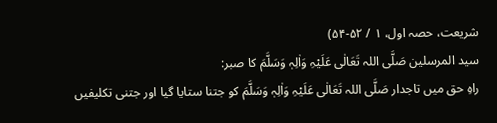شریعت، حصہ اول، ۱ / ۵۲-۵۴)
سید المرسلین صَلَّی اللہ تَعَالٰی عَلَیْہِ وَاٰلِہٖ وَسَلَّمَ کا صبر:
راہِ حق میں تاجدار صَلَّی اللہ تَعَالٰی عَلَیْہِ وَاٰلِہٖ وَسَلَّمَ کو جتنا ستایا گیا اور جتنی تکلیفیں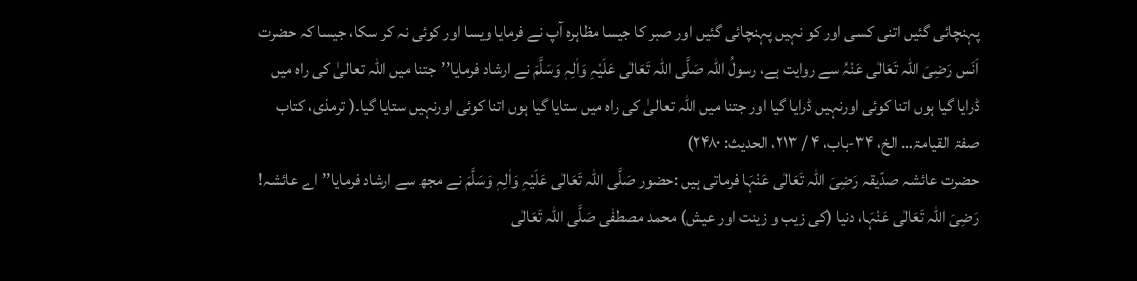پہنچائی گئیں اتنی کسی اور کو نہیں پہنچائی گئیں اور صبر کا جیسا مظاہرہ آپ نے فرمایا ویسا اور کوئی نہ کر سکا، جیسا کہ حضرت اَنَس رَضِیَ اللہ تَعَالٰی عَنْہُ سے روایت ہے، رسولُ اللہ صَلَّی اللہ تَعَالٰی عَلَیْہِ وَاٰلِہٖ وَسَلَّمَ نے ارشاد فرمایا’’جتنا میں اللہ تعالیٰ کی راہ میں ڈرایا گیا ہوں اتنا کوئی اورنہیں ڈرایا گیا اور جتنا میں اللہ تعالیٰ کی راہ میں ستایا گیا ہوں اتنا کوئی اورنہیں ستایا گیا۔( ترمذی، کتاب صفۃ القیامۃ… الخ، ۳۴-باب، ۴ / ۲۱۳، الحدیث: ۲۴۸۰)
حضرت عائشہ صدّیقہ رَضِیَ اللہ تَعَالٰی عَنْہَا فرماتی ہیں :حضور صَلَّی اللہ تَعَالٰی عَلَیْہِ وَاٰلِہٖ وَسَلَّمَ نے مجھ سے ارشاد فرمایا’’اے عائشہ! رَضِیَ اللہ تَعَالٰی عَنْہَا، دنیا (کی زیب و زینت اور عیش) محمد مصطفٰی صَلَّی اللہ تَعَالٰی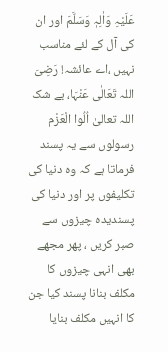عَلَیْہِ وَاٰلِہٖ وَسَلَّمَ اور ان کی آل کے لئے مناسب نہیں ،اے عائشہ! رَضِیَ اللہ تَعَالٰی عَنْہَا، بے شک اللہ تعالیٰ اُلُوا الْعَزْم رسولوں سے یہ پسند فرماتا ہے کہ وہ دنیا کی تکلیفوں پر اور دنیا کی پسندیدہ چیزوں سے صبر کریں ، پھر مجھے بھی انہی چیزوں کا مکلف بنانا پسند کیا جن کا انہیں مکلف بنایا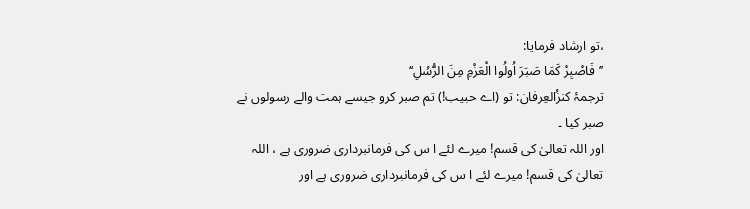،تو ارشاد فرمایا:
’’فَاصْبِرْ كَمَا صَبَرَ اُولُوا الْعَزْمِ مِنَ الرُّسُلِ‘‘
ترجمۂ کنزُالعِرفان: تو (اے حبیب!) تم صبر کرو جیسے ہمت والے رسولوں نے صبر کیا ۔
اور اللہ تعالیٰ کی قسم! میرے لئے ا س کی فرمانبرداری ضروری ہے ، اللہ تعالیٰ کی قسم! میرے لئے ا س کی فرمانبرداری ضروری ہے اور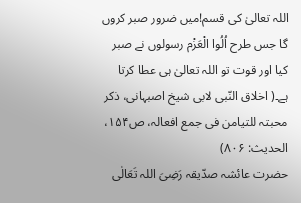اللہ تعالیٰ کی قسم!میں ضرور صبر کروں گا جس طرح اُلُوا الْعَزْم رسولوں نے صبر کیا اور قوت تو اللہ تعالیٰ ہی عطا کرتا ہے۔( اخلاق النّبی لابی شیخ اصبہانی، ذکر محبتہ للتیامن فی جمع افعالہ، ص۱۵۴، الحدیث: ۸۰۶)
حضرت عائشہ صدّیقہ رَضِیَ اللہ تَعَالٰی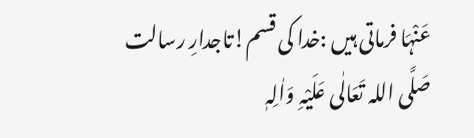عَنْہَا فرماتی ہیں :خدا کی قسم!تاجدارِ رسالت صَلَّی اللہ تَعَالٰی عَلَیْہِ وَاٰلِہٖ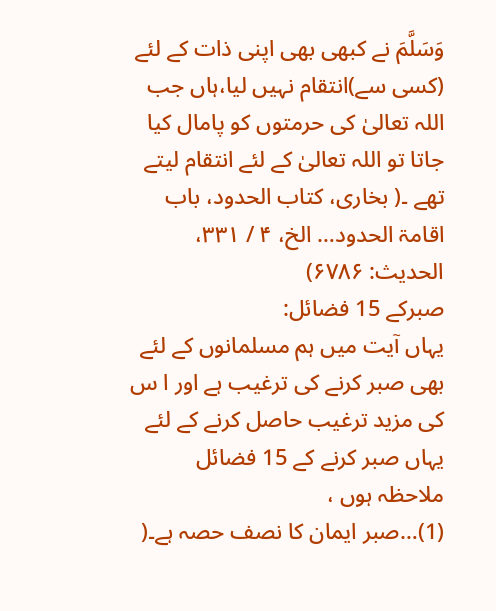وَسَلَّمَ نے کبھی بھی اپنی ذات کے لئے (کسی سے)انتقام نہیں لیا،ہاں جب اللہ تعالیٰ کی حرمتوں کو پامال کیا جاتا تو اللہ تعالیٰ کے لئے انتقام لیتے تھے ۔( بخاری، کتاب الحدود، باب اقامۃ الحدود… الخ، ۴ / ۳۳۱، الحدیث: ۶۷۸۶)
صبرکے 15 فضائل:
یہاں آیت میں ہم مسلمانوں کے لئے بھی صبر کرنے کی ترغیب ہے اور ا س کی مزید ترغیب حاصل کرنے کے لئے یہاں صبر کرنے کے 15 فضائل ملاحظہ ہوں ،
(1)…صبر ایمان کا نصف حصہ ہے۔(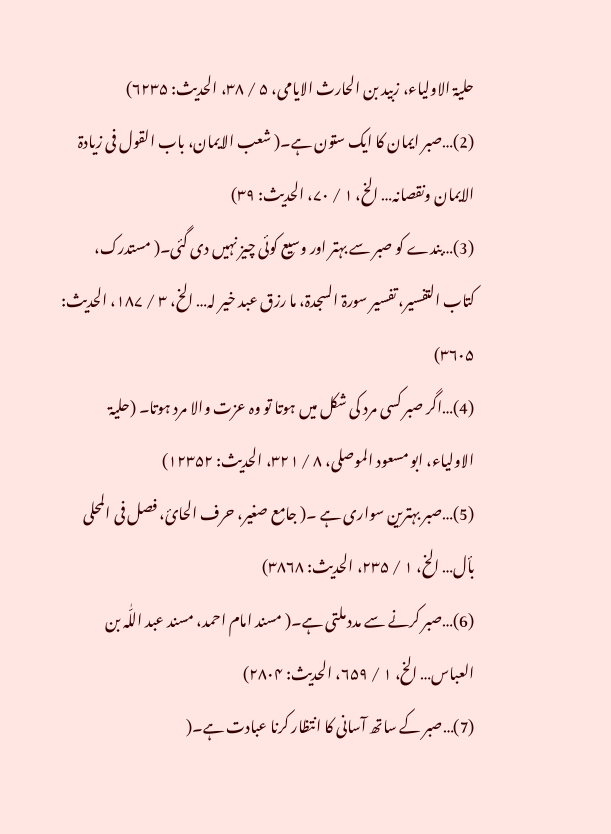حلیۃ الاولیاء، زبید بن الحارث الایامی، ۵ / ۳۸، الحدیث: ۶۲۳۵)
(2)…صبر ایمان کا ایک ستون ہے۔( شعب الایمان، باب القول فی زیادۃ الایمان ونقصانہ… الخ، ۱ / ۷۰، الحدیث: ۳۹)
(3)…بندے کو صبر سے بہتر اور وسیع کوئی چیز نہیں دی گئی۔( مستدرک، کتاب التفسیر، تفسیر سورۃ السجدۃ، ما رزق عبد خیر لہ… الخ، ۳ / ۱۸۷، الحدیث: ۳۶۰۵)
(4)…اگر صبر کسی مرد کی شکل میں ہوتا تو وہ عزت والا مرد ہوتا۔ (حلیۃ الاولیاء، ابو مسعود الموصلی، ۸ / ۳۲۱، الحدیث: ۱۲۳۵۲)
(5)…صبر بہترین سواری ہے ۔( جامع صغیر، حرف الحائ، فصل فی المحلی بأل… الخ، ۱ / ۲۳۵، الحدیث: ۳۸۶۸)
(6)…صبر کرنے سے مدد ملتی ہے۔( مسند امام احمد، مسند عبد اللّٰہ بن العباس… الخ، ۱ / ۶۵۹، الحدیث: ۲۸۰۴)
(7)…صبر کے ساتھ آسانی کا انتظار کرنا عبادت ہے۔(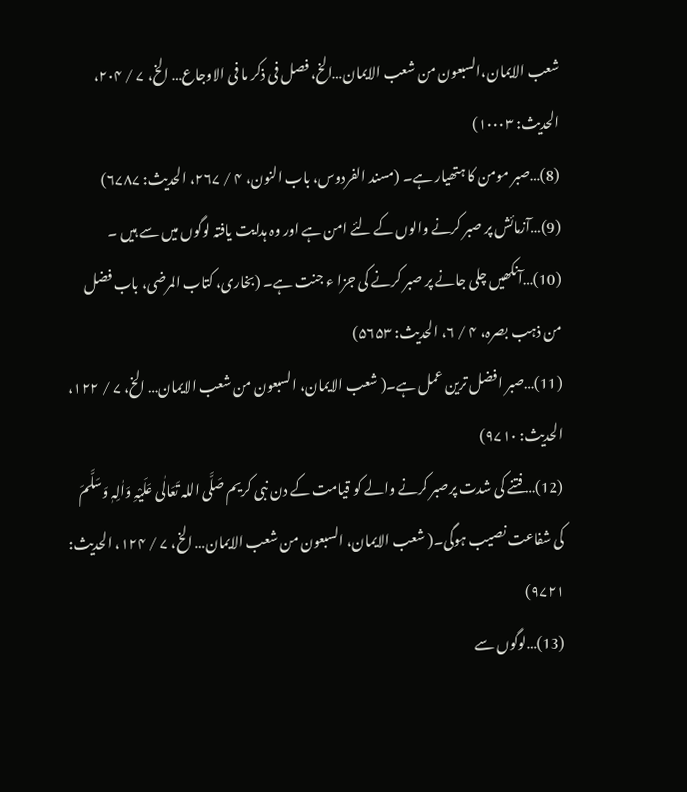شعب الایمان،السبعون من شعب الایمان…الخ، فصل فی ذکر ما فی الاوجاع… الخ، ۷ / ۲۰۴، الحدیث: ۱۰۰۰۳)
(8)…صبر مومن کا ہتھیار ہے۔ (مسند الفردوس، باب النون، ۴ / ۲۶۷، الحدیث: ۶۷۸۷)
(9)…آزمائش پر صبر کرنے والوں کے لئے امن ہے اور وہ ہدایت یافتہ لوگوں میں سے ہیں ۔
(10)…آنکھیں چلی جانے پر صبر کرنے کی جزا ء جنت ہے۔ (بخاری، کتاب المرضی، باب فضل من ذہب بصرہ، ۴ / ۶، الحدیث: ۵۶۵۳)
(11)…صبر افضل ترین عمل ہے۔( شعب الایمان، السبعون من شعب الایمان… الخ، ۷ / ۱۲۲، الحدیث: ۹۷۱۰)
(12)…فتنے کی شدت پرصبر کرنے والے کو قیامت کے دن نبی کریم صَلَّی اللہ تَعَالٰی عَلَیْہِ وَاٰلِہٖ وَسَلَّمَ کی شفاعت نصیب ہوگی۔( شعب الایمان، السبعون من شعب الایمان… الخ، ۷ / ۱۲۴، الحدیث: ۹۷۲۱)
(13)…لوگوں سے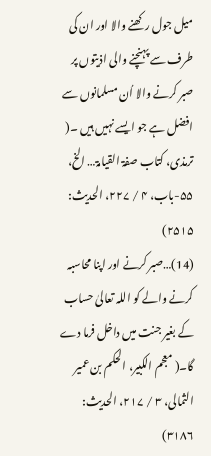میل جول رکھنے والا اور ان کی طرف سے پہنچنے والی اذیتوں پر صبر کرنے والا اُن مسلمانوں سے افضل ہے جو ایسے نہیں ہیں ۔( ترمذی، کتاب صفۃ القیامۃ… الخ، ۵۵-باب، ۴ / ۲۲۷، الحدیث: ۲۵۱۵)
(14)…صبر کرنے اور اپنا محاسبہ کرنے والے کو اللہ تعالیٰ حساب کے بغیر جنت میں داخل فرما دے گا۔( معجم الکبیر، الحکم بن عمیر الثمالی، ۳ / ۲۱۷، الحدیث: ۳۱۸۶)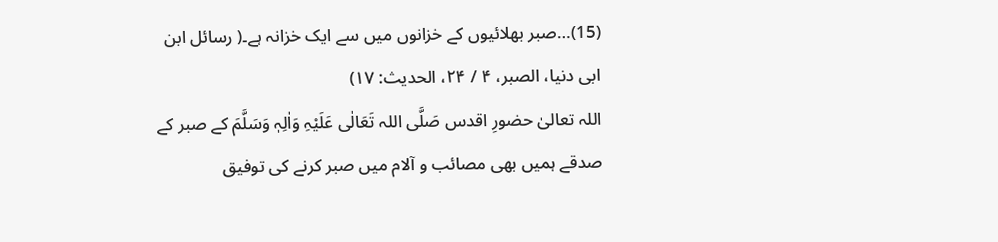(15)…صبر بھلائیوں کے خزانوں میں سے ایک خزانہ ہے۔( رسائل ابن ابی دنیا، الصبر، ۴ / ۲۴، الحدیث: ۱۷)
اللہ تعالیٰ حضورِ اقدس صَلَّی اللہ تَعَالٰی عَلَیْہِ وَاٰلِہٖ وَسَلَّمَ کے صبر کے صدقے ہمیں بھی مصائب و آلام میں صبر کرنے کی توفیق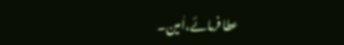عطا فرمائے،اٰمین۔